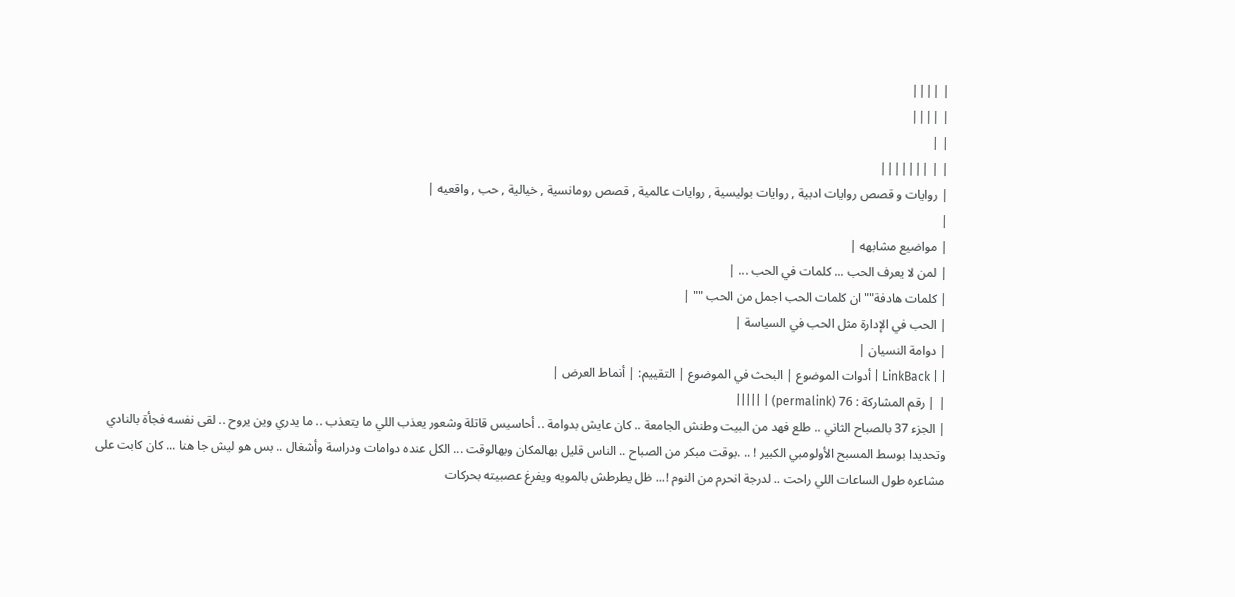| ||||
| ||||
| |
| | |||||||
| روايات و قصص روايات ادبية , روايات بوليسية , روايات عالمية , قصص رومانسية , خيالية , حب , واقعيه |
|
| مواضيع مشابهه |
| لمن لا يعرف الحب ... كلمات في الحب ... |
| كلمات هادفة""ان كلمات الحب اجمل من الحب "" |
| الحب في الإدارة مثل الحب في السياسة |
| دوامة النسيان |
| | LinkBack | أدوات الموضوع | البحث في الموضوع | التقييم: | أنماط العرض |
| | رقم المشاركة : 76 (permalink) | |||||
| الجزء 37 بالصباح الثاني .. طلع فهد من البيت وطنش الجامعة .. كان عايش بدوامة .. أحاسيس قاتلة وشعور يعذب اللي ما يتعذب .. ما يدري وين يروح .. لقى نفسه فجأة بالنادي وتحديدا بوسط المسبح الأولومبي الكبير ! .. .بوقت مبكر من الصباح .. الناس قليل بهالمكان وبهالوقت ... الكل عنده دوامات ودراسة وأشغال .. بس هو ليش جا هنا ... كان كابت على مشاعره طول الساعات اللي راحت .. لدرجة انحرم من النوم !... ظل يطرطش بالمويه ويفرغ عصبيته بحركات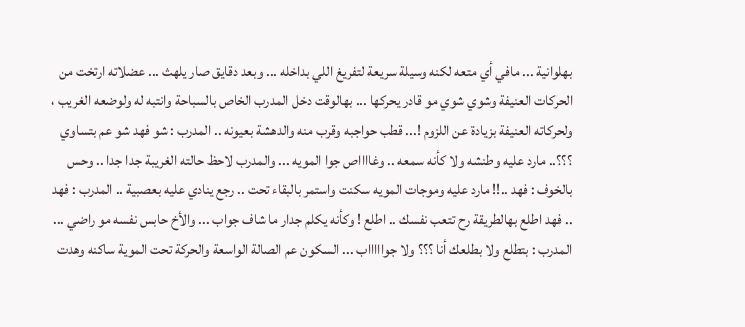بهلوانية ... مافي أي متعه لكنه وسيلة سريعة لتفريغ اللي بداخله ... وبعد دقايق صار يلهث ... عضلاته ارتخت من الحركات العنيفة وشوي شوي مو قادر يحركها ... بهالوقت دخل المدرب الخاص بالسباحة وانتبه له ولوضعه الغريب ، ولحركاته العنيفة بزيادة عن اللزوم !... قطب حواجبه وقرب منه والدهشة بعيونه .. المدرب : شو فهد شو عم بتساوي ؟؟؟.. مارد عليه وطنشه ولا كأنه سمعه .. وغااااص جوا المويه ... والمدرب لاحظ حالته الغريبة جدا جدا .. وحس بالخوف : فهد ..!! مارد عليه وموجات المويه سكنت واستمر بالبقاء تحت .. رجع ينادي عليه بعصبية .. المدرب : فهد .. فهد اطلع بهالطريقة رح تتعب نفسك .. اطلع ! وكأنه يكلم جدار ما شاف جواب ... والأخ حابس نفسه مو راضي ... المدرب : بتطلع ولا بطلعك أنا ؟؟؟ ولا جواااااب ... السكون عم الصالة الواسعة والحركة تحت الموية ساكنه وهدت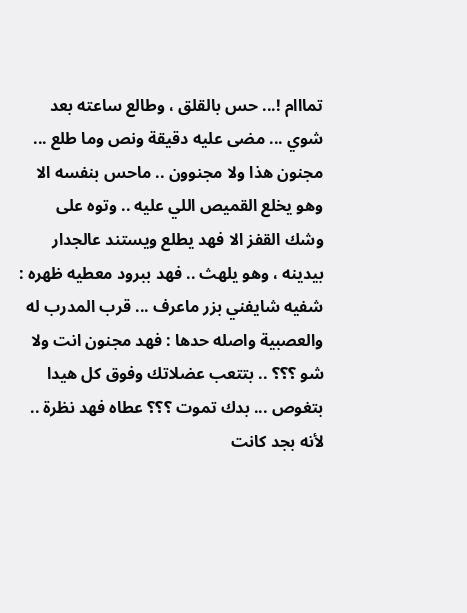تمااام !... حس بالقلق ، وطالع ساعته بعد شوي ... مضى عليه دقيقة ونص وما طلع ... مجنون هذا ولا مجنوون .. ماحس بنفسه الا وهو يخلع القميص اللي عليه .. وتوه على وشك القفز الا فهد يطلع ويستند عالجدار بيدينه ، وهو يلهث .. فهد ببرود معطيه ظهره : شفيه شايفني بزر ماعرف ... قرب المدرب له والعصبية واصله حدها : فهد مجنون انت ولا شو ؟؟؟ .. بتتعب عضلاتك وفوق كل هيدا بتغوص ... بدك تموت ؟؟؟ عطاه فهد نظرة .. لأنه بجد كانت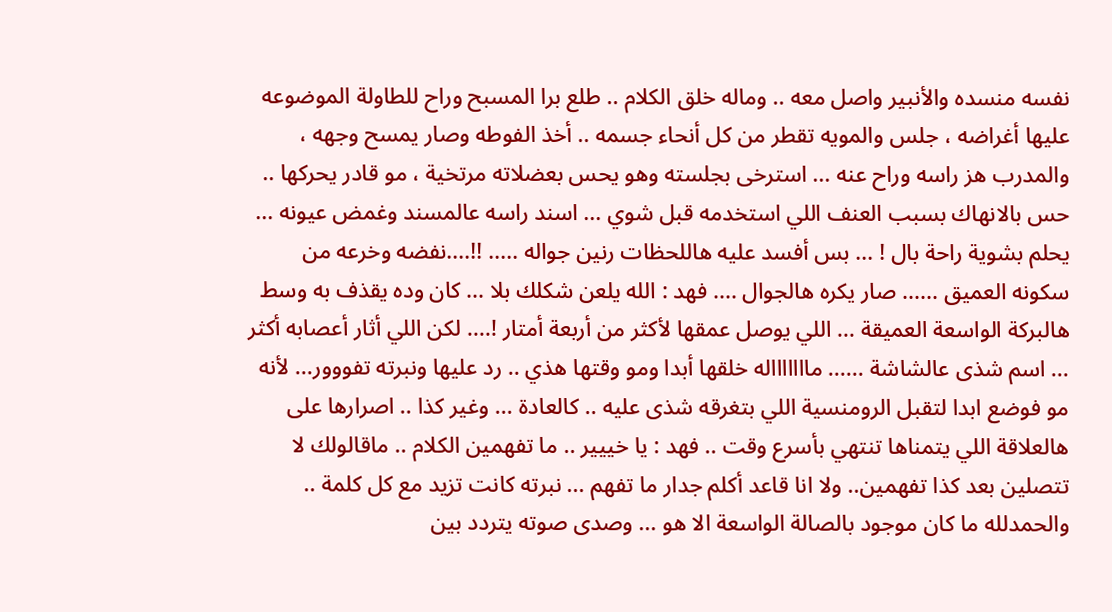نفسه منسده والأنبير واصل معه .. وماله خلق الكلام .. طلع برا المسبح وراح للطاولة الموضوعه عليها أغراضه ، جلس والمويه تقطر من كل أنحاء جسمه .. أخذ الفوطه وصار يمسح وجهه ، والمدرب هز راسه وراح عنه ... استرخى بجلسته وهو يحس بعضلاته مرتخية ، مو قادر يحركها .. حس بالانهاك بسبب العنف اللي استخدمه قبل شوي ... اسند راسه عالمسند وغمض عيونه ... يحلم بشوية راحة بال ! ... بس أفسد عليه هاللحظات رنين جواله ..... !!....نفضه وخرعه من سكونه العميق ...... صار يكره هالجوال .... فهد : الله يلعن شكلك بلا ... كان وده يقذف به وسط هالبركة الواسعة العميقة ... اللي يوصل عمقها لأكثر من أربعة أمتار !.... لكن اللي أثار أعصابه أكثر ... اسم شذى عالشاشة ...... ماااااااله خلقها أبدا ومو وقتها هذي .. رد عليها ونبرته تفووور... لأنه مو فوضع ابدا لتقبل الرومنسية اللي بتغرقه شذى عليه .. كالعادة ... وغير كذا .. اصرارها على هالعلاقة اللي يتمناها تنتهي بأسرع وقت .. فهد : يا خييير .. ما تفهمين الكلام .. ماقالولك لا تتصلين بعد كذا تفهمين.. ولا انا قاعد أكلم جدار ما تفهم ... نبرته كانت تزيد مع كل كلمة .. والحمدلله ما كان موجود بالصالة الواسعة الا هو ... وصدى صوته يتردد بين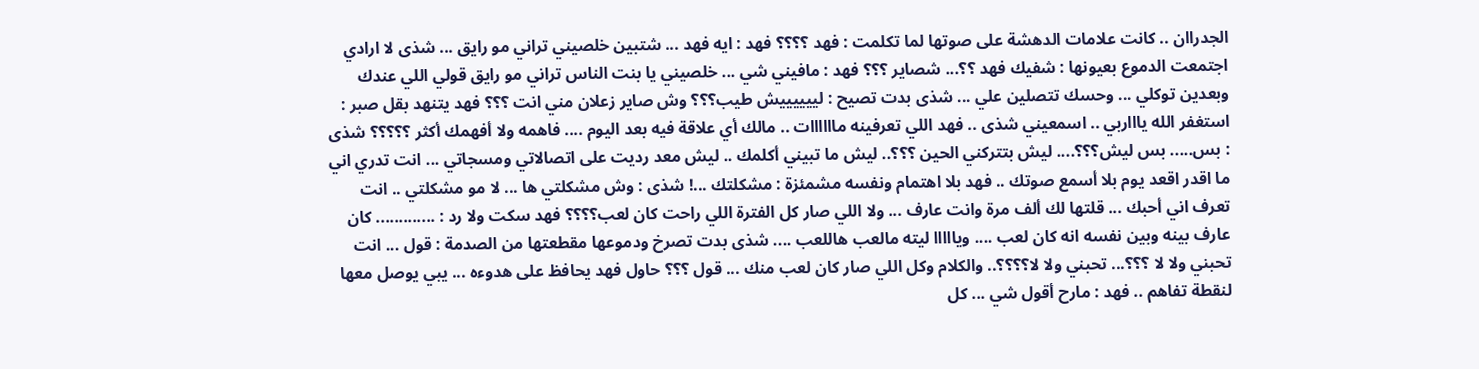الجدراان .. كانت علامات الدهشة على صوتها لما تكلمت : فهد ؟؟؟؟ فهد : ايه فهد ... شتبين خلصيني تراني مو رايق ... شذى لا ارادي اجتمعت الدموع بعيونها : شفيك فهد ؟؟... شصاير ؟؟؟ فهد : مافيني شي ... خلصيني يا بنت الناس تراني مو رايق قولي اللي عندك وبعدين توكلي ... وحسك تتصلين علي ... شذى بدت تصيح : لييييييش طيب؟؟؟ وش صاير زعلان مني انت ؟؟؟ فهد يتنهد بقل صبر : استغفر الله ياااربي .. اسمعيني شذى .. فهد اللي تعرفينه ماااااات .. مالك أي علاقة فيه بعد اليوم .... فاهمه ولا أفهمك أكثر ؟؟؟؟؟ شذى : بس..... بس ليش؟؟؟.... ليش بتتركني الحين ؟؟؟.. ليش ما تبيني أكلمك .. ليش معد رديت على اتصالاتي ومسجاتي ... انت تدري اني ما اقدر اقعد يوم بلا أسمع صوتك .. فهد بلا اهتمام ونفسه مشمئزة : مشكلتك ...! شذى : وش مشكلتي ها ... لا مو مشكلتي .. انت تعرف اني أحبك ... قلتها لك ألف مرة وانت عارف ... ولا اللي صار كل الفترة اللي راحت كان لعب؟؟؟؟ فهد سكت ولا رد : ............. كان عارف بينه وبين نفسه انه كان لعب .... ويااااا ليته مالعب هاللعب .... شذى بدت تصرخ ودموعها مقطعتها من الصدمة : قول ... انت تحبني ولا لا ؟؟؟... تحبني ولا لا؟؟؟؟.. والكلام وكل اللي صار كان لعب منك ... قول ؟؟؟ حاول فهد يحافظ على هدوءه ... يبي يوصل معها لنقطة تفاهم .. فهد : مارح أقول شي ... كل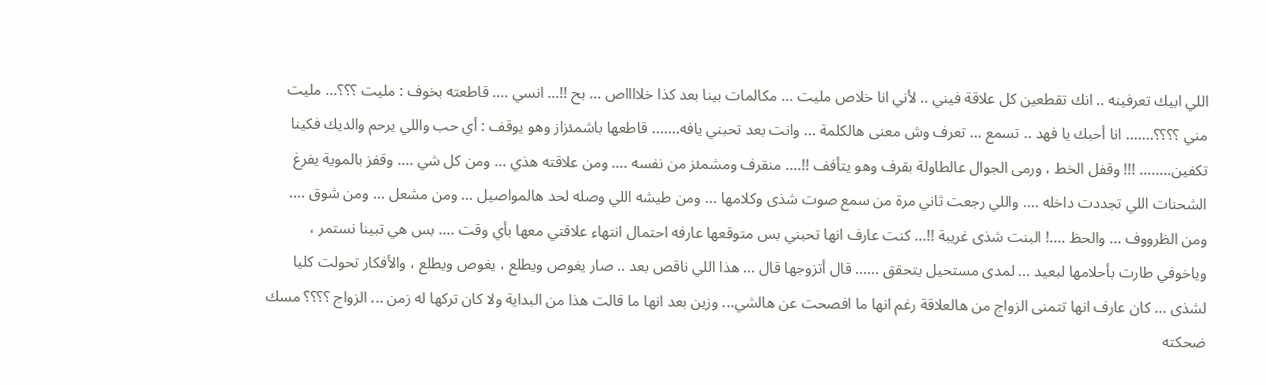اللي ابيك تعرفينه .. انك تقطعين كل علاقة فيني .. لأني انا خلاص مليت ... مكالمات بينا بعد كذا خلااااص ... بح !!... انسي .... قاطعته بخوف : مليت ؟؟؟... مليت مني ؟؟؟؟....... انا أحبك يا فهد .. تسمع ... تعرف وش معنى هالكلمة ... وانت بعد تحبني يافه....... قاطعها باشمئزاز وهو يوقف : أي حب واللي يرحم والديك فكينا تكفين........ !!! وقفل الخط ، ورمى الجوال عالطاولة بقرف وهو يتأفف !!.... منقرف ومشمئز من نفسه .... ومن علاقته هذي ... ومن كل شي .... وقفز بالموية يفرغ الشحنات اللي تجددت داخله .... واللي رجعت ثاني مرة من سمع صوت شذى وكلامها ... ومن طيشه اللي وصله لحد هالمواصيل ... ومن مشعل ... ومن شوق .... ومن الظرووف ... والحظ ....! البنت شذى غريبة !!... كنت عارف انها تحبني بس متوقعها عارفه احتمال انتهاء علاقتي معها بأي وقت .... بس هي تبينا نستمر ، وياخوفي طارت بأحلامها لبعيد ... لمدى مستحيل يتحقق ...... قال أتزوجها قال ... هذا اللي ناقص بعد .. صار يغوص ويطلع ، يغوص ويطلع ، والأفكار تحولت كليا لشذى ... كان عارف انها تتمنى الزواج من هالعلاقة رغم انها ما افصحت عن هالشي... وزين بعد انها ما قالت هذا من البداية ولا كان تركها له زمن ... الزواج ؟؟؟؟ مسك ضحكته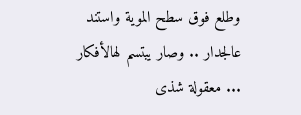وطلع فوق سطح الموية واستند عالجدار .. وصار يبتسم لهالأفكار ... معقولة شذى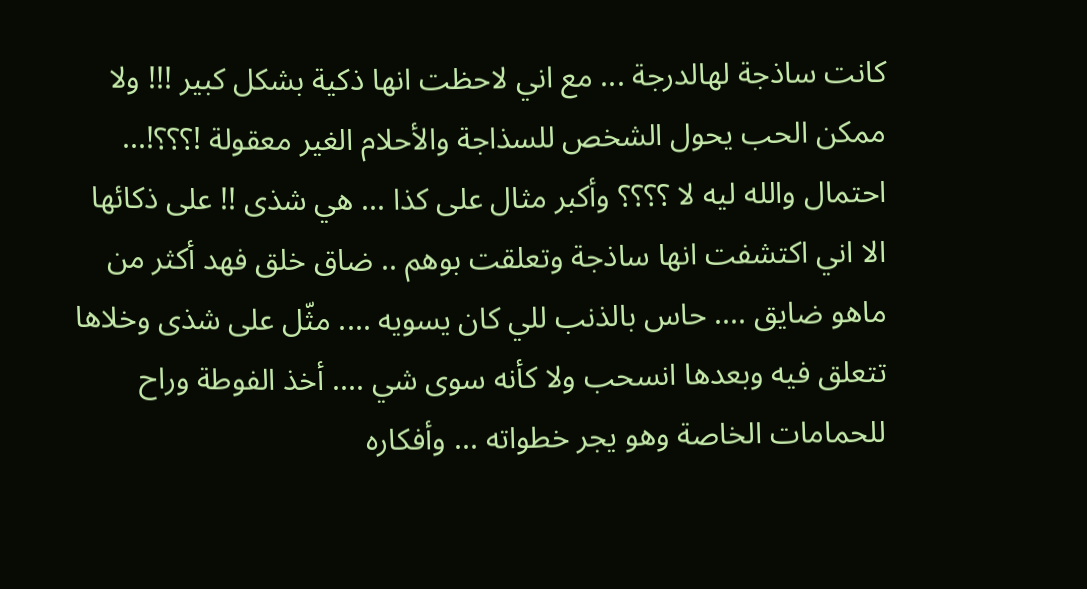كانت ساذجة لهالدرجة ... مع اني لاحظت انها ذكية بشكل كبير !!! ولا ممكن الحب يحول الشخص للسذاجة والأحلام الغير معقولة !؟؟؟!... احتمال والله ليه لا ؟؟؟؟ وأكبر مثال على كذا ... هي شذى !! على ذكائها الا اني اكتشفت انها ساذجة وتعلقت بوهم .. ضاق خلق فهد أكثر من ماهو ضايق .... حاس بالذنب للي كان يسويه .... مثّل على شذى وخلاها تتعلق فيه وبعدها انسحب ولا كأنه سوى شي .... أخذ الفوطة وراح للحمامات الخاصة وهو يجر خطواته ... وأفكاره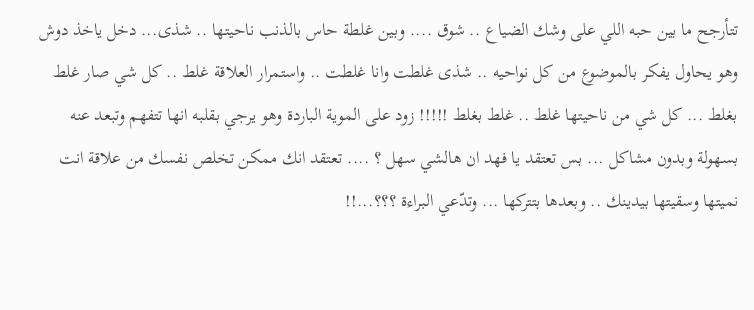تتأرجح ما بين حبه اللي على وشك الضياع .. شوق .... وبين غلطة حاس بالذنب ناحيتها .. شذى... دخل ياخذ دوش وهو يحاول يفكر بالموضوع من كل نواحيه .. شذى غلطت وانا غلطت .. واستمرار العلاقة غلط .. كل شي صار غلط بغلط ... كل شي من ناحيتها غلط .. غلط بغلط !!!!! زود على الموية الباردة وهو يرجي بقلبه انها تتفهم وتبعد عنه بسهولة وبدون مشاكل ... بس تعتقد يا فهد ان هالشي سهل ؟ .... تعتقد انك ممكن تخلص نفسك من علاقة انت نميتها وسقيتها بيدينك .. وبعدها بتتركها ... وتدّعي البراءة ؟؟؟...!!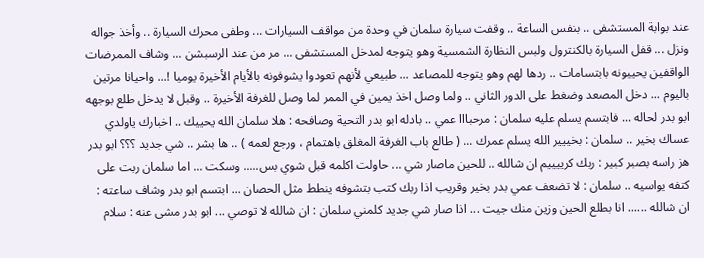عند بوابة المستشفى .. بنفس الساعة .. وقفت سيارة سلمان في وحدة من مواقف السيارات ... وطفى محرك السيارة .. وأخذ جواله ونزل ... قفل السيارة بالكنترول ولبس النظارة الشمسية وهو يتوجه لمدخل المستشفى ... مر من عند الرسبشن ... وشاف الممرضات الواقفين يحييونه بابتسامات .. ردها لهم وهو يتوجه للمصاعد ... طبيعي لأنهم تعودوا يشوفونه بالأيام الأخيرة يوميا !... واحيانا مرتين باليوم ... دخل المصعد وضغط على الدور الثاني .. ولما وصل اخذ يمين في الممر لما وصل للغرفة الأخيرة .. وقبل لا يدخل طلع بوجهه ابو بدر لحاله ... فابتسم يسلم عليه سلمان : مرحبااا عمي .. بادله ابو بدر التحية وصافحه : هلا سلمان الله يحييك .. اخبارك ياولدي عساك بخير .. سلمان : بخييير الله يسلم عمرك ... ( طالع باب الغرفة المغلق باهتمام ، ورجع لعمه ) .. ها بشر .. شي جديد ؟؟؟ ابو بدر هز راسه بصبر كبير : ربك كرييييم ان شالله .. للحين ماصار شي ... حاولت اكلمه قبل شوي بس..... وسكت ... اما سلمان ربت على كتفه يواسيه .. سلمان : لا تضعف عمي بدر بخير وقريب اذا ربك كتب بتشوفه ينطط مثل الحصان ... ابتسم ابو بدر وشاف ساعته : ان شالله ...... انا بطلع الحين وزين منك جيت ... اذا صار شي جديد كلمني سلمان : ان شالله لا توصي ... ابو بدر مشى عنه : سلام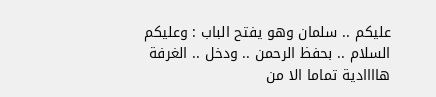عليكم .. سلمان وهو يفتح الباب : وعليكم السلام .. بحفظ الرحمن .. ودخل .. الغرفة هاااادية تماما الا من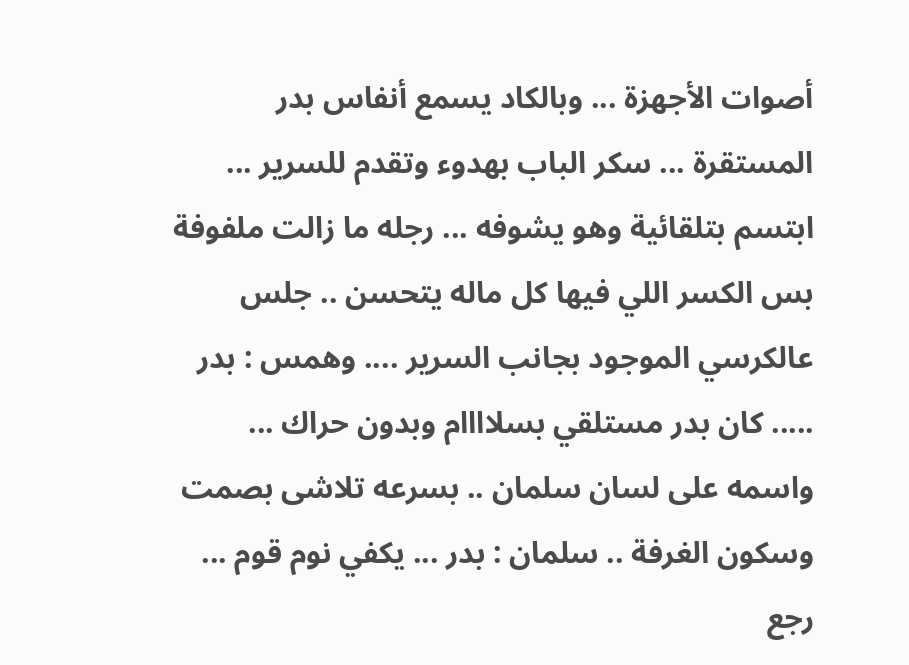أصوات الأجهزة ... وبالكاد يسمع أنفاس بدر المستقرة ... سكر الباب بهدوء وتقدم للسرير ... ابتسم بتلقائية وهو يشوفه ... رجله ما زالت ملفوفة بس الكسر اللي فيها كل ماله يتحسن .. جلس عالكرسي الموجود بجانب السرير .... وهمس : بدر ..... كان بدر مستلقي بسلاااام وبدون حراك ... واسمه على لسان سلمان .. بسرعه تلاشى بصمت وسكون الغرفة .. سلمان : بدر ... يكفي نوم قوم ... رجع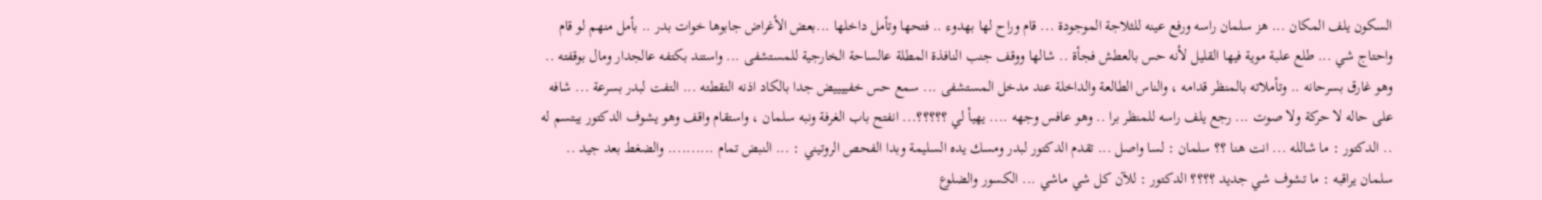السكون يلف المكان ... هز سلمان راسه ورفع عينه للثلاجة الموجودة ... قام وراح لها بهدوء .. فتحها وتأمل داخلها ...بعض الأغراض جابوها خوات بدر .. بأمل منهم لو قام واحتاج شي ... طلع علبة موية فيها القليل لأنه حس بالعطش فجأة .. شالها ووقف جنب النافذة المطلة عالساحة الخارجية للمستشفى ... واستند بكتفه عالجدار ومال بوقفته .. وهو غارق بسرحانه .. وتأملاته بالمنظر قدامه ، والناس الطالعة والداخلة عند مدخل المستشفى ... سمع حس خفييييض جدا بالكاد اذنه التقطته ... التفت لبدر بسرعة ... شافه على حاله لا حركة ولا صوت ... رجع يلف راسه للمنظر برا .. وهو عافس وجهه .... يهيأ لي ؟؟؟؟؟... انفتح باب الغرفة ونبه سلمان ، واستقام واقف وهو يشوف الدكتور يبتسم له .. الدكتور : ما شالله ... انت هنا ؟؟ سلمان : لسا واصل ... تقدم الدكتور لبدر ومسك يده السليمة وبدا الفحص الروتيني : ... النبض تمام .......... والضغط بعد جيد .. سلمان يراقبه : ما تشوف شي جديد ؟؟؟؟ الدكتور : للآن كل شي ماشي ... الكسور والضلوع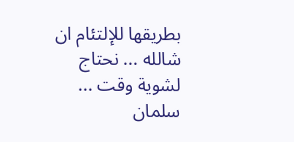بطريقها للإلتئام ان شالله ... نحتاج لشوية وقت ... سلمان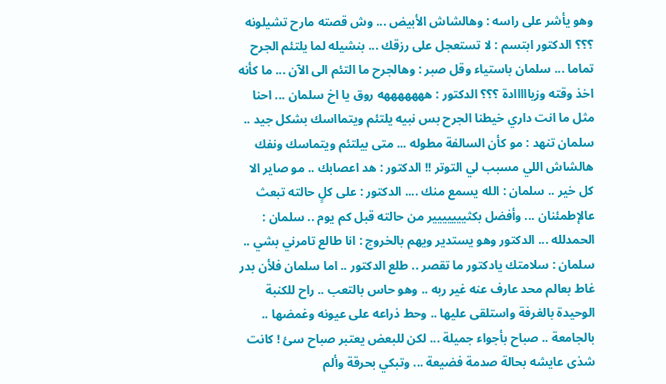وهو يأشر على راسه : وهالشاش الأبيض ... وش قصته مارح تشيلونه ؟؟؟ الدكتور ابتسم : لا تستعجل على رزقك ... بنشيله لما يلتئم الجرح تماما ... سلمان باستياء وقل صبر : وهالجرح ما التئم الى الآن ... ما كأنه اخذ وقته وزيااااادة ؟؟؟ الدكتور : هههههههه روق يا اخ سلمان ... احنا مثل ما انت داري خيطنا الجرح بس نبيه يلتئم ويتمااسك بشكل جيد .. سلمان تنهد : مو كأن السالفة مطوله ... متى بيلتئم ويتماسك ونفك هالشاش اللي مسبب لي التوتر !! الدكتور : هد اعصابك .. مو صاير الا كل خير .. سلمان : الله يسمع منك .... الدكتور : على كلٍ حالته تبعث عالإطمئنان ... وأفضل بكثييييييير من حالته قبل كم يوم .. سلمان : الحمدلله ... الدكتور وهو يستدير ويهم بالخروج : انا طالع تامرني بشي .. سلمان : سلامتك يادكتور ما تقصر .. طلع الدكتور .. اما سلمان فلأن بدر غاط بعالم محد عارف عنه غير ربه .. وهو حاس بالتعب .. راح للكنبة الوحيدة بالغرفة واستلقى عليها .. وحط ذراعه على عيونه وغمضها .. بالجامعة .. صباح بأجواء جميلة ... لكن للبعض يعتبر صباح سئ ! كانت شذى عايشه بحالة صدمة فضيعة ... وتبكي بحرقة وألم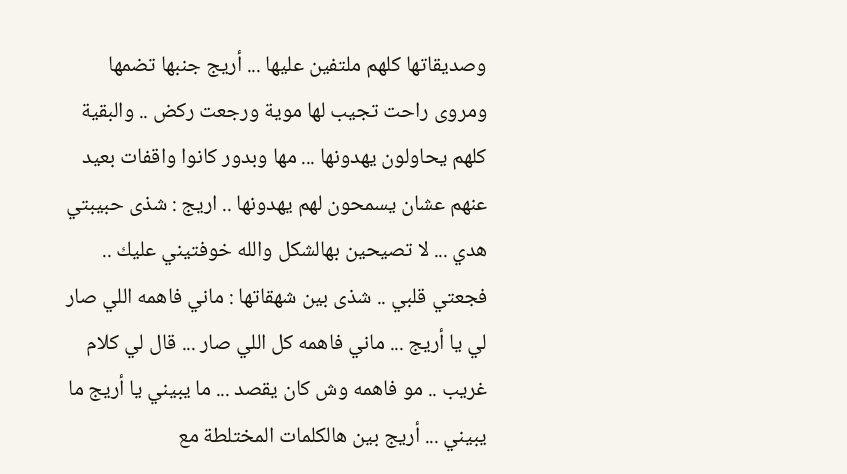وصديقاتها كلهم ملتفين عليها ... أريج جنبها تضمها ومروى راحت تجيب لها موية ورجعت ركض .. والبقية كلهم يحاولون يهدونها ... مها وبدور كانوا واقفات بعيد عنهم عشان يسمحون لهم يهدونها .. اريج : شذى حبيبتي هدي ... لا تصيحين بهالشكل والله خوفتيني عليك .. فجعتي قلبي .. شذى بين شهقاتها : ماني فاهمه اللي صار لي يا أريج ... ماني فاهمه كل اللي صار ... قال لي كلام غريب .. مو فاهمه وش كان يقصد ... ما يبيني يا أريج ما يبيني ... أريج بين هالكلمات المختلطة مع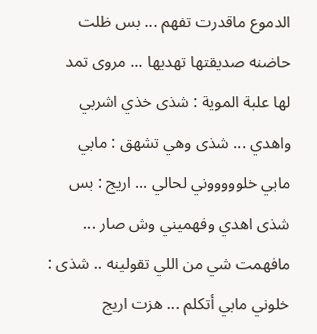الدموع ماقدرت تفهم ... بس ظلت حاضنه صديقتها تهديها ... مروى تمد لها علبة الموية : شذى خذي اشربي واهدي ... شذى وهي تشهق : مابي مابي خلوووووني لحالي ... اريج : بس شذى اهدي وفهميني وش صار ... مافهمت شي من اللي تقولينه .. شذى : خلوني مابي أتكلم ... هزت اريج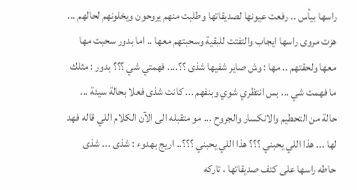راسها بيأس .. رفعت عيونها لصديقاتها وطلبت منهم يروحون ويخلونهم لحالهم ... هزت مروى راسها ايجاب والتفتت للبقية وسحبتهم معها .. اما بدور سحبت مها معها ولحقتهم .. مها : وش صاير شفيها شذى ؟؟.... فهمتي شي ؟؟؟ بدور : مثلك ما فهمت شي ... بس انتظري شوي وبنفهم ... كانت شذى فعلا بحالة سيئة ... حالة من التحطيم والانكسار والجروح ... مو متقبله الى الآن الكلام اللي قاله فهد لها ... هذا اللي يحبني ؟؟؟ هذا اللي يحبني ؟؟؟.. اريج بهدوء : شذى ... شذى حاطه راسها على كتف صديقاتها ، تاركه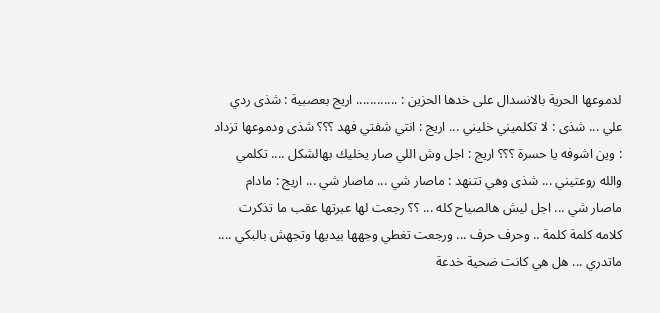لدموعها الحرية بالانسدال على خدها الحزين : ............ اريج بعصبية : شذى ردي علي ... شذى : لا تكلميني خليني ... اريج : انتي شفتي فهد ؟؟؟ شذى ودموعها تزداد : وين اشوفه يا حسرة ؟؟؟ اريج : اجل وش اللي صار يخليك بهالشكل .... تكلمي والله روعتيني ... شذى وهي تتنهد : ماصار شي ... ماصار شي ... اريج : مادام ماصار شي ... اجل ليش هالصياح كله ... ؟؟ رجعت لها عبرتها عقب ما تذكرت كلامه كلمة كلمة .. وحرف حرف ... ورجعت تغطي وجهها بيديها وتجهش بالبكي .... ماتدري ... هل هي كانت ضحية خدعة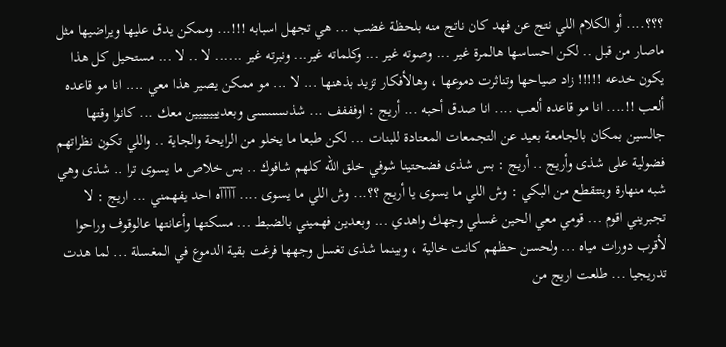؟؟؟.... أو الكلام اللي نتج عن فهد كان ناتج منه بلحظة غضب ... هي تجهل اسبابه !!!... وممكن يدق عليها ويراضيها مثل ماصار من قبل .. لكن احساسها هالمرة غير ... وصوته غير ... وكلماته غير... ونبرته غير ...... لا .. لا ... مستحيل كل هذا يكون خدعه !!!!! زاد صياحها وتناثرت دموعها ، وهالأفكار تزيد بذهنها ... لا ... مو ممكن يصير هذا معي .... انا مو قاعده ألعب !!.... انا مو قاعده ألعب .... انا صدق أحبه ... أريج : اوفففف ... شذىىىىىىىىىى وبعدييييييين معك ... كانوا وقتها جالسين بمكان بالجامعة بعيد عن التجمعات المعتادة للبنات ... لكن طبعا ما يخلو من الرايحة والجاية .. واللي تكون نظراتهم فضولية على شذى وأريج .. أريج : بس شذى فضحتينا شوفي خلق الله كلهم شافوك .. بس خلاص ما يسوى ترا .. شذى وهي شبه منهارة وبتتقطع من البكي : وش اللي ما يسوى يا أريج ؟؟... وش اللي ما يسوى .... آآآآه احد يفهمني ... اريج : لا تجبريني اقوم ... قومي معي الحين غسلي وجهك واهدي ... وبعدين فهميني بالضبط ... مسكتها وأعانتها عالوقوف وراحوا لأقرب دورات مياه ... ولحسن حظهم كانت خالية ، وبينما شذى تغسل وجهها فرغت بقية الدموع في المغسلة ... لما هدت تدريجيا ... طلعت اريج من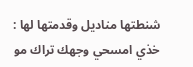شنطتها مناديل وقدمتها لها : خذي امسحي وجهك تراك مو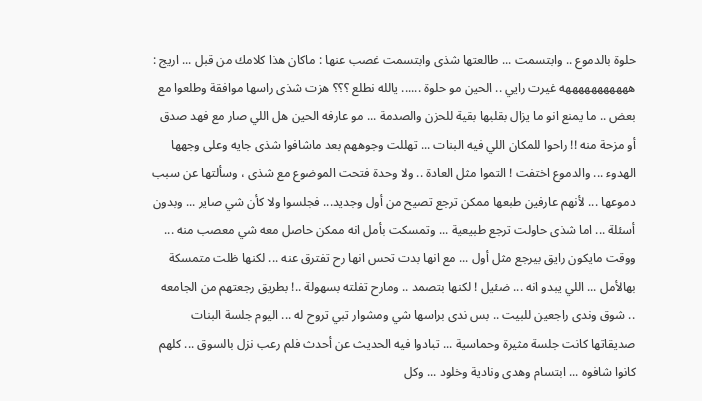حلوة بالدموع .. وابتسمت ... طالعتها شذى وابتسمت غصب عنها : ماكان هذا كلامك من قبل ... اريج : هههههههههههه غيرت رايي .. الحين مو حلوة ...... يالله نطلع ؟؟؟ هزت شذى راسها موافقة وطلعوا مع بعض .. ما يمنع انو ما يزال بقلبها بقية للحزن والصدمة ... مو عارفه الحين هل اللي صار مع فهد صدق أو مزحة منه !! راحوا للمكان اللي فيه البنات ... تهللت وجوههم بعد ماشافوا شذى جايه وعلى وجهها الهدوء ... والدموع اختفت ! التموا مثل العادة .. ولا وحدة فتحت الموضوع مع شذى ، وسألتها عن سبب دموعها ... لأنهم عارفين طبعها ممكن ترجع تصيح من أول وجديد... فجلسوا ولا كأن شي صاير ... وبدون أسئلة ... اما شذى حاولت ترجع طبيعية ... وتمسكت بأمل انه ممكن حاصل معه شي معصب منه ... ووقت مايكون رايق بيرجع مثل أول ... مع انها بدت تحس انها رح تفترق عنه ... لكنها ظلت متمسكة بهالأمل ... اللي يبدو انه ... ضئيل ! لكنها بتصمد .. ومارح تفلته بسهولة ..! بطريق رجعتهم من الجامعه .. شوق وندى راجعين للبيت .. بس ندى براسها شي ومشوار تبي تروح له ... اليوم جلسة البنات صديقاتها كانت جلسة مثيرة وحماسية ... تبادوا فيه الحديث عن أحدث فلم رعب نزل بالسوق ... كلهم كانوا شافوه ... ابتسام وهدى ونادية وخلود ... وكل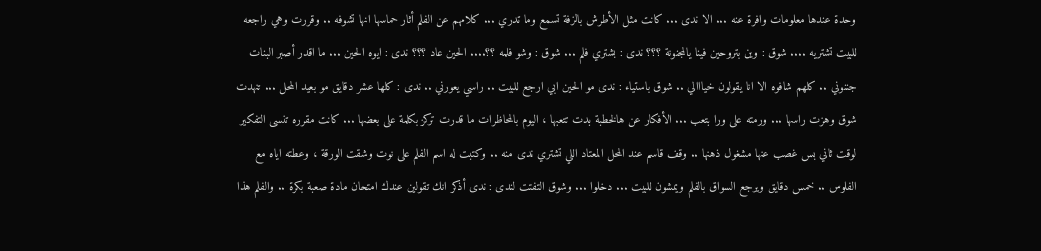وحدة عندها معلومات وافرة عنه ... الا ندى ... كانت مثل الأطرش بالزفة تسمع وما تدري ... كلامهم عن الفلم أثار حماسها انها تشوفه .. وقررت وهي راجعه للبيت تشتريه .... شوق : وين بتروحين فينا يالمجنونة ؟؟؟ ندى : بشتري فلم ... شوق : وشو فلمه ؟؟.... الحين عاد ؟؟؟ ندى : ايوه الحين ... ما اقدر أصبر البنات جننوني .. كلهم شافوه الا انا يقولون خيااالي .. شوق باستياء : ندى مو الحين ابي ارجع للبيت .. راسي يعورني .. ندى : كلها عشر دقايق مو بعيد المحل ... تنهدت شوق وهزت راسها ... ورمته على ورا بتعب ... الأفكار عن هالخطبة بدت تتعبها ، اليوم بالمحاظرات ما قدرت تركز بكلمة على بعضها ... كانت مقرره تنسى التفكير لوقت ثاني بس غصب عنها مشغول ذهنها .. وقف قاسم عند المحل المعتاد اللي تشتري ندى منه .. وكتبت له اسم الفلم على نوت وشقت الورقة ، وعطته اياه مع الفلوس .. خمس دقايق ويرجع السواق بالفلم ويمشون للبيت ... دخلوا ... وشوق التفتت لندى : ندى أذكر انك تقولين عندك امتحان مادة صعبة بكرة .. والفلم هذا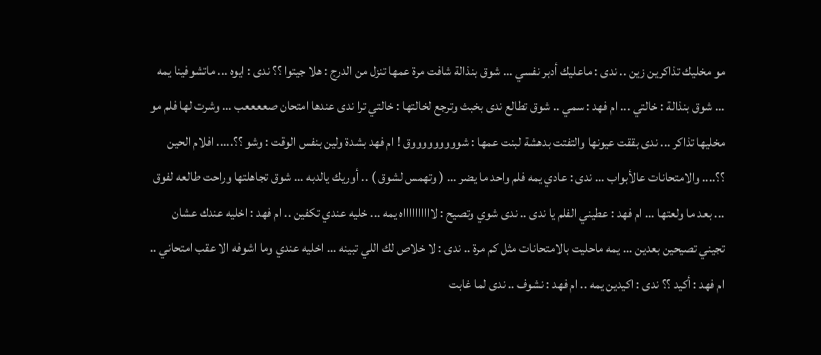مو مخليك تذاكرين زين .. ندى : ماعليك أدبر نفسي ... شوق بنذالة شافت مرة عمها تنزل من الدرج : هلا جيتوا ؟؟ ندى : ايوه ... ماتشوفينا يمه ... شوق بنذالة : خالتي ... ام فهد : سمي .. شوق تطالع ندى بخبث وترجع لخالتها : خالتي ترا ندى عندها امتحان صععععب ... وشرت لها فلم مو مخليها تذاكر ... ندى بققت عيونها والتفتت بدهشة لبنت عمها : شوووووووووق ! ام فهد بشدة ولين بنفس الوقت : وشو ؟؟..... افلام الحين ؟؟.... والامتحانات عالأبواب ... ندى : عادي يمه فلم واحد ما يضر ... ( وتهمس لشوق ) .. أوريك يالدبه ... شوق تجاهلتها وراحت طالعه لفوق ... بعد ما ولعتها ... ام فهد : عطيني الفلم يا ندى .. ندى شوي وتصيح : لااااااااااه يمه ... خليه عندي تكفين .. ام فهد : اخليه عندك عشان تجيني تصيحين بعدين ... يمه ماحليت بالامتحانات مثل كم مرة .. ندى : لا خلاص لك اللي تبينه ... اخليه عندي وما اشوفه الا عقب امتحاني .. ام فهد : أكيد ؟؟ ندى : اكيدين يمه .. ام فهد : نشوف .. ندى لما غابت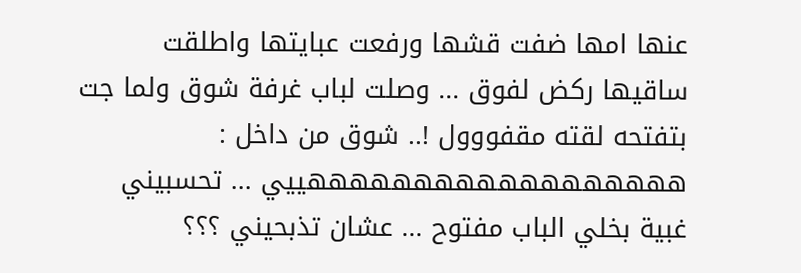عنها امها ضفت قشها ورفعت عبايتها واطلقت ساقيها ركض لفوق ... وصلت لباب غرفة شوق ولما جت بتفتحه لقته مقفووول !.. شوق من داخل : ههههههههههههههههههييي ... تحسبيني غبية بخلي الباب مفتوح ... عشان تذبحيني ؟؟؟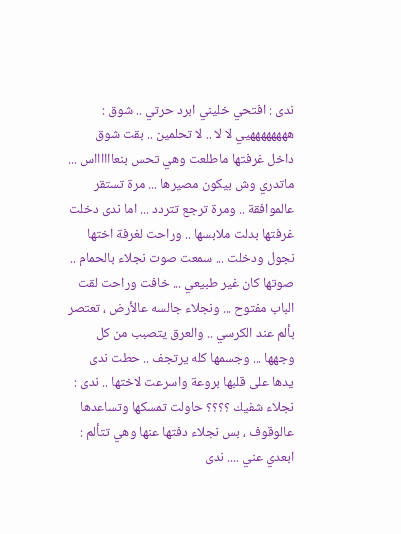ندى : افتحي خليني ابرد حرتي .. شوق : ههههههههيي لا لا .. لا تحلمين .. بقت شوق داخل غرفتها ماطلعت وهي تحس بنعااااااس ... ماتدري وش بيكون مصيرها ... مرة تستقر عالموافقة .. ومرة ترجع تتردد ... اما ندى دخلت غرفتها بدلت ملابسها .. وراحت لغرفة اختها نجول ودخلت ... سمعت صوت نجلاء بالحمام .. صوتها كان غير طبيعي ... خافت وراحت لقت الباب مفتوح ... ونجلاء جالسه عالأرض ، تعتصر بألم عند الكرسي .. والعرق يتصبب من كل وجهها ... وجسمها كله يرتجف .. حطت ندى يدها على قلبها بروعة واسرعت لاختها .. ندى : نجلاء شفيك ؟؟؟؟ حاولت تمسكها وتساعدها عالوقوف ، بس نجلاء دفتها عنها وهي تتألم : ابعدي عني .... ندى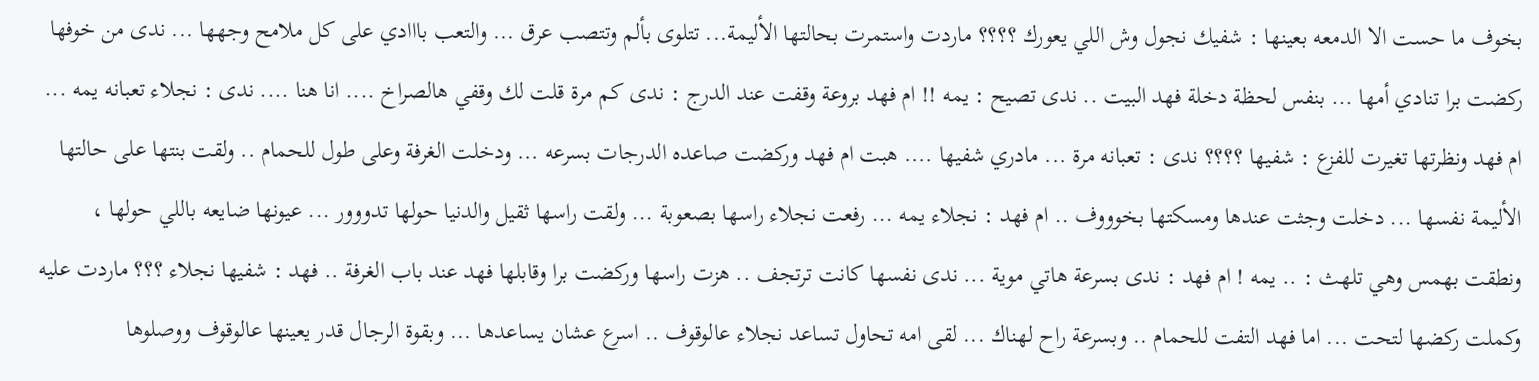بخوف ما حست الا الدمعه بعينها : شفيك نجول وش اللي يعورك ؟؟؟؟ ماردت واستمرت بحالتها الأليمة... تتلوى بألم وتتصب عرق ... والتعب بااادي على كل ملامح وجهها ... ندى من خوفها ركضت برا تنادي أمها ... بنفس لحظة دخلة فهد البيت .. ندى تصيح : يمه !! ام فهد بروعة وقفت عند الدرج : ندى كم مرة قلت لك وقفي هالصراخ .... انا هنا .... ندى : نجلاء تعبانه يمه ... ام فهد ونظرتها تغيرت للفزع : شفيها ؟؟؟؟ ندى : تعبانه مرة ... مادري شفيها .... هبت ام فهد وركضت صاعده الدرجات بسرعه ... ودخلت الغرفة وعلى طول للحمام .. ولقت بنتها على حالتها الأليمة نفسها ... دخلت وجثت عندها ومسكتها بخوووف .. ام فهد : نجلاء يمه ... رفعت نجلاء راسها بصعوبة ... ولقت راسها ثقيل والدنيا حولها تدووور ... عيونها ضايعه باللي حولها ، ونطقت بهمس وهي تلهث : .. يمه ! ام فهد : ندى بسرعة هاتي موية ... ندى نفسها كانت ترتجف .. هزت راسها وركضت برا وقابلها فهد عند باب الغرفة .. فهد : شفيها نجلاء ؟؟؟ ماردت عليه وكملت ركضها لتحت ... اما فهد التفت للحمام .. وبسرعة راح لهناك ... لقى امه تحاول تساعد نجلاء عالوقوف .. اسرع عشان يساعدها ... وبقوة الرجال قدر يعينها عالوقوف ووصلوها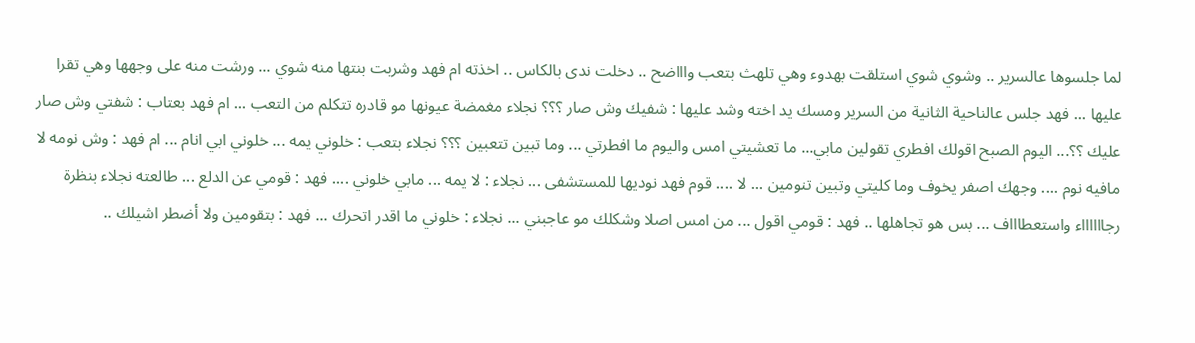لما جلسوها عالسرير .. وشوي شوي استلقت بهدوء وهي تلهث بتعب واااضح .. دخلت ندى بالكاس .. اخذته ام فهد وشربت بنتها منه شوي ... ورشت منه على وجهها وهي تقرا عليها ... فهد جلس عالناحية الثانية من السرير ومسك يد اخته وشد عليها : شفيك وش صار ؟؟؟ نجلاء مغمضة عيونها مو قادره تتكلم من التعب ... ام فهد بعتاب : شفتي وش صار عليك ؟؟... اليوم الصبح اقولك افطري تقولين مابي... ما تعشيتي امس واليوم ما افطرتي ... وما تبين تتعبين ؟؟؟ نجلاء بتعب : خلوني يمه ... خلوني ابي انام ... ام فهد : وش نومه لا مافيه نوم .... وجهك اصفر يخوف وما كليتي وتبين تنومين ... لا .... قوم فهد نوديها للمستشفى ... نجلاء : لا يمه ... مابي خلوني .... فهد : قومي عن الدلع ... طالعته نجلاء بنظرة رجااااااء واستعطاااف ... بس هو تجاهلها .. فهد : قومي اقول ... من امس اصلا وشكلك مو عاجبني ... نجلاء : خلوني ما اقدر اتحرك ... فهد : بتقومين ولا أضطر اشيلك ..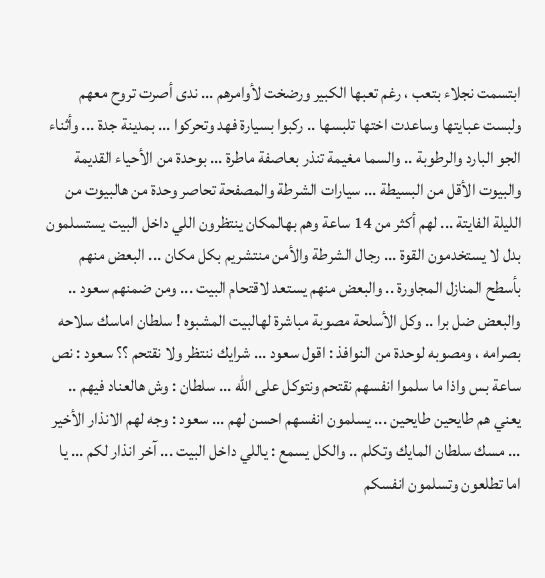ابتسمت نجلاء بتعب ، رغم تعبها الكبير ورضخت لأوامرهم ... ندى أصرت تروح معهم ولبست عبايتها وساعدت اختها تلبسها .. ركبوا بسيارة فهد وتحركوا ... بمدينة جدة ... وأثناء الجو البارد والرطوبة .. والسما مغيمة تنذر بعاصفة ماطرة ... بوحدة من الأحياء القديمة والبيوت الأقل من البسيطة ... سيارات الشرطة والمصفحة تحاصر وحدة من هالبيوت من الليلة الفايتة ... لهم أكثر من 14 ساعة وهم بهالمكان ينتظرون اللي داخل البيت يستسلمون بدل لا يستخدمون القوة ... رجال الشرطة والأمن منتشريم بكل مكان ... البعض منهم بأسطح المنازل المجاورة .. والبعض منهم يستعد لاقتحام البيت ... ومن ضمنهم سعود .. والبعض ضل برا .. وكل الأسلحة مصوبة مباشرة لهالبيت المشبوه ! سلطان اماسك سلاحه بصرامه ، ومصوبه لوحدة من النوافذ : اقول سعود ... شرايك ننتظر ولا نقتحم ؟؟ سعود : نص ساعة بس واذا ما سلموا انفسهم نقتحم ونتوكل على الله ... سلطان : وش هالعناد فيهم .. يعني هم طايحين طايحين ... يسلمون انفسهم احسن لهم ... سعود : وجه لهم الانذار الأخير ... مسك سلطان المايك وتكلم .. والكل يسمع : ياللي داخل البيت ... آخر انذار لكم ... يا اما تطلعون وتسلمون انفسكم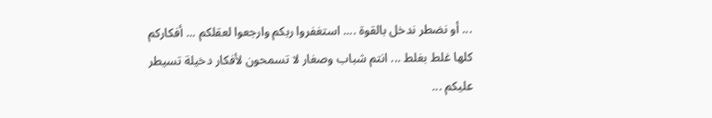... أو نضطر ندخل بالقوة .... استغفروا ربكم وارجعوا لعقلكم ... أفكاركم كلها غلط بغلط ... انتم شباب وصغار لا تسمحون لأفكار دخيلة تسيطر عليكم ...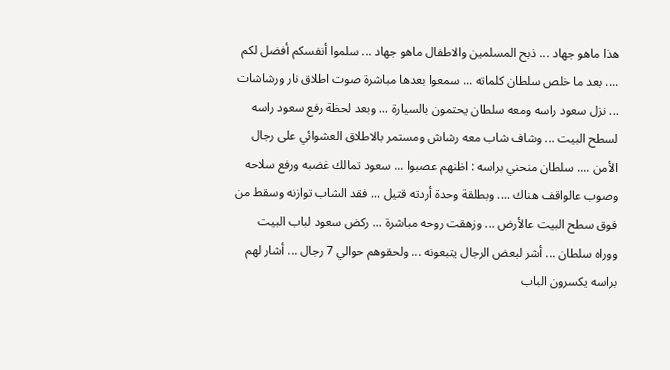هذا ماهو جهاد ... ذبح المسلمين والاطفال ماهو جهاد ... سلموا أنفسكم أفضل لكم .... بعد ما خلص سلطان كلماته ... سمعوا بعدها مباشرة صوت اطلاق نار ورشاشات ... نزل سعود راسه ومعه سلطان يحتمون بالسيارة ... وبعد لحظة رفع سعود راسه لسطح البيت ... وشاف شاب معه رشاش ومستمر بالاطلاق العشوائي على رجال الأمن .... سلطان منحني براسه : اظنهم عصبوا ... سعود تمالك غضبه ورفع سلاحه وصوب عالواقف هناك .... وبطلقة وحدة أردته قتيل ... فقد الشاب توازنه وسقط من فوق سطح البيت عالأرض ... وزهقت روحه مباشرة ... ركض سعود لباب البيت ووراه سلطان ... أشر لبعض الرجال يتبعونه ... ولحقوهم حوالي 7 رجال ... أشار لهم براسه يكسرون الباب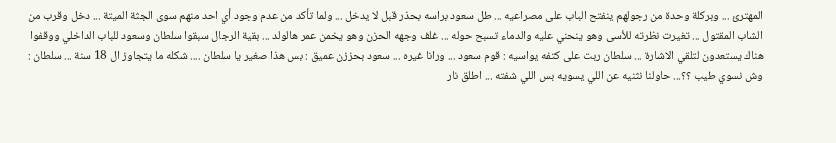المهترئ ... وبركلة وحدة من رجولهم ينفتح الباب على مصراعيه ... طل سعود براسه بحذر قبل لا يدخل ... ولما تأكد من عدم وجود أي احد منهم سوى الجثة الميتة ... دخل وقرب من الشاب المقتول ... تغيرت نظرته للأسى وهو ينحني عليه والدماء تسبح حوله ... غلف وجهه الحزن وهو يخمن عمر هالولد ... بقية الرجال سبقوا سلطان وسعود للباب الداخلي ووقفوا هناك يستعدون لتلقي الاشارة ... سلطان ربت على كتفه يواسيه : قوم سعود ... ورانا غيره ... سعود بحززن عميق : بس هذا صغير يا سلطان .... شكله ما يتجاوز ال 18 سنة ... سلطان : وش نسوي طيب ؟؟... حاولنا نثنيه عن اللي يسويه بس اللي شفته ... اطلق نار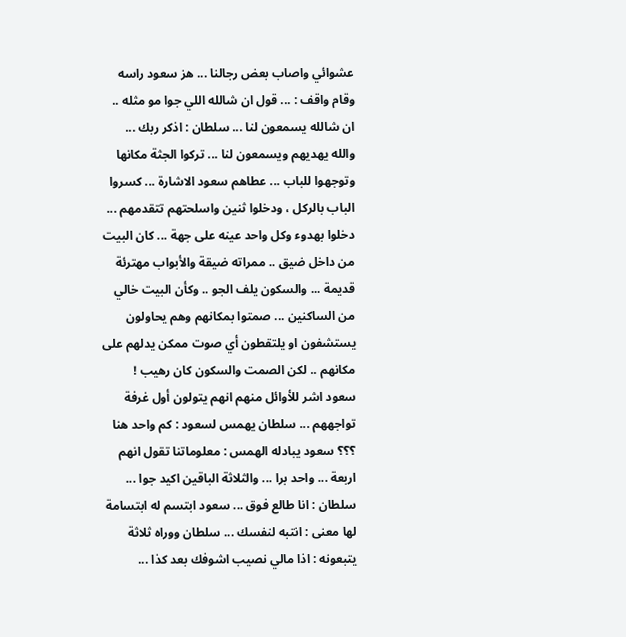عشوائي واصاب بعض رجالنا ... هز سعود راسه وقام واقف : ... قول ان شالله اللي جوا مو مثله .. ان شالله يسمعون لنا ... سلطان : اذكر ربك ... والله يهديهم ويسمعون لنا ... تركوا الجثة مكانها وتوجهوا للباب ... عطاهم سعود الاشارة ... كسروا الباب بالركل ، ودخلوا ثنين واسلحتهم تتقدمهم ... دخلوا بهدوء وكل واحد عينه على جهة ... كان البيت من داخل ضيق .. ممراته ضيقة والأبواب مهترئة قديمة ... والسكون يلف الجو .. وكأن البيت خالي من الساكنين ... صمتوا بمكانهم وهم يحاولون يستشفون او يلتقطون أي صوت ممكن يدلهم على مكانهم .. لكن الصمت والسكون كان رهيب ! سعود اشر للأوائل منهم انهم يتولون أول غرفة تواجههم ... سلطان يهمس لسعود : كم واحد هنا ؟؟؟ سعود يبادله الهمس : معلوماتنا تقول انهم اربعة ... واحد برا ... والثلاثة الباقين اكيد جوا ... سلطان : انا طالع فوق ... سعود ابتسم له ابتسامة لها معنى : انتبه لنفسك ... سلطان ووراه ثلاثة يتبعونه : اذا مالي نصيب اشوفك بعد كذا ...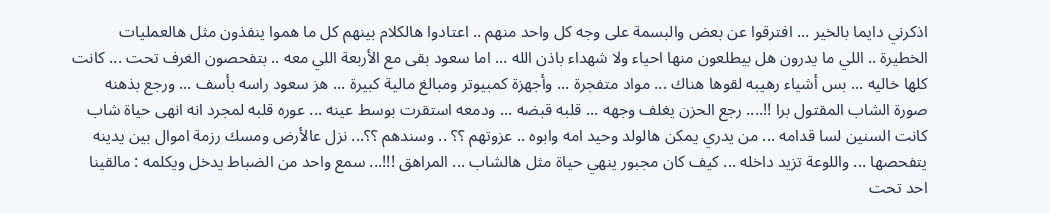اذكرني دايما بالخير ... افترقوا عن بعض والبسمة على وجه كل واحد منهم .. اعتادوا هالكلام بينهم كل ما هموا ينفذون مثل هالعمليات الخطيرة .. اللي ما يدرون هل بيطلعون منها احياء ولا شهداء باذن الله ... اما سعود بقى مع الأربعة اللي معه .. بتفحصون الغرف تحت ... كانت كلها خاليه ... بس أشياء رهيبه لقوها هناك ... مواد متفجرة ... وأجهزة كمبيوتر ومبالغ مالية كبيرة ... هز سعود راسه بأسف ... ورجع بذهنه صورة الشاب المقتول برا !!.... رجع الحزن يغلف وجهه ... قلبه قبضه ... ودمعه استقرت بوسط عينه ... عوره قلبه لمجرد انه انهى حياة شاب كانت السنين لسا قدامه ... من يدري يمكن هالولد وحيد امه وابوه .. عزوتهم ؟؟ .. وسندهم ؟؟... نزل عالأرض ومسك رزمة اموال بين يدينه يتفحصها ... واللوعة تزيد داخله ... كيف كان مجبور ينهي حياة مثل هالشاب ... المراهق !!!... سمع واحد من الضباط يدخل ويكلمه : مالقينا احد تحت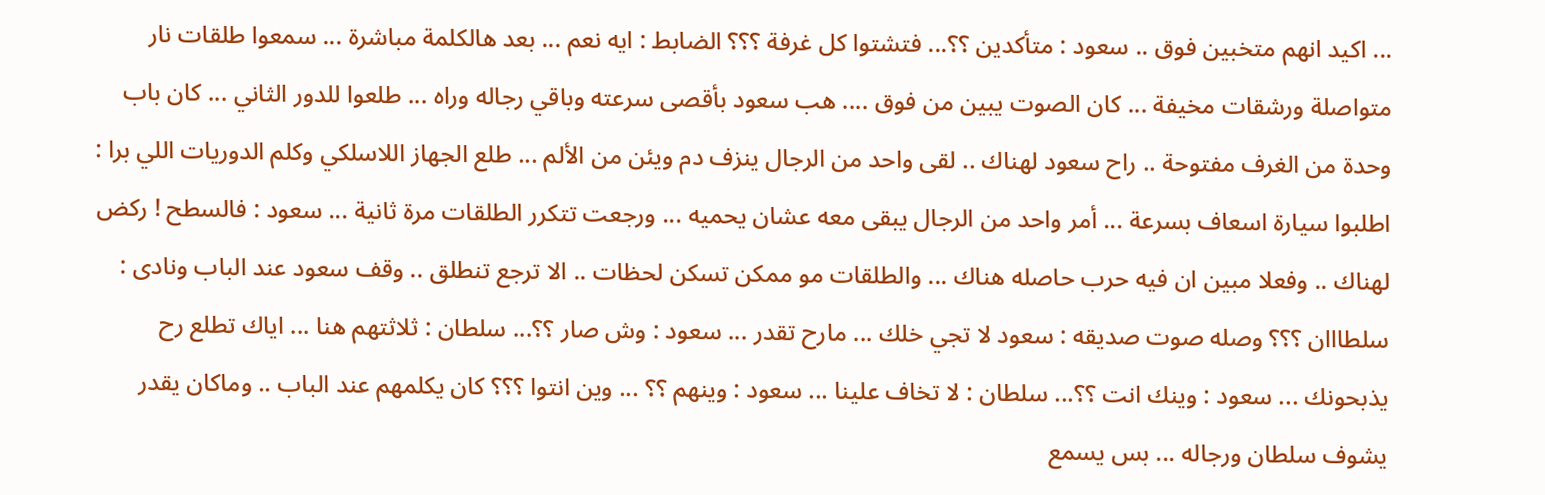... اكيد انهم متخبين فوق .. سعود : متأكدين ؟؟... فتشتوا كل غرفة ؟؟؟ الضابط : ايه نعم ... بعد هالكلمة مباشرة ... سمعوا طلقات نار متواصلة ورشقات مخيفة ... كان الصوت يبين من فوق .... هب سعود بأقصى سرعته وباقي رجاله وراه ... طلعوا للدور الثاني ... كان باب وحدة من الغرف مفتوحة .. راح سعود لهناك .. لقى واحد من الرجال ينزف دم ويئن من الألم ... طلع الجهاز اللاسلكي وكلم الدوريات اللي برا : اطلبوا سيارة اسعاف بسرعة ... أمر واحد من الرجال يبقى معه عشان يحميه ... ورجعت تتكرر الطلقات مرة ثانية ... سعود : فالسطح ! ركض لهناك .. وفعلا مبين ان فيه حرب حاصله هناك ... والطلقات مو ممكن تسكن لحظات .. الا ترجع تنطلق .. وقف سعود عند الباب ونادى : سلطااان ؟؟؟ وصله صوت صديقه : سعود لا تجي خلك ... مارح تقدر ... سعود : وش صار ؟؟... سلطان : ثلاثتهم هنا ... اياك تطلع رح يذبحونك ... سعود : وينك انت ؟؟... سلطان : لا تخاف علينا ... سعود : وينهم ؟؟ ... وين انتوا ؟؟؟ كان يكلمهم عند الباب .. وماكان يقدر يشوف سلطان ورجاله ... بس يسمع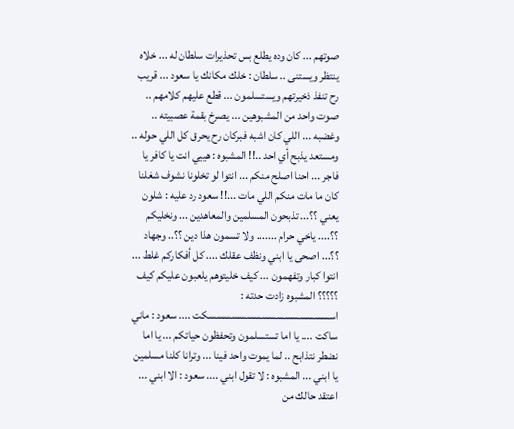صوتهم ... كان وده يطلع بس تحذيرات سلطان له ... خلاه ينتظر ويستنى .. سلطان : خلك مكانك يا سعود ... قريب رح تنفذ ذخيرتهم ويستسلمون ... قطع عليهم كلامهم .. صوت واحد من المشبوهين ... يصرخ بقمة عصبيته .. وغضبه ... اللي كان اشبه فبركان رح يحرق كل اللي حوله .. ومستعد يذبح أي احد ..!! المشبوه : هييي انت يا كافر يا فاجر ... احنا اصلح منكم ... انتوا لو تخلونا نشوف شغلنا كان ما مات منكم اللي مات ...!! سعود رد عليه : شلون يعني ؟؟... تذبحون المسلمين والمعاهدين ... ونخليكم ؟؟.... ياخي حرام ....... ولا تسمون هذا دين ؟؟.. وجهاد ؟؟... اصحى يا ابني ونظف عقلك .... كل أفكاركم غلط ... انتوا كبار وتفهمون ... كيف خليتوهم يلعبون عليكم كيف ؟؟؟؟؟ المشبوه زادت حدته : اسسسسسسسسسسسسسسسسسكت .... سعود : ماني ساكت .... يا اما تستسلمون وتحفظون حياتكم ... يا اما نضطر نتذابح .. لما يموت واحد فينا ... وترانا كلنا مسلمين يا ابني ... المشبوه : لا تقول ابني .... سعود : الا ابني ... اعتقد حالك من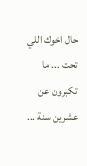حال اخوك اللي تحت ... ما تكبرون عن عشرين سنة ...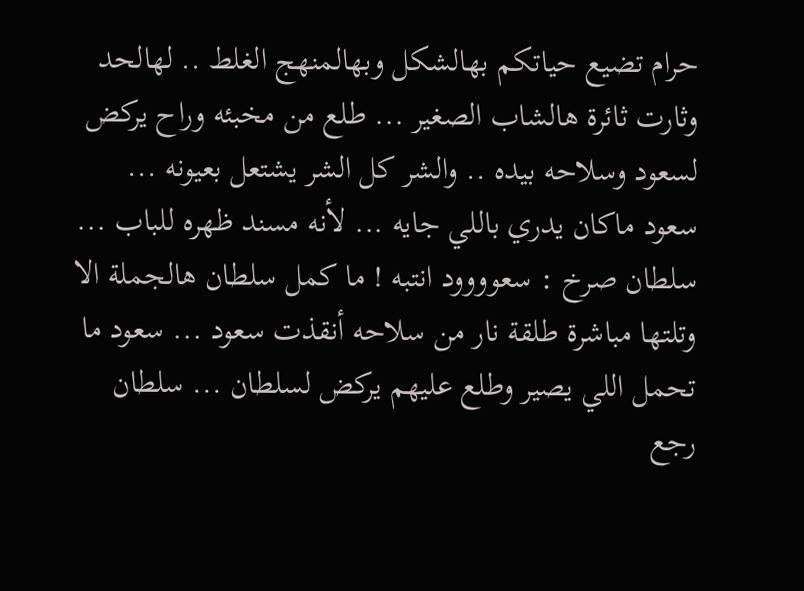حرام تضيع حياتكم بهالشكل وبهالمنهج الغلط .. لهالحد وثارت ثائرة هالشاب الصغير ... طلع من مخبئه وراح يركض لسعود وسلاحه بيده .. والشر كل الشر يشتعل بعيونه ... سعود ماكان يدري باللي جايه ... لأنه مسند ظهره للباب ... سلطان صرخ : سعوووود انتبه ! ما كمل سلطان هالجملة الا وتلتها مباشرة طلقة نار من سلاحه أنقذت سعود ... سعود ما تحمل اللي يصير وطلع عليهم يركض لسلطان ... سلطان رجع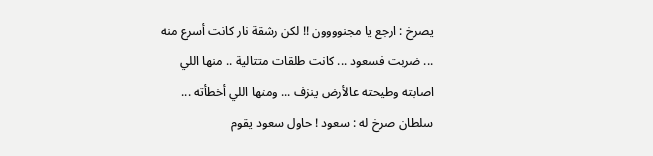يصرخ : ارجع يا مجنوووون !! لكن رشقة نار كانت أسرع منه ... ضربت فسعود ... كانت طلقات متتالية .. منها اللي اصابته وطيحته عالأرض ينزف ... ومنها اللي أخطأته ... سلطان صرخ له : سعود ! حاول سعود يقوم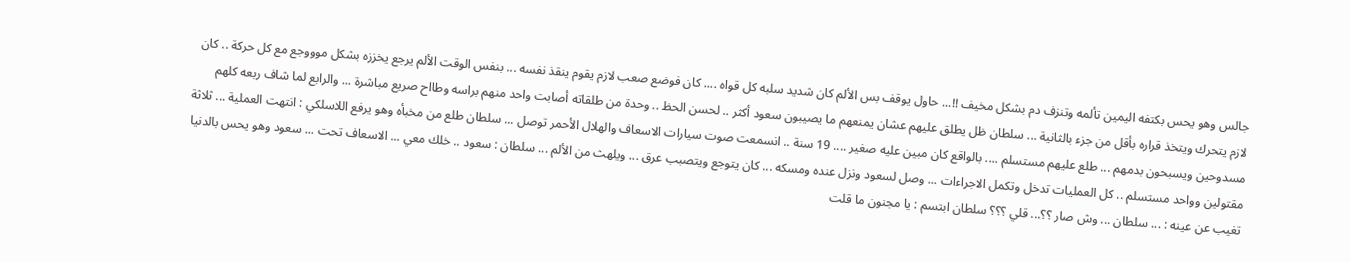جالس وهو يحس بكتفه اليمين تألمه وتنزف دم بشكل مخيف !!... حاول يوقف بس الألم كان شديد سلبه كل قواه .... كان فوضع صعب لازم يقوم ينقذ نفسه ... بنفس الوقت الألم يرجع يخززه بشكل موووجع مع كل حركة .. كان لازم يتحرك ويتخذ قراره بأقل من جزء بالثانية ... سلطان ظل يطلق عليهم عشان يمنعهم ما يصيبون سعود أكثر .. لحسن الحظ .. وحدة من طلقاته أصابت واحد منهم براسه وطااح صريع مباشرة ... والرابع لما شاف ربعه كلهم مسدوحين ويسبحون بدمهم ... طلع عليهم مستسلم .... بالواقع كان مبين عليه صغير .... 19 سنة .. انسمعت صوت سيارات الاسعاف والهلال الأحمر توصل ... سلطان طلع من مخبأه وهو يرفع اللاسلكي : انتهت العملية ... ثلاثة مقتولين وواحد مستسلم .. كل العمليات تدخل وتكمل الاجراءات ... وصل لسعود ونزل عنده ومسكه ... كان يتوجع ويتصبب عرق ... ويلهث من الألم ... سلطان : سعود .. خلك معي ... الاسعاف تحت ... سعود وهو يحس بالدنيا تغيب عن عينه : ... سلطان ... وش صار ؟؟... قلي ؟؟؟ سلطان ابتسم : يا مجنون ما قلت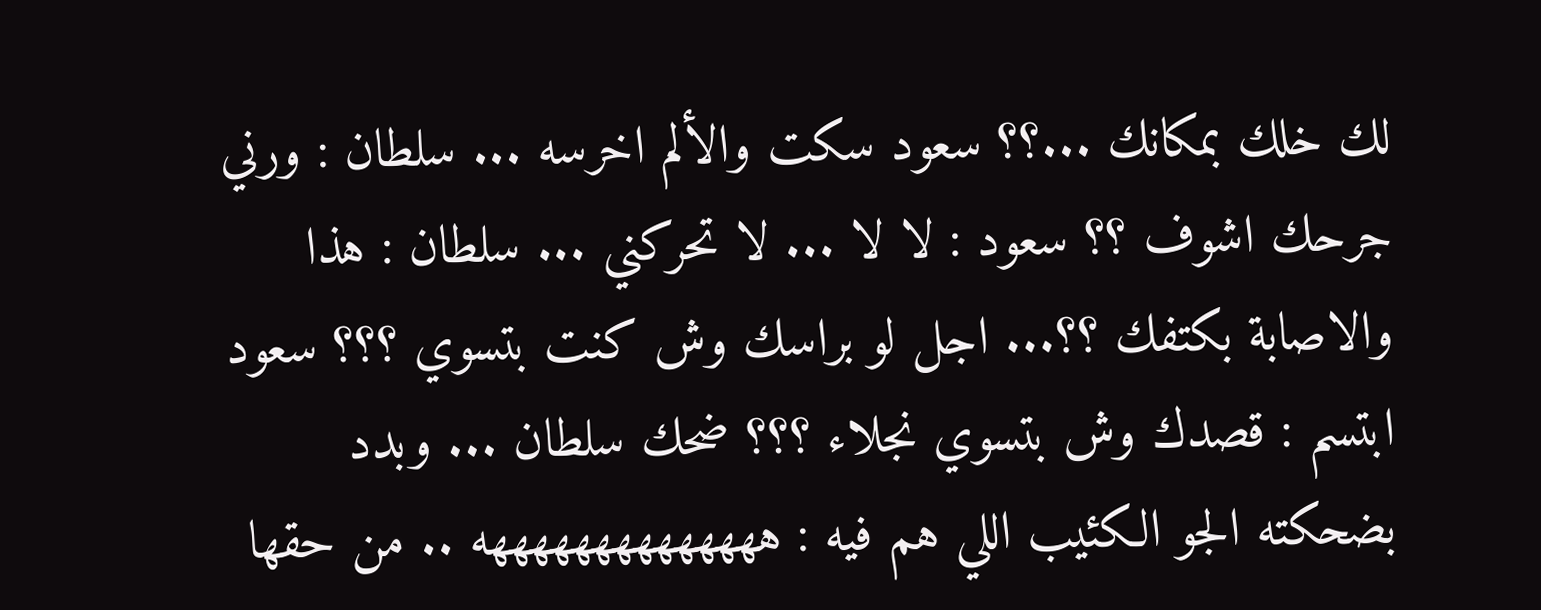لك خلك بمكانك ...؟؟ سعود سكت والألم اخرسه ... سلطان : ورني جرحك اشوف ؟؟ سعود : لا لا ... لا تحركني ... سلطان : هذا والاصابة بكتفك ؟؟... اجل لو براسك وش كنت بتسوي ؟؟؟ سعود ابتسم : قصدك وش بتسوي نجلاء ؟؟؟ ضحك سلطان ... وبدد بضحكته الجو الكئيب اللي هم فيه : ههههههههههههههه .. من حقها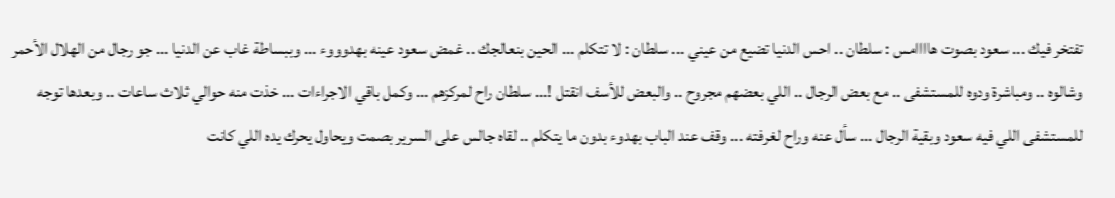تفتخر فيك ... سعود بصوت هاااامس : سلطان .. احس الدنيا تضيع من عيني ... سلطان : لا تتكلم ... الحين بنعالجك .. غمض سعود عينه بهدوووء ... وببساطة غاب عن الدنيا ... جو رجال من الهلال الأحمر وشالوه .. ومباشرة ودوه للمستشفى .. مع بعض الرجال .. اللي بعضهم مجروح .. والبعض للأسف انقتل !... سلطان راح لمركزهم ... وكمل باقي الاجراءات ... خذت منه حوالي ثلاث ساعات .. وبعدها توجه للمستشفى اللي فيه سعود وبقية الرجال ... سأل عنه وراح لغرفته ... وقف عند الباب بهدوء بدون ما يتكلم .. لقاه جالس على السرير بصمت ويحاول يحرك يده اللي كانت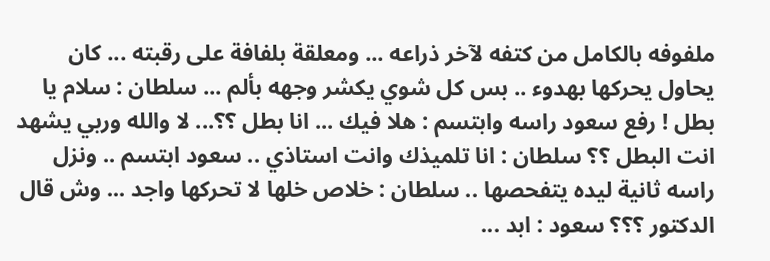ملفوفه بالكامل من كتفه لآخر ذراعه ... ومعلقة بلفافة على رقبته ... كان يحاول يحركها بهدوء .. بس كل شوي يكشر وجهه بألم ... سلطان : سلام يا بطل ! رفع سعود راسه وابتسم : هلا فيك ... انا بطل ؟؟... لا والله وربي يشهد انت البطل ؟؟ سلطان : انا تلميذك وانت استاذي .. سعود ابتسم .. ونزل راسه ثانية ليده يتفحصها .. سلطان : خلاص خلها لا تحركها واجد ... وش قال الدكتور ؟؟؟ سعود : ابد ...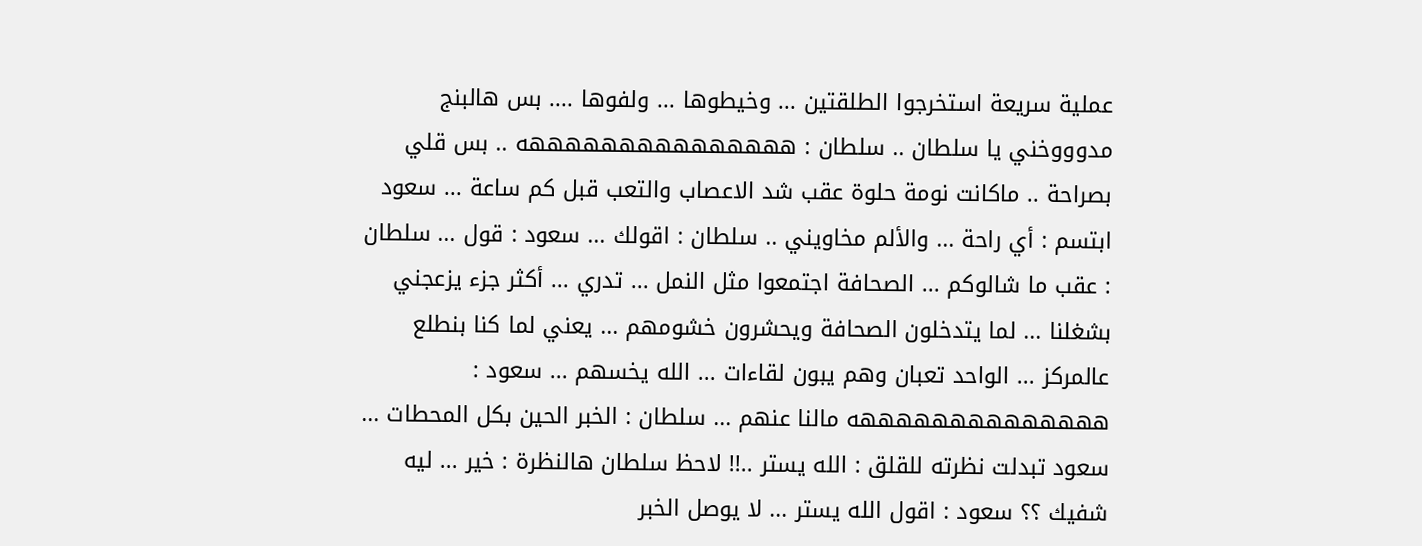عملية سريعة استخرجوا الطلقتين ... وخيطوها ... ولفوها .... بس هالبنج مدوووخني يا سلطان .. سلطان : هههههههههههههههه .. بس قلي بصراحة .. ماكانت نومة حلوة عقب شد الاعصاب والتعب قبل كم ساعة ... سعود ابتسم : أي راحة ... والألم مخاويني .. سلطان : اقولك ... سعود : قول ... سلطان : عقب ما شالوكم ... الصحافة اجتمعوا مثل النمل ... تدري ... أكثر جزء يزعجني بشغلنا ... لما يتدخلون الصحافة ويحشرون خشومهم ... يعني لما كنا بنطلع عالمركز ... الواحد تعبان وهم يبون لقاءات ... الله يخسهم ... سعود : ههههههههههههههه مالنا عنهم ... سلطان : الخبر الحين بكل المحطات ... سعود تبدلت نظرته للقلق : الله يستر ..!! لاحظ سلطان هالنظرة : خير ... ليه شفيك ؟؟ سعود : اقول الله يستر ... لا يوصل الخبر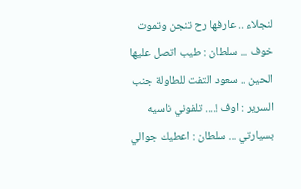لنجلاء .. عارفها رح تنجن وتموت خوف ... سلطان : طيب اتصل عليها الحين .. سعود التفت للطاولة جنب السرير : اوف !.... تلفوني ناسيه بسيارتي ... سلطان : اعطيك جوالي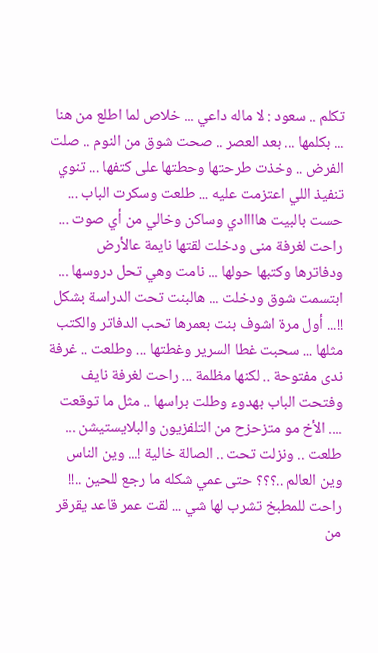تكلم .. سعود : لا ماله داعي ... خلاص لما اطلع من هنا ... بكلمها ... بعد العصر .. صحت شوق من النوم .. صلت الفرض .. وخذت طرحتها وحطتها على كتفها ... تنوي تنفيذ اللي اعتزمت عليه ... طلعت وسكرت الباب ... حست بالبيت هاااادي وساكن وخالي من أي صوت ... راحت لغرفة منى ودخلت لقتها نايمة عالأرض ودفاترها وكتبها حولها ... نامت وهي تحل دروسها ... ابتسمت شوق ودخلت ... هالبنت تحت الدراسة بشكل !!... أول مرة اشوف بنت بعمرها تحب الدفاتر والكتب مثلها ... سحبت غطا السرير وغطتها ... وطلعت .. غرفة ندى مفتوحة .. لكنها مظلمة ... راحت لغرفة نايف وفتحت الباب بهدوء وطلت براسها .. مثل ما توقعت .... الأخ مو متزحزح من التلفزيون والبلايستيشن ... طلعت .. ونزلت تحت .. الصالة خالية !... وين الناس وين العالم ..؟؟؟ حتى عمي شكله ما رجع للحين ..!! راحت للمطبخ تشرب لها شي ... لقت عمر قاعد يقرقر من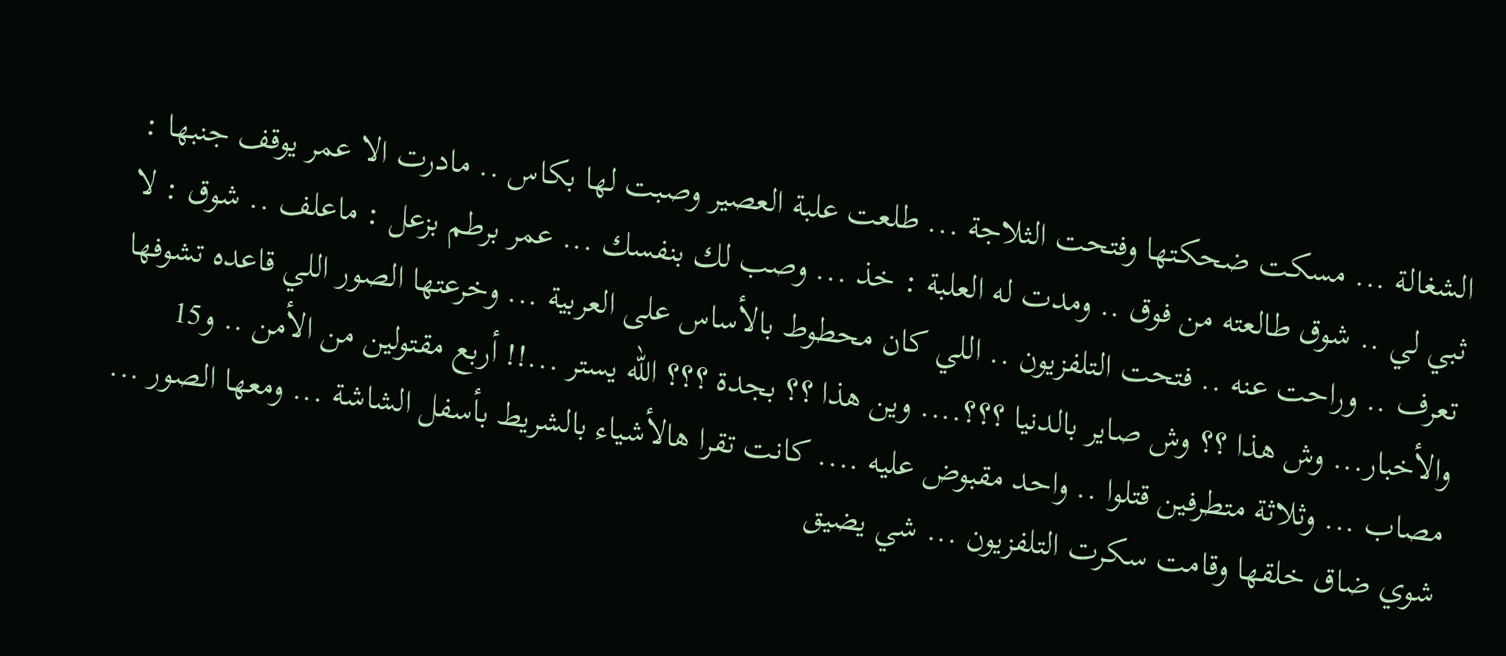الشغالة ... مسكت ضحكتها وفتحت الثلاجة ... طلعت علبة العصير وصبت لها بكاس .. مادرت الا عمر يوقف جنبها : ثبي لي .. شوق طالعته من فوق .. ومدت له العلبة : خذ ... وصب لك بنفسك ... عمر برطم بزعل : ماعلف .. شوق : لا تعرف .. وراحت عنه .. فتحت التلفزيون .. اللي كان محطوط بالأساس على العربية ... وخرعتها الصور اللي قاعده تشوفها والأخبار... وش هذا ؟؟ وش صاير بالدنيا ؟؟؟.... وين هذا ؟؟ بجدة ؟؟؟ الله يستر ...!! أربع مقتولين من الأمن .. و15 مصاب ... وثلاثة متطرفين قتلوا .. واحد مقبوض عليه .... كانت تقرا هالأشياء بالشريط بأسفل الشاشة ... ومعها الصور ... شوي ضاق خلقها وقامت سكرت التلفزيون ... شي يضيق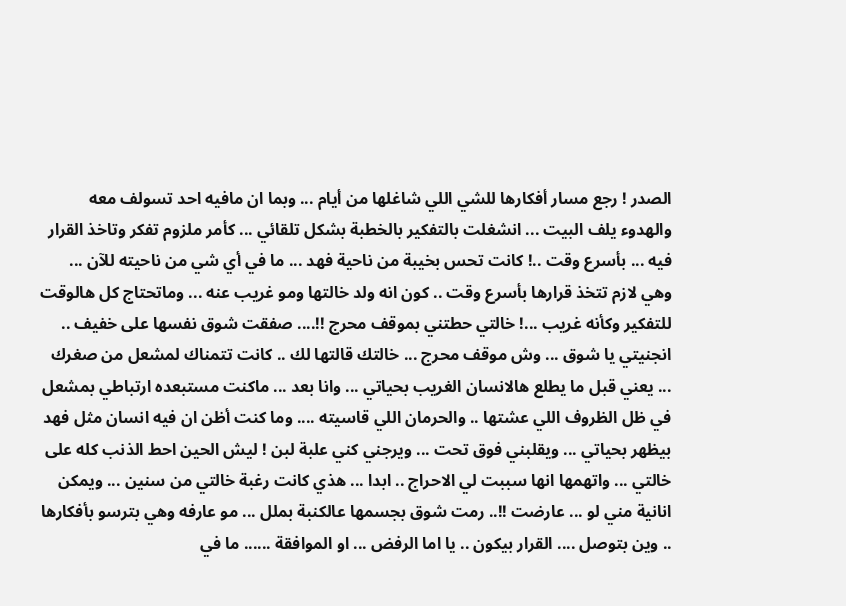الصدر ! رجع مسار أفكارها للشي اللي شاغلها من أيام ... وبما ان مافيه احد تسولف معه والهدوء يلف البيت ... انشغلت بالتفكير بالخطبة بشكل تلقائي ... كأمر ملزوم تفكر وتاخذ القرار فيه ... بأسرع وقت ..! كانت تحس بخيبة من ناحية فهد ... ما في أي شي من ناحيته للآن ... وهي لازم تتخذ قرارها بأسرع وقت .. كون انه ولد خالتها ومو غريب عنه ... وماتحتاج كل هالوقت للتفكير وكأنه غريب ...! خالتي حطتني بموقف محرج !!.... صفقت شوق نفسها على خفيف .. انجنيتي يا شوق ... وش موقف محرج ... خالتك قالتها لك .. كانت تتمناك لمشعل من صغرك ... يعني قبل ما يطلع هالانسان الغريب بحياتي ... وانا بعد ... ماكنت مستبعده ارتباطي بمشعل في ظل الظروف اللي عشتها .. والحرمان اللي قاسيته .... وما كنت أظن ان فيه انسان مثل فهد بيظهر بحياتي ... ويقلبني فوق تحت ... ويرجني كني علبة لبن ! ليش الحين احط الذنب كله على خالتي ... واتهمها انها سببت لي الاحراج .. ابدا ... هذي كانت رغبة خالتي من سنين ... ويمكن انانية مني لو ... عارضت !!.. رمت شوق بجسمها عالكنبة بملل ... مو عارفه وهي بترسو بأفكارها .. وين بتوصل .... القرار بيكون .. يا اما الرفض ... او الموافقة ...... ما في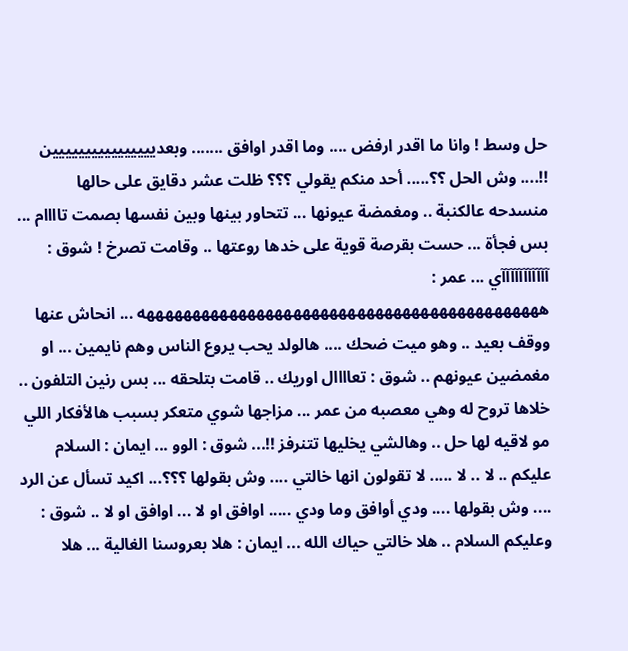حل وسط ! وانا ما اقدر ارفض .... وما اقدر اوافق ....... وبعديييييييييييييييين !!.... وش الحل ؟؟..... أحد منكم يقولي ؟؟؟ ظلت عشر دقايق على حالها منسدحه عالكنبة .. ومغمضة عيونها ... تتحاور بينها وبين نفسها بصمت تاااام ... بس فجأة ... حست بقرصة قوية على خدها روعتها .. وقامت تصرخ ! شوق : آآآآآآآآآآآي ... عمر : ههههههههههههههههههههههههههههههههههههههههههههه ... انحاش عنها ووقف بعيد .. وهو ميت ضحك .... هالولد يحب يروع الناس وهم نايمين ... او مغمضين عيونهم .. شوق : تعاااال اوريك .. قامت بتلحقه ... بس رنين التلفون .. خلاها تروح له وهي معصبه من عمر ... مزاجها شوي متعكر بسبب هالأفكار اللي مو لاقيه لها حل .. وهالشي يخليها تتنرفز !!... شوق : الوو ... ايمان : السلام عليكم .. لا .. لا ..... لا تقولون انها خالتي .... وش بقولها ؟؟؟... اكيد تسأل عن الرد .... وش بقولها .... ودي أوافق وما ودي ..... اوافق او لا ... اوافق او لا .. شوق : وعليكم السلام .. هلا خالتي حياك الله ... ايمان : هلا بعروسنا الغالية ... هلا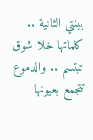ببنتي الثانية .. كلماتها خلا شوق تبتسم .. والدموع تتجمع بعيونها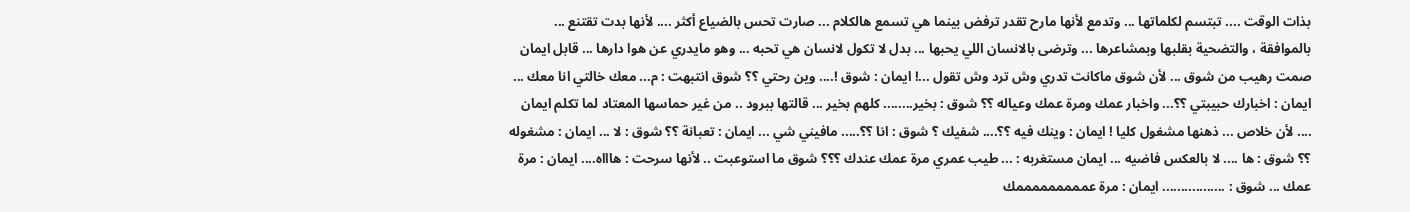بذات الوقت .... تبتسم لكلماتها ... وتدمع لأنها مارح تقدر ترفض بينما هي تسمع هالكلام ... صارت تحس بالضياع أكثر .... لأنها بدت تقتنع ... بالموافقة ، والتضحية بقلبها وبمشاعرها ... وترضى بالانسان اللي يحبها ... بدل لا تكول لانسان هي تحبه ... وهو مايدري عن هوا دارها ... قابل ايمان صمت رهيب من شوق ... لأن شوق ماكانت تدري وش ترد وش تقول ...! ايمان : شوق !.... وين رحتي ؟؟ شوق انتبهت : م... معك خالتي انا معك ... ايمان : اخبارك حبيبتي ؟؟... واخبار عمك ومرة عمك وعياله ؟؟ شوق : بخير........ كلهم بخير ... قالتها ببرود .. من غير حماسها المعتاد لما تكلم ايمان .... لأن خلاص ... ذهنها مشغول كليا ! ايمان : وينك فيه ؟؟.... شفيك ؟ شوق : انا ؟؟..... مافيني شي ... ايمان : تعبانة ؟؟ شوق : لا ... ايمان : مشغوله ؟؟ شوق : ها .... لا بالعكس فاضيه ... ايمان مستغربه : ... طيب عمري مرة عمك عندك ؟؟؟ شوق ما استوعبت .. لأنها سرحت : هاااه.... ايمان : مرة عمك ... شوق : ................. ايمان : مرة عمممممممممك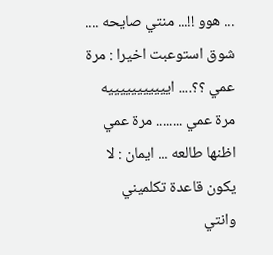... هوو !!... منتي صايحه .... شوق استوعبت اخيرا : مرة عمي ؟؟.... ايييييييييييه مرة عمي ........ مرة عمي اظنها طالعه ... ايمان : لا يكون قاعدة تكلميني وانتي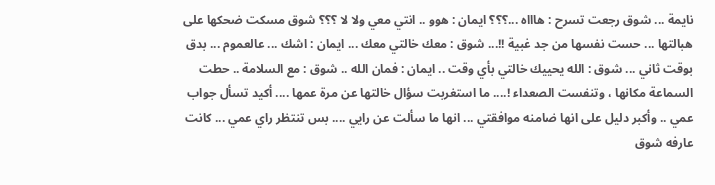نايمة ... شوق رجعت تسرح : هاااه ...؟؟؟ ايمان : هوو .. انتي معي ولا لا ؟؟؟ شوق مسكت ضحكها على هبالتها ... حست نفسها من جد غبية !!... شوق : معك خالتي معك ... ايمان : اشك ... عالعموم ... بدق بوقت ثاني ... شوق : الله يحييك خالتي بأي وقت .. ايمان : فمان الله .. شوق : مع السلامة .. حطت السماعة مكانها ، وتنفست الصعداء !.... ما استغربت سؤال خالتها عن مرة عمها .... أكيد تسأل جواب عمي .. وأكبر دليل على انها ضامنه موافقتي ... انها ما سألت عن رايي .... بس تنتظر راي عمي ... كانت عارفه شوق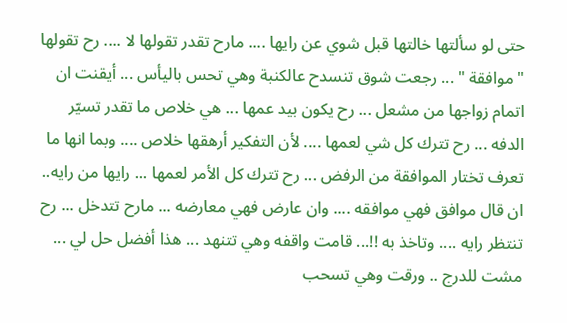حتى لو سألتها خالتها قبل شوي عن رايها .... مارح تقدر تقولها لا .... رح تقولها " موافقة " ... رجعت شوق تنسدح عالكنبة وهي تحس باليأس ... أيقنت ان اتمام زواجها من مشعل ... رح يكون بيد عمها ... هي خلاص ما تقدر تسيّر الدفه ... رح تترك كل شي لعمها .... لأن التفكير أرهقها خلاص .... وبما انها ما تعرف تختار الموافقة من الرفض ... رح تترك كل الأمر لعمها ... رايها من رايه.. ان قال موافق فهي موافقه .... وان عارض فهي معارضه ... مارح تتدخل ... رح تنتظر رايه .... وتاخذ به !!... قامت واقفه وهي تتنهد ... هذا أفضل حل لي ... مشت للدرج .. ورقت وهي تسحب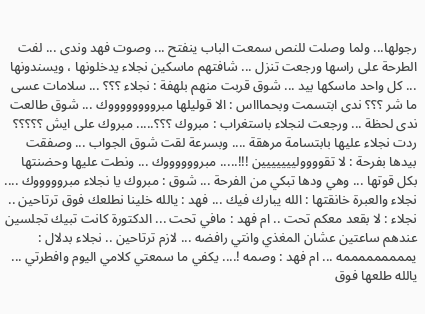رجولها... ولما وصلت للنص سمعت الباب ينفتح ... وصوت فهد وندى ... لفت الطرحة على راسها ورجعت تنزل ... شافتهم ماسكين نجلاء يدخلونها ، ويسندونها ... كل واحد ماسكها بيد ... شوق قربت منهم بلهفة : نجلاء ؟؟؟ ... سلامات عسى ما شر ؟؟؟ ندى ابتسمت وبحماااس : الا قوليلها مبرووووووووك ... شوق طالعت ندى لحظة ... ورجعت لنجلاء باستغراب : مبروك ؟؟؟..... مبروك على ايش ؟؟؟؟؟ ردت نجلاء عليها بابتسامة مرهقة .... وبسرعة لقت شوق الجواب ... وصفقت بيدها بفرحة : لا تقوووولييييييين !!!..... مبرووووووك ... ونطت عليها وحضنتها بكل قوتها ... وهي ودها تبكي من الفرحة ... شوق : مبروك يا نجلاء مبروووووك .... نجلاء والعبرة خانقتها : الله يبارك فيك ... فهد : يالله خلينا نطلعك فوق ترتاحين .. نجلاء : لا بقعد معكم تحت .. ام فهد : مافي تحت ... الدكتورة كانت تبيك تجلسين عندهم ساعتين عشان المغذي وانتي رافضه ... لازم ترتاحين .. نجلاء بدلال : يمممممممممه ... ام فهد : وصمه !.... يكفي ما سمعتي كلامي اليوم وافطرتي ... يالله طلعها فوق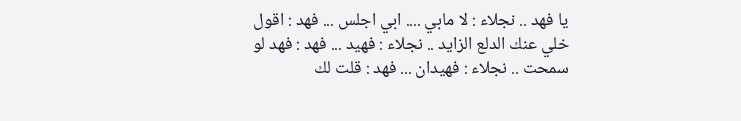يا فهد .. نجلاء : لا مابي .... ابي اجلس ... فهد : اقول خلي عنك الدلع الزايد .. نجلاء : فهيد ... فهد : فهد لو سمحت .. نجلاء : فهيدان ... فهد : قلت لك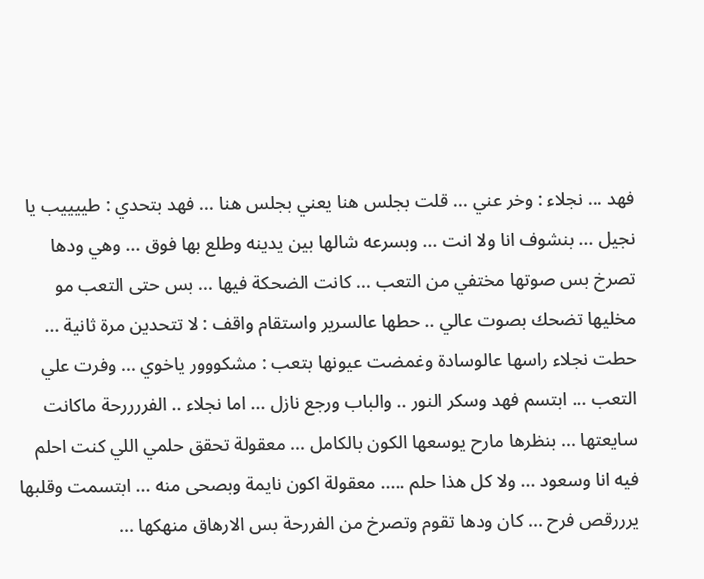فهد ... نجلاء : وخر عني ... قلت بجلس هنا يعني بجلس هنا ... فهد بتحدي : طييييب يا نجيل ... بنشوف انا ولا انت ... وبسرعه شالها بين يدينه وطلع بها فوق ... وهي ودها تصرخ بس صوتها مختفي من التعب ... كانت الضحكة فيها ... بس حتى التعب مو مخليها تضحك بصوت عالي .. حطها عالسرير واستقام واقف : لا تتحدين مرة ثانية ... حطت نجلاء راسها عالوسادة وغمضت عيونها بتعب : مشكووور ياخوي ... وفرت علي التعب ... ابتسم فهد وسكر النور .. والباب ورجع نازل ... اما نجلاء .. الفررررحة ماكانت سايعتها ... بنظرها مارح يوسعها الكون بالكامل ... معقولة تحقق حلمي اللي كنت احلم فيه انا وسعود ... ولا كل هذا حلم ..... معقولة اكون نايمة وبصحى منه ... ابتسمت وقلبها يرررقص فرح ... كان ودها تقوم وتصرخ من الفررحة بس الارهاق منهكها ...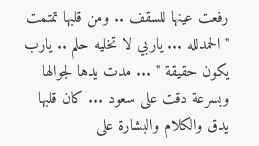رفعت عينها للسقف .. ومن قلبها تمتمت " الحمدلله ... ياربي لا تخليه حلم .. يارب يكون حقيقة " ... مدت يدها لجوالها وبسرعة دقت على سعود ... كان قلبها يدق والكلام والبشارة على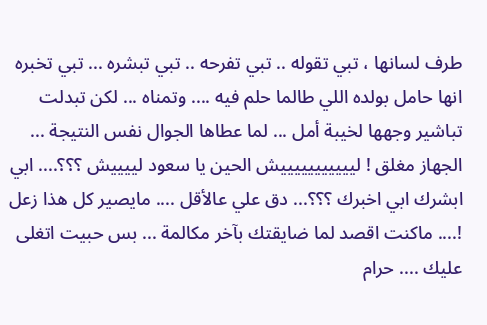طرف لسانها ، تبي تقوله .. تبي تفرحه .. تبي تبشره ... تبي تخبره انها حامل بولده اللي طالما حلم فيه .... وتمناه ... لكن تبدلت تباشير وجهها لخيبة أمل ... لما عطاها الجوال نفس النتيجة ... الجهاز مغلق ! ليييييييييييش الحين يا سعود لييييش ؟؟؟.... ابي ابشرك ابي اخبرك ؟؟؟... دق علي عالأقل .... مايصير كل هذا زعل !.... ماكنت اقصد لما ضايقتك بآخر مكالمة ... بس حبيت اتغلى عليك .... حرام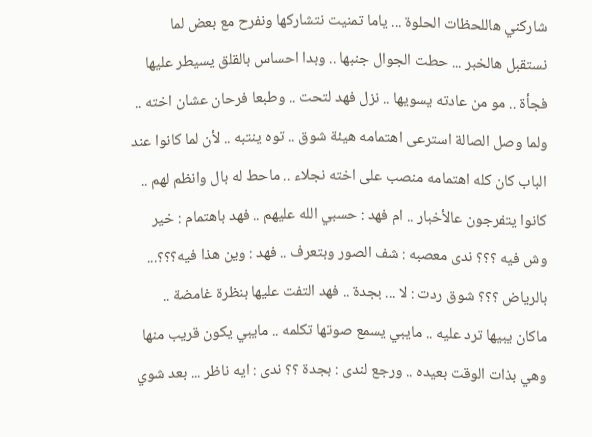شاركني هاللحظات الحلوة ... ياما تمنيت نتشاركها ونفرح مع بعض لما نستقبل هالخبر ... حطت الجوال جنبها .. وبدا احساس بالقلق يسيطر عليها فجأة .. مو من عادته يسويها .. نزل فهد لتحت .. وطبعا فرحان عشان اخته .. ولما وصل الصالة استرعى اهتمامه هيئة شوق .. توه ينتبه .. لأن لما كانوا عند الباب كان كله اهتمامه منصب على اخته نجلاء .. ماحط له بال وانظم لهم .. كانوا يتفرجون عالأخبار .. ام فهد : حسبي الله عليهم .. فهد باهتمام : خير وش فيه ؟؟؟ ندى معصبه : شف الصور وبتعرف .. فهد : وين هذا فيه؟؟؟... بالرياض ؟؟؟ شوق ردت : لا ... بجدة .. فهد التفت عليها بنظرة غامضة .. ماكان يبيها ترد عليه .. مايبي يسمع صوتها تكلمه .. مايبي يكون قريب منها وهي بذات الوقت بعيده .. ورجع لندى : بجدة ؟؟ ندى : ايه ناظر ... بعد شوي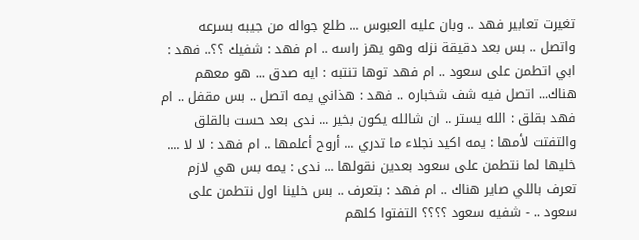تغيرت تعابير فهد .. وبان عليه العبوس ... طلع جواله من جيبه بسرعه واتصل .. بس بعد دقيقة نزله وهو يهز راسه .. ام فهد : شفيك ؟؟.. فهد : ابي اتطمن على سعود .. ام فهد توها تنتبه : ايه صدق ... هو معهم هناك... اتصل فيه شف شخباره .. فهد : هذاني يمه اتصل .. بس مقفل .. ام فهد بقلق : الله يستر .. ان شالله يكون بخير ... ندى بعد حست بالقلق والتفتت لأمها : يمه اكيد نجلاء ما تدري ... أروح أعلمها .. ام فهد : لا لا .... خليها لما نتطمن على سعود بعدين نقولها ... ندى : يمه بس هي لازم تعرف باللي صاير هناك .. ام فهد : بتعرف .. بس خلينا اول نتطمن على سعود .. - شفيه سعود ؟؟؟؟ التفتوا كلهم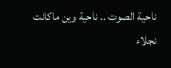ناحية الصوت .. ناحية وين ماكانت نجلاء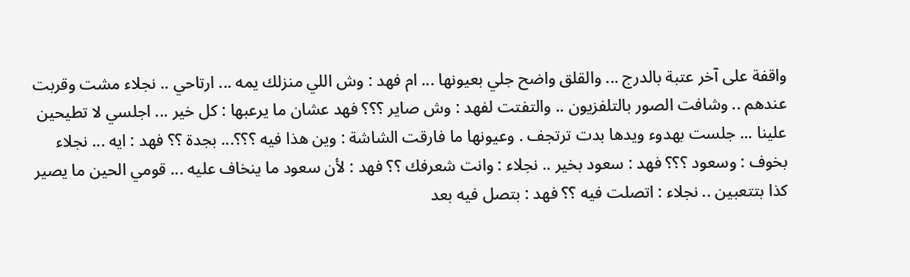واقفة على آخر عتبة بالدرج ... والقلق واضح جلي بعيونها ... ام فهد : وش اللي منزلك يمه ... ارتاحي .. نجلاء مشت وقربت عندهم .. وشافت الصور بالتلفزيون .. والتفتت لفهد : وش صاير ؟؟؟ فهد عشان ما يرعبها : كل خير ... اجلسي لا تطيحين علينا ... جلست بهدوء ويدها بدت ترتجف . وعيونها ما فارقت الشاشة : وين هذا فيه ؟؟؟... بجدة ؟؟ فهد : ايه ... نجلاء بخوف : وسعود ؟؟؟ فهد : سعود بخير .. نجلاء : وانت شعرفك ؟؟ فهد : لأن سعود ما ينخاف عليه ... قومي الحين ما يصير كذا بتتعبين .. نجلاء : اتصلت فيه ؟؟ فهد : بتصل فيه بعد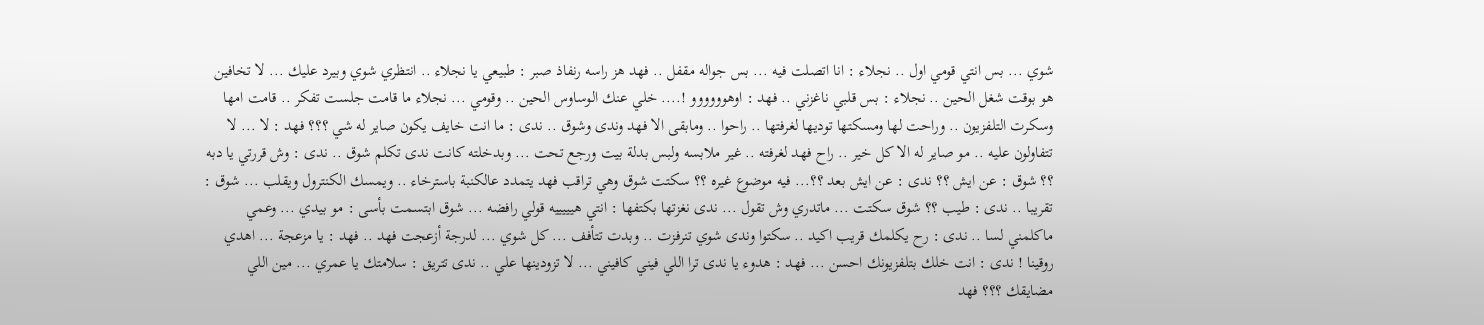شوي ... بس انتي قومي اول .. نجلاء : انا اتصلت فيه ... بس جواله مقفل .. فهد هز راسه رنفاذ صبر : طبيعي يا نجلاء .. انتظري شوي وبيرد عليك ... لا تخافين هو بوقت شغل الحين .. نجلاء : بس قلبي ناغزني .. فهد : اوهوووووو !.... خلي عنك الوساوس الحين .. وقومي ... نجلاء ما قامت جلست تفكر .. قامت امها وسكرت التلفزيون .. وراحت لها ومسكتها توديها لغرفتها .. راحوا .. ومابقى الا فهد وندى وشوق .. ندى : ما انت خايف يكون صاير له شي ؟؟؟ فهد : لا ... لا تتفاولون عليه .. مو صاير له الا كل خير .. راح فهد لغرفته .. غير ملابسه ولبس بدلة بيت ورجع تحت ... وبدخلته كانت ندى تكلم شوق .. ندى : وش قررتي يا دبه ؟؟ شوق : عن ايش ؟؟ ندى : عن ايش بعد ؟؟... فيه موضوع غيره ؟؟ سكتت شوق وهي تراقب فهد يتمدد عالكنبة باسترخاء .. ويمسك الكنترول ويقلب ... شوق : تقريبا .. ندى : طيب ؟؟ شوق سكتت ... ماتدري وش تقول ... ندى نغزتها بكتفها : انتي هيييييه قولي رافضه ... شوق ابتسمت بأسى : مو بيدي ... وعمي ماكلمني لسا .. ندى : رح يكلمك قريب اكيد .. سكتوا وندى شوي تنرفزت .. وبدت تتأفف ... كل شوي ... لدرجة أزعجت فهد .. فهد : يا مزعجة ... اهدي روقينا ! ندى : انت خلك بتلفزيونك احسن ... فهد : هدوء يا ندى ترا اللي فيني كافيني ... لا تزودينها علي .. ندى تتريق : سلامتك يا عمري ... مين اللي مضايقك ؟؟؟ فهد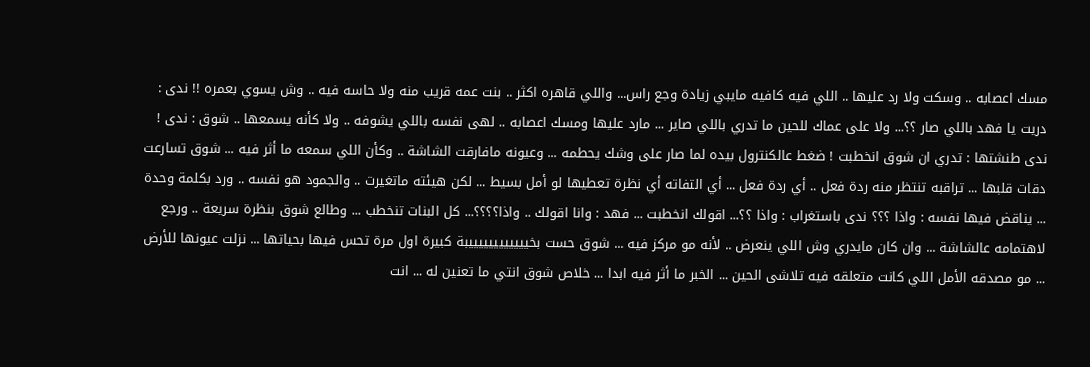مسك اعصابه .. وسكت ولا رد عليها .. اللي فيه كافيه مايبي زيادة وجع راس... واللي قاهره اكثر .. بنت عمه قريب منه ولا حاسه فيه .. وش يسوي بعمره !! ندى : دريت يا فهد باللي صار ؟؟... ولا على عماك للحين ما تدري باللي صاير ... مارد عليها ومسك اعصابه .. لهى نفسه باللي يشوفه .. ولا كأنه يسمعها .. شوق : ندى ! ندى طنشتها : تدري ان شوق انخطبت ! ضغط عالكنترول بيده لما صار على وشك يحطمه ... وعيونه مافارقت الشاشة .. وكأن اللي سمعه ما أثر فيه ... شوق تسارعت دقات قلبها ... تراقبه تنتظر منه ردة فعل .. أي ردة فعل ... أي التفاته أي نظرة تعطيها لو أمل بسيط ... لكن هيئته ماتغيرت .. والجمود هو نفسه .. ورد بكلمة وحدة ... يناقض فيها نفسه : واذا ؟؟؟ ندى باستغراب : واذا ؟؟... اقولك انخطبت ... فهد : وانا اقولك .. واذا؟؟؟؟... كل البنات تنخطب ... وطالع شوق بنظرة سريعة .. ورجع لاهتمامه عالشاشة ... وان كان مايدري وش اللي ينعرض .. لأنه مو مركز فيه ... شوق حست بخييييييييييييبة كبيرة اول مرة تحس فيها بحياتها ... نزلت عيونها للأرض ... مو مصدقه الأمل اللي كانت متعلقه فيه تلاشى الحين ... الخبر ما أثر فيه ابدا ... خلاص شوق انتي ما تعنين له ... انت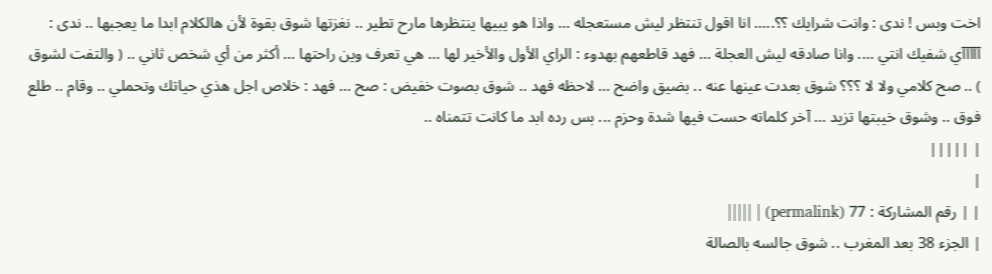اخت وبس ! ندى : وانت شرايك ؟؟..... انا اقول تنتظر ليش مستعجله ... واذا هو يبيها ينتظرها مارح تطير .. نغزتها شوق بقوة لأن هالكلام ابدا ما يعجبها .. ندى : آآآآآي شفيك انتي .... وانا صادقه ليش العجلة ... فهد قاطعهم بهدوء : الراي الأول والأخير لها ... هي تعرف وين راحتها ... أكثر من أي شخص ثاني .. ( والتفت لشوق ) .. صح كلامي ولا لا ؟؟؟ شوق بعدت عينها عنه .. بضيق واضح ... لاحظه فهد .. شوق بصوت خفيض : صح ... فهد : خلاص اجل هذي حياتك وتحملي .. وقام .. طلع فوق .. وشوق خيبتها تزيد ... آخر كلماته حست فيها شدة وحزم ... بس رده ابد ما كانت تتمناه ..
| |||||
|
| | رقم المشاركة : 77 (permalink) | |||||
| الجزء 38 بعد المغرب .. شوق جالسه بالصالة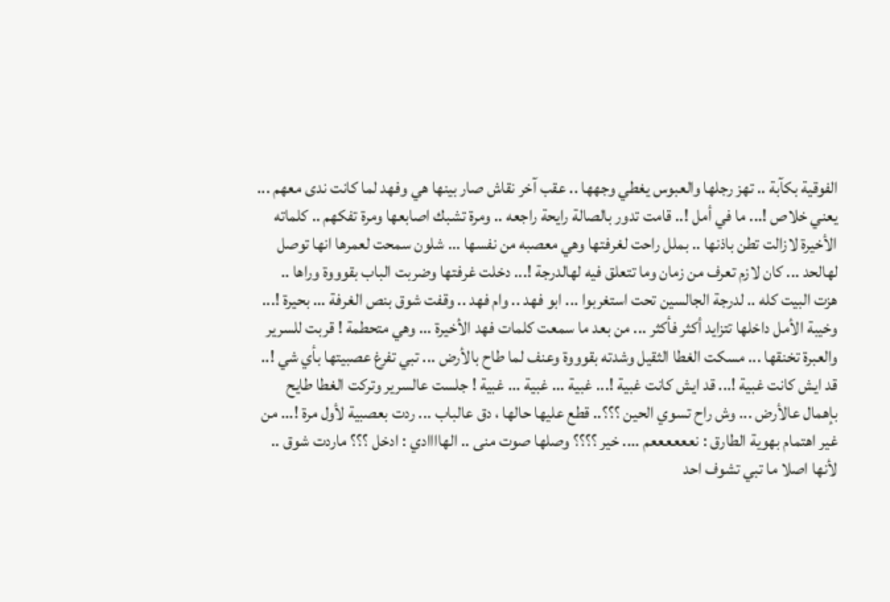الفوقية بكآبة .. تهز رجلها والعبوس يغطي وجهها .. عقب آخر نقاش صار بينها هي وفهد لما كانت ندى معهم ... يعني خلاص !... ما في أمل !.. قامت تدور بالصالة رايحة راجعه .. ومرة تشبك اصابعها ومرة تفكهم .. كلماته الأخيرة لازالت تطن باذنها .. بملل راحت لغرفتها وهي معصبه من نفسها ... شلون سمحت لعمرها انها توصل لهالحد ... كان لازم تعرف من زمان وما تتعلق فيه لهالدرجة !... دخلت غرفتها وضربت الباب بقوووة وراها .. هزت البيت كله .. لدرجة الجالسين تحت استغربوا ... ابو فهد .. وام فهد .. وقفت شوق بنص الغرفة ... بحيرة !... وخيبة الأمل داخلها تتزايد أكثر فأكثر ... من بعد ما سمعت كلمات فهد الأخيرة ... وهي متحطمة ! قربت للسرير والعبرة تخنقها ... مسكت الغطا الثقيل وشدته بقوووة وعنف لما طاح بالأرض ... تبي تفرغ عصبيتها بأي شي !.. قد ايش كانت غبية !... قد ايش كانت غبية !... غبية ... غبية ... غبية ! جلست عالسرير وتركت الغطا طايح بإهمال عالأرض ... وش راح تسوي الحين ؟؟؟.. قطع عليها حالها ، دق عالباب ... ردت بعصبية لأول مرة !... من غير اهتمام بهوية الطارق : نععععععم .... خير ؟؟؟؟ وصلها صوت منى .. الهاااادي : ادخل ؟؟؟ ماردت شوق .. لأنها اصلا ما تبي تشوف احد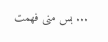... بس منى فهمت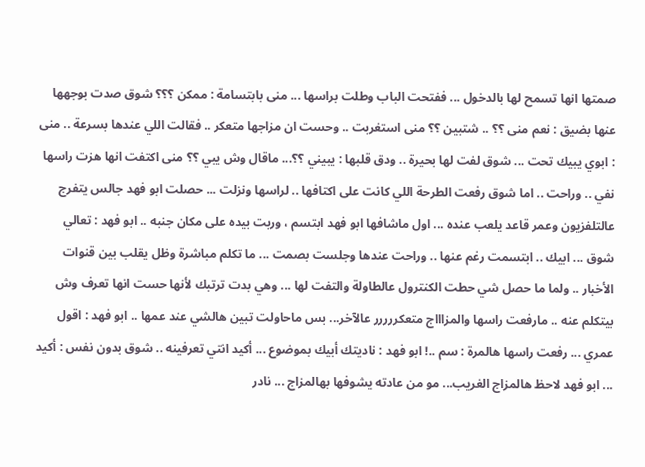صمتها انها تسمح لها بالدخول ... ففتحت الباب وطلت براسها ... منى بابتسامة : ممكن ؟؟؟ شوق صدت بوجهها عنها بضيق : نعم منى ؟؟ .. شتبين ؟؟ منى استغربت .. وحست ان مزاجها متعكر .. فقالت اللي عندها بسرعة .. منى : ابوي يبيك تحت ... شوق لفت لها بحيرة .. ودق قلبها : يبيني ؟؟... ماقال وش يبي ؟؟ منى اكتفت انها هزت راسها نفي .. وراحت .. اما شوق رفعت الطرحة اللي كانت على اكتافها .. لراسها ونزلت ... حصلت ابو فهد جالس يتفرج عالتلفزيون وعمر قاعد يلعب عنده ... اول ماشافها ابو فهد ابتسم ، وربت بيده على مكان جنبه .. ابو فهد : تعالي شوق ... ابيك .. ابتسمت رغم عنها .. وراحت عندها وجلست بصمت ... ما تكلم مباشرة وظل يقلب بين قنوات الأخبار .. ولما ما حصل شي حطت الكنترول عالطاولة والتفت لها ... وهي بدت ترتبك لأنها حست انها تعرف وش بيتكلم عنه .. مارفعت راسها والمزاااج متعكررررر عالآخر... بس ماحاولت تبين هالشي عند عمها .. ابو فهد : اقول عمري ... رفعت راسها هالمرة : سم ..! ابو فهد : ناديتك أبيك بموضوع ... أكيد انتي تعرفينه .. شوق بدون نفس : أكيد ... ابو فهد لاحظ هالمزاج الغريب... مو من عادته يشوفها بهالمزاج ... نادر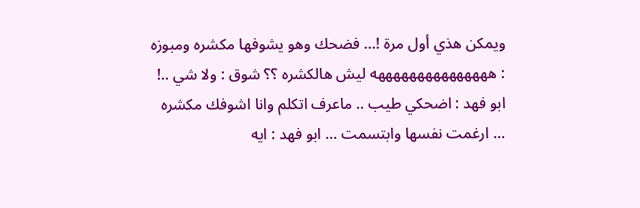ويمكن هذي أول مرة !... فضحك وهو يشوفها مكشره ومبوزه : هههههههههههههههه ليش هالكشره ؟؟ شوق : ولا شي ..! ابو فهد : اضحكي طيب .. ماعرف اتكلم وانا اشوفك مكشره ... ارغمت نفسها وابتسمت ... ابو فهد : ايه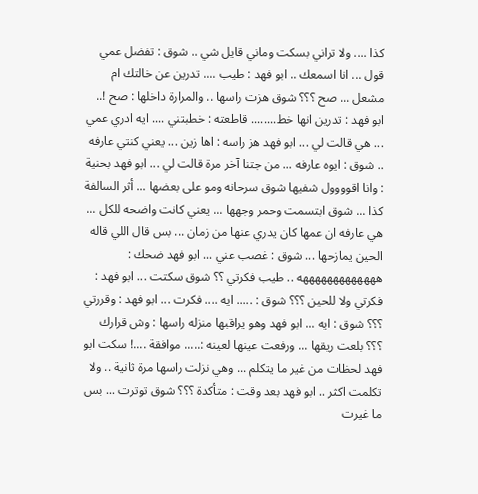كذا .... ولا تراني بسكت وماني قايل شي .. شوق : تفضل عمي قول ... انا اسمعك .. ابو فهد : طيب .... تدرين عن خالتك ام مشعل ... صح ؟؟؟ شوق هزت راسها .. والمرارة داخلها : صح !.. ابو فهد : تدرين انها خط........ قاطعته : خطبتني .... ايه ادري عمي ... هي قالت لي ... ابو فهد هز راسه : اها زين ... يعني كنتي عارفه .. شوق : ايوه عارفه ... من جتنا آخر مرة قالت لي ... ابو فهد بحنية : وانا اقوووول شفيها شوق سرحانه ومو على بعضها ... أثر السالفة كذا ... شوق ابتسمت وحمر وجهها ... يعني كانت واضحه للكل ... هي عارفه ان عمها كان يدري عنها من زمان ... بس قال اللي قاله الحين يمازحها ... شوق : غصب عني ... ابو فهد ضحك : هههههههههههههه .. طيب فكرتي ؟؟ شوق سكتت ... ابو فهد : فكرتي ولا للحين ؟؟؟ شوق : ..... ايه .... فكرت ... ابو فهد : وقررتي ؟؟؟ شوق : ايه ... ابو فهد وهو يراقبها منزله راسها : وش قرارك ؟؟؟ بلعت ريقها ... ورفعت عينها لعينه :..... موافقة ....! سكت ابو فهد لحظات من غير ما يتكلم ... وهي نزلت راسها مرة ثانية .. ولا تكلمت اكثر .. ابو فهد بعد وقت : متأكدة ؟؟؟ شوق توترت ... بس ما غيرت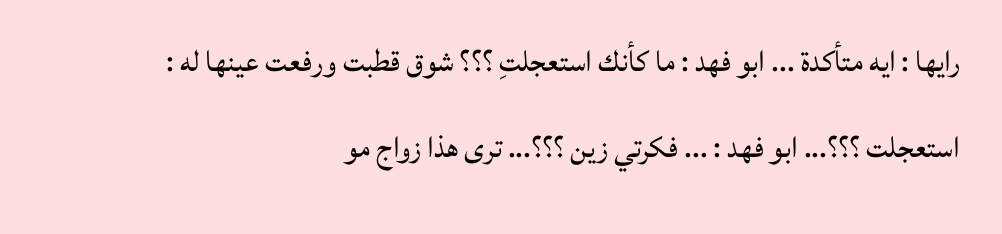رايها : ايه متأكدة ... ابو فهد : ما كأنك استعجلتِ ؟؟؟ شوق قطبت ورفعت عينها له : استعجلت ؟؟؟... ابو فهد : ... فكرتي زين ؟؟؟... ترى هذا زواج مو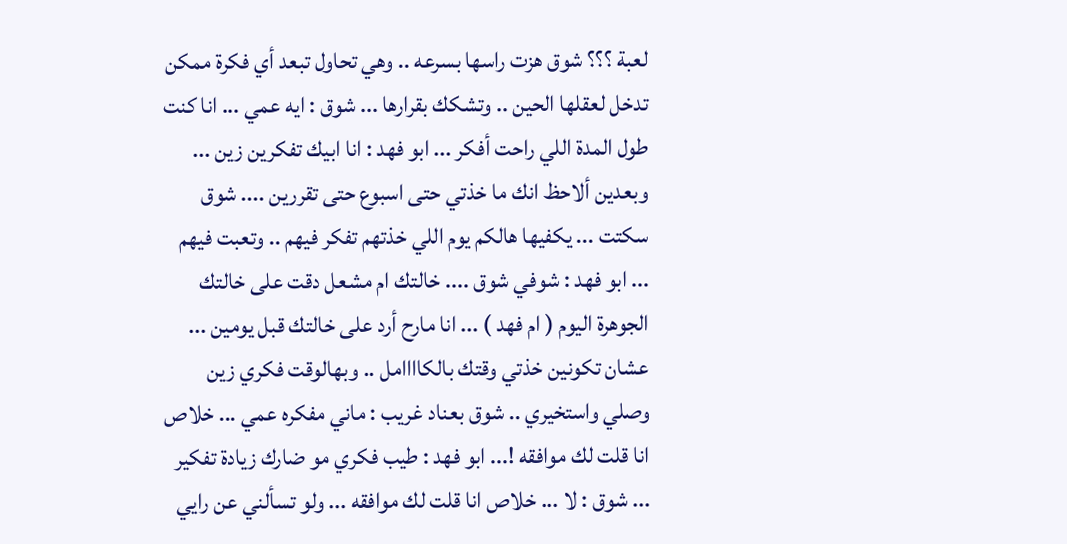لعبة ؟؟؟ شوق هزت راسها بسرعه .. وهي تحاول تبعد أي فكرة ممكن تدخل لعقلها الحين .. وتشكك بقرارها ... شوق : ايه عمي ... انا كنت طول المدة اللي راحت أفكر ... ابو فهد : انا ابيك تفكرين زين ... وبعدين ألاحظ انك ما خذتي حتى اسبوع حتى تقررين .... شوق سكتت ... يكفيها هالكم يوم اللي خذتهم تفكر فيهم .. وتعبت فيهم ... ابو فهد : شوفي شوق .... خالتك ام مشعل دقت على خالتك الجوهرة اليوم ( ام فهد ) ... انا مارح أرد على خالتك قبل يومين ... عشان تكونين خذتي وقتك بالكاااامل .. وبهالوقت فكري زين وصلي واستخيري .. شوق بعناد غريب : ماني مفكره عمي ... خلاص انا قلت لك موافقه !... ابو فهد : طيب فكري مو ضارك زيادة تفكير ... شوق : لا ... خلاص انا قلت لك موافقه ... ولو تسألني عن رايي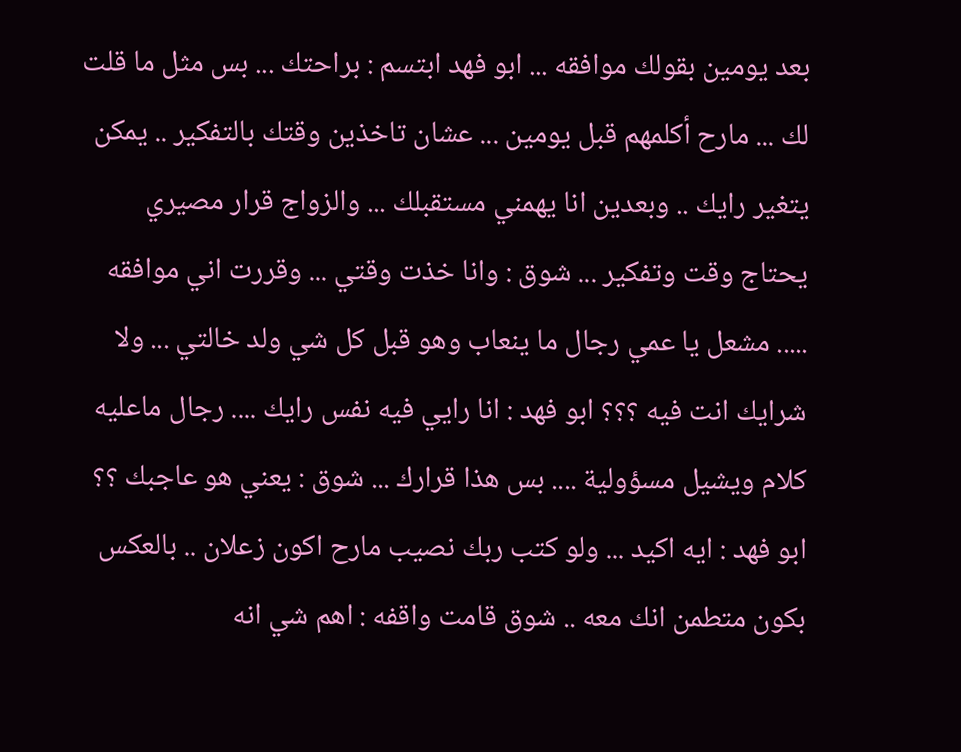بعد يومين بقولك موافقه ... ابو فهد ابتسم : براحتك ... بس مثل ما قلت لك ... مارح أكلمهم قبل يومين ... عشان تاخذين وقتك بالتفكير .. يمكن يتغير رايك .. وبعدين انا يهمني مستقبلك ... والزواج قرار مصيري يحتاج وقت وتفكير ... شوق : وانا خذت وقتي ... وقررت اني موافقه ..... مشعل يا عمي رجال ما ينعاب وهو قبل كل شي ولد خالتي ... ولا شرايك انت فيه ؟؟؟ ابو فهد : انا رايي فيه نفس رايك .... رجال ماعليه كلام ويشيل مسؤولية .... بس هذا قرارك ... شوق : يعني هو عاجبك ؟؟ ابو فهد : ايه اكيد ... ولو كتب ربك نصيب مارح اكون زعلان .. بالعكس بكون متطمن انك معه .. شوق قامت واقفه : اهم شي انه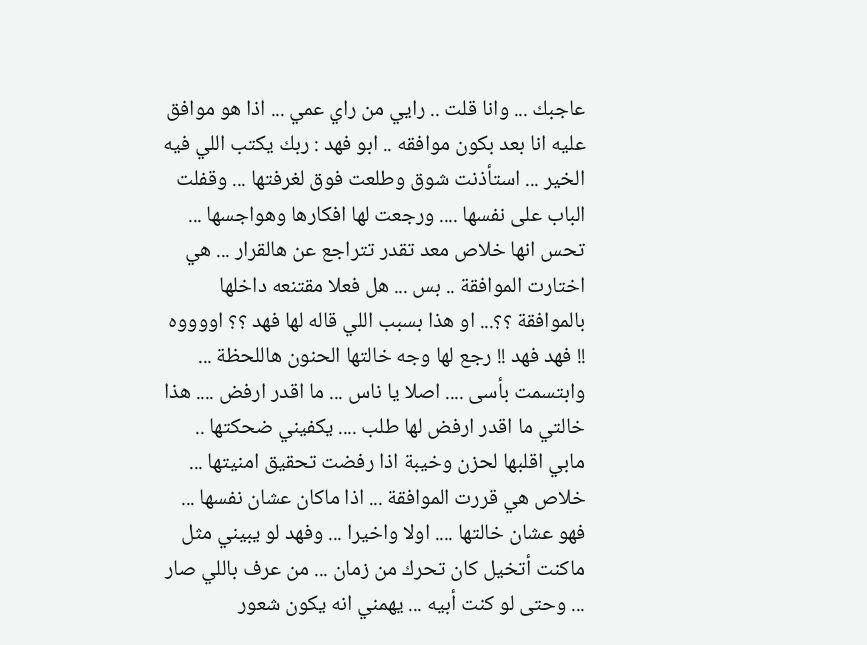عاجبك ... وانا قلت .. رايي من راي عمي ... اذا هو موافق عليه انا بعد بكون موافقه .. ابو فهد : ربك يكتب اللي فيه الخير ... استأذنت شوق وطلعت فوق لغرفتها ... وقفلت الباب على نفسها .... ورجعت لها افكارها وهواجسها ... تحس انها خلاص معد تقدر تتراجع عن هالقرار ... هي اختارت الموافقة .. بس ... هل فعلا مقتنعه داخلها بالموافقة ؟؟... او هذا بسبب اللي قاله لها فهد ؟؟ اووووه !! فهد فهد !! رجع لها وجه خالتها الحنون هاللحظة ... وابتسمت بأسى .... اصلا يا ناس ... ما اقدر ارفض .... هذا خالتي ما اقدر ارفض لها طلب .... يكفيني ضحكتها .. مابي اقلبها لحزن وخيبة اذا رفضت تحقيق امنيتها ... خلاص هي قررت الموافقة ... اذا ماكان عشان نفسها ... فهو عشان خالتها .... اولا واخيرا ... وفهد لو يبيني مثل ماكنت أتخيل كان تحرك من زمان ... من عرف باللي صار ... وحتى لو كنت أبيه ... يهمني انه يكون شعور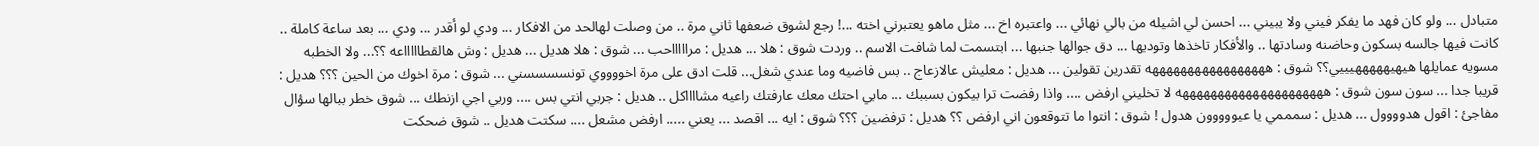متبادل ... ولو كان فهد ما يفكر فيني ولا يبيني ... احسن لي اشيله من بالي نهائي ... واعتبره اخ ... مثل ماهو يعتبرني اخته ...! رجع لشوق ضعفها ثاني مرة .. من وصلت لهالحد من الافكار ... ودي لو أقدر ... ودي ... بعد ساعة كاملة .. كانت فيها جالسه بسكون وحاضنه وسادتها .. والأفكار تاخذها وتوديها ... دق جوالها جنبها ... ابتسمت لما شافت الاسم .. وردت شوق : هلا ... هديل : مراااااحب ... شوق : هلا هديل ... هديل : وش هالقطاااااعه ؟؟... ولا الخطبه مسويه عمايلها هيهيهههههيييي؟؟ شوق : هههههههههههههههههه تقدرين تقولين ... هديل : معليش عالازعاج .. بس فاضيه وما عندي شغل... قلت ادق على مرة اخووووي تونسسسسني ... شوق : مرة اخوك من الحين ؟؟؟ هديل : قريبا جدا ... سون سون شوق : هههههههههههههههههههههه لا تخليني ارفض .... واذا رفضت ترا بيكون بسببك ... مابي احتك معك عارفتك راعيه مشااااكل .. هديل : جربي انتي بس .... وربي اجي ازنطك ... شوق خطر ببالها سؤال مفاجئ : اقول هدوووول ... هديل : سمممي يا عيووووون هدول ! شوق : انتوا ما تتوقعون اني ارفض ؟؟ هديل : ترفضين ؟؟؟ شوق : ايه ... اقصد ... يعني ..... ارفض مشعل .... سكتت هديل .. شوق ضحكت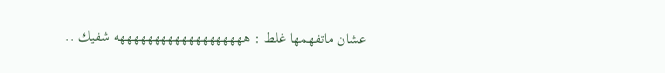عشان ماتفهمها غلط : هههههههههههههههههههه شفيك ..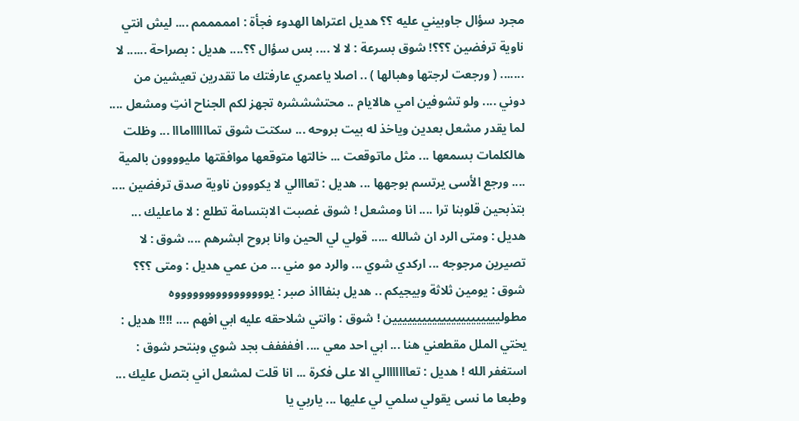مجرد سؤال جاوبيني عليه ؟؟ هديل اعتراها الهدوء فجأة : امممممم .... ليش انتي ناوية ترفضين ؟؟؟! شوق بسرعة : لا لا .... بس سؤال ؟؟.... هديل : بصراحة ...... لا ....... ( ورجعت لرجتها وهبالها ) .. اصلا ياعمري عارفتك ما تقدرين تعيشين من دوني .... ولو تشوفين امي هالايام .. محتشششره تجهز لكم الجناح انتِ ومشعل .... لما يقدر مشعل بعدين وياخذ له بيت بروحه ... سكتت شوق تماااااامااا ... وظلت هالكلمات بسمعها ... مثل ماتوقعت ... خالتها متوقعها موافقتها مليوووون بالمية .... ورجع الأسى يرتسم بوجهها ... هديل : تعااالي لا يكووون ناوية صدق ترفضين .... بتذبحين قلوبنا ترا .... انا ومشعل ! شوق غصبت الابتسامة تطلع : لا ماعليك ... هديل : ومتى الرد ان شالله ..... قولي لي الحين وانا بروح ابشرهم .... شوق : لا تصيرين مرجوجه ... اركدي شوي ... والرد مو مني ... من عمي هديل : ومتى ؟؟؟ شوق : يومين ثلاثة وبيجيكم .. هديل بنفاااذ صبر : يووووووووووووووووه مطوليييييييييييييييييييييين ! شوق : وانتي شلاحقه عليه ابي افهم .... !!!! هديل : يختي الملل مقطعني هنا ... ابي احد معي .... اففففف بجد شوي وبنتحر شوق : استغفر الله ! هديل : تعااااااالي الا على فكرة ... انا قلت لمشعل اني بتصل عليك ... وطبعا ما نسى يقولي سلمي لي عليها ... ياربي يا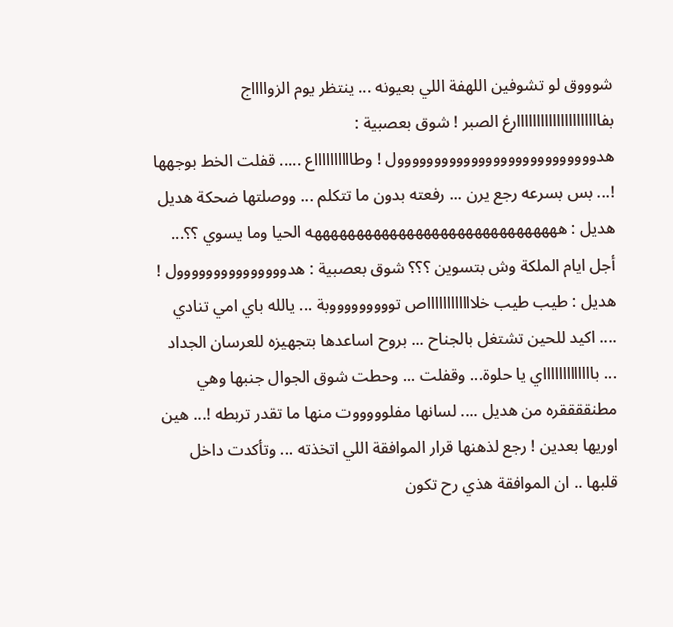شوووق لو تشوفين اللهفة اللي بعيونه ... ينتظر يوم الزوااااج بفااااااااااااااااااااارغ الصبر ! شوق بعصبية : هدووووووووووووووووووووووووووول ! وطااااااااااع ..... قفلت الخط بوجهها !... بس بسرعه رجع يرن ... رفعته بدون ما تتكلم ... ووصلتها ضحكة هديل هديل : ههههههههههههههههههههههههههههههه الحيا وما يسوي ؟؟... أجل ايام الملكة وش بتسوين ؟؟؟ شوق بعصبية : هدووووووووووووووول ! هديل : طيب طيب خلااااااااااااص توووووووووبة ... يالله باي امي تنادي .... اكيد للحين تشتغل بالجناح ... بروح اساعدها بتجهيزه للعرسان الجداد ... باااااااااااااي يا حلوة... وقفلت ... وحطت شوق الجوال جنبها وهي مطنققققره من هديل .... لسانها مفلوووووت منها ما تقدر تربطه !... هين اوريها بعدين ! رجع لذهنها قرار الموافقة اللي اتخذته ... وتأكدت داخل قلبها .. ان الموافقة هذي رح تكون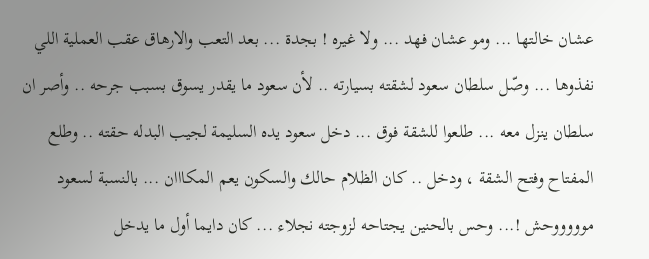عشان خالتها ... ومو عشان فهد ... ولا غيره ! بجدة ... بعد التعب والارهاق عقب العملية اللي نفذوها ... وصّل سلطان سعود لشقته بسيارته .. لأن سعود ما يقدر يسوق بسبب جرحه .. وأصر ان سلطان ينزل معه ... طلعوا للشقة فوق ... دخل سعود يده السليمة لجيب البدله حقته .. وطلع المفتاح وفتح الشقة ، ودخل .. كان الظلام حالك والسكون يعم المكااان ... بالنسبة لسعود موووووحش !... وحس بالحنين يجتاحه لزوجته نجلاء ... كان دايما أول ما يدخل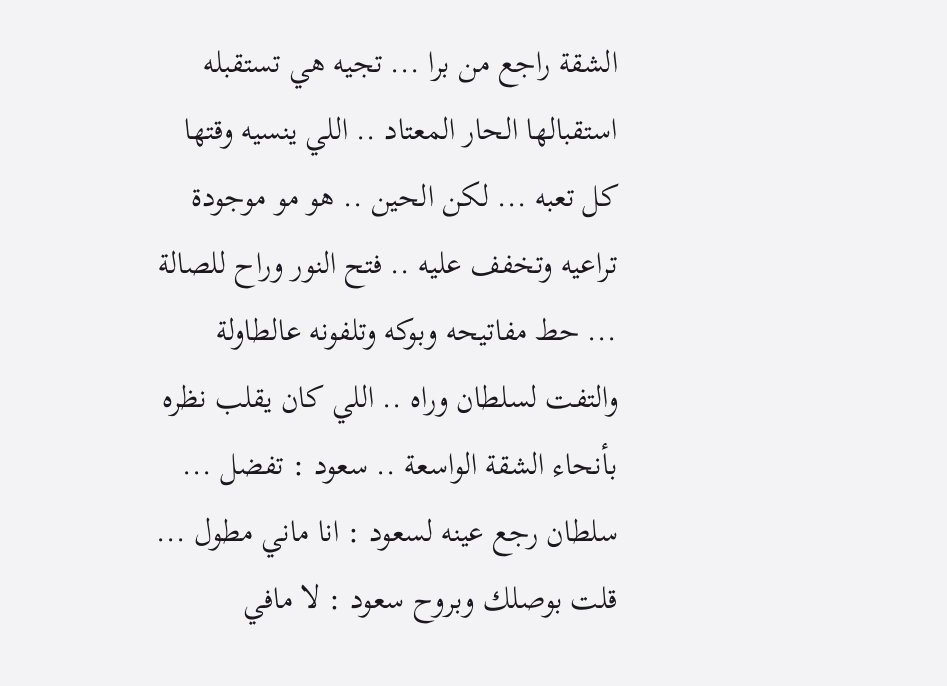الشقة راجع من برا ... تجيه هي تستقبله استقبالها الحار المعتاد .. اللي ينسيه وقتها كل تعبه ... لكن الحين .. هو مو موجودة تراعيه وتخفف عليه .. فتح النور وراح للصالة ... حط مفاتيحه وبوكه وتلفونه عالطاولة والتفت لسلطان وراه .. اللي كان يقلب نظره بأنحاء الشقة الواسعة .. سعود : تفضل ... سلطان رجع عينه لسعود : انا ماني مطول ... قلت بوصلك وبروح سعود : لا مافي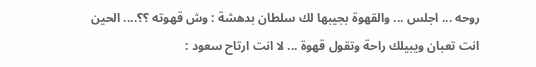روحه ... اجلس ... والقهوة بجيبها لك سلطان بدهشة : وش قهوته ؟؟.... الحين انت تعبان ويبيلك راحة وتقول قهوة ... لا انت ارتاح سعود :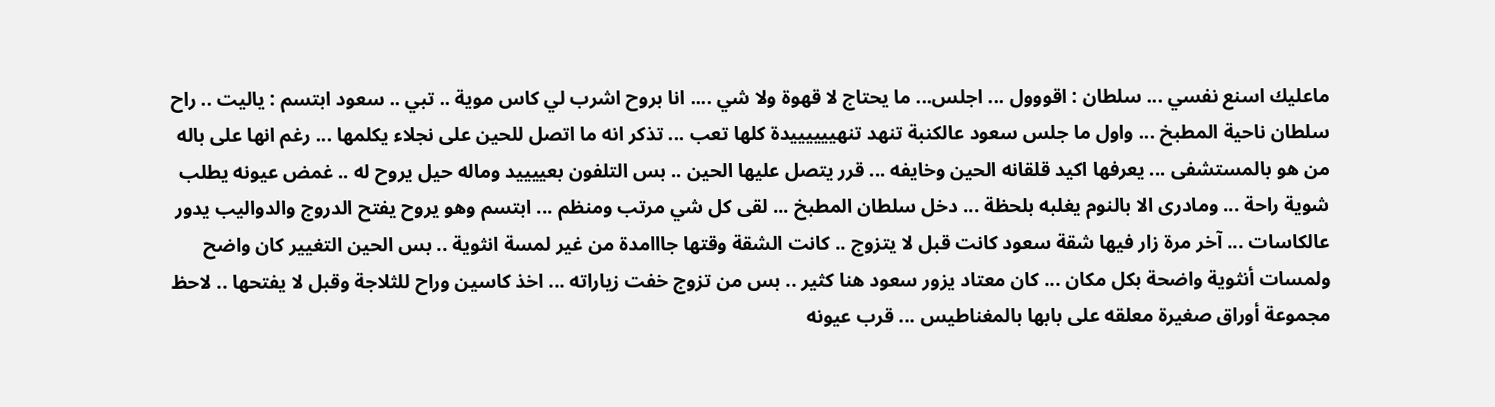ماعليك اسنع نفسي ... سلطان : اقووول ... اجلس... ما يحتاج لا قهوة ولا شي .... انا بروح اشرب لي كاس موية .. تبي .. سعود ابتسم : ياليت .. راح سلطان ناحية المطبخ ... واول ما جلس سعود عالكنبة تنهد تنهييييييدة كلها تعب ... تذكر انه ما اتصل للحين على نجلاء يكلمها ... رغم انها على باله من هو بالمستشفى ... يعرفها اكيد قلقانه الحين وخايفه ... قرر يتصل عليها الحين .. بس التلفون بعييييد وماله حيل يروح له .. غمض عيونه يطلب شوية راحة ... ومادرى الا بالنوم يغلبه بلحظة ... دخل سلطان المطبخ ... لقى كل شي مرتب ومنظم ... ابتسم وهو يروح يفتح الدروج والدواليب يدور عالكاسات ... آخر مرة زار فيها شقة سعود كانت قبل لا يتزوج .. كانت الشقة وقتها جااامدة من غير لمسة انثوية .. بس الحين التغيير كان واضح ولمسات أنثوية واضحة بكل مكان ... كان معتاد يزور سعود هنا كثير .. بس من تزوج خفت زياراته ... اخذ كاسين وراح للثلاجة وقبل لا يفتحها .. لاحظ مجموعة أوراق صغيرة معلقه على بابها بالمغناطيس ... قرب عيونه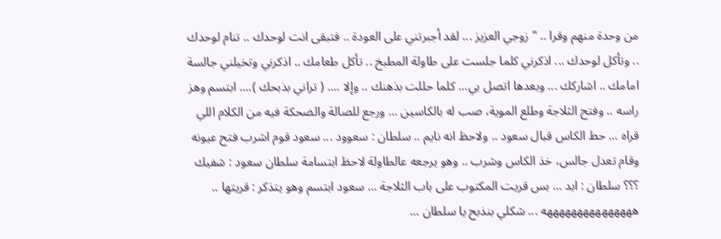من وحدة منهم وقرا .. " زوجي العزيز ... لقد أجبرتني على العودة .. فتبقى انت لوحدك .. تنام لوحدك .. وتأكل لوحدك ... اذكرني كلما جلست على طاولة المطبخ .. تأكل طعامك .. اذكرني وتخيلني جالسة امامك .. اشاركك ... وبعدها اتصل بي... كلما حللت بذهنك .. وإلا .... ( تراني بذبحك ).... ابتسم وهز راسه .. وفتح الثلاجة وطلع الموية، صب له بالكاسين ... ورجع للصالة والضحكة فيه من الكلام اللي قراه ... حط الكاس قبال سعود .. ولاحظ انه نايم .. سلطان : سعوود ... سعود قوم اشرب فتح عيونه وقام تعدل جالس، خذ الكاس وشرب .. وهو يرجعه عالطاولة لاحظ ابتسامة سلطان سعود : شفيك ؟؟؟ سلطان : ابد ... بس قريت المكتوب على باب الثلاجة ... سعود ابتسم وهو يتذكر : قريتها .. هههههههههههههههه ... شكلي بنذبح يا سلطان ...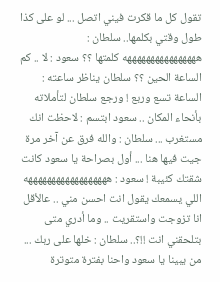تقول كل ما قكرت فيني اتصل ... لو على كذا طول وقتي بكلمها.. سلطان : ههههههههههههههههه كلمتها ؟؟ سعود : لا .. كم الساعة الحين ؟؟ سلطان يناظر ساعته : الساعة تسع وربع ! ورجع سلطان لتأملاته بأنحاء المكان .. سعود ابتسم : لاحظت انك مستغرب ... سلطان : والله فرق عن آخر مرة جيت فيها هنا ... أول بصراحة يا سعود كانت شقتك كئيبة ! سعود : ههههههههههههههههههه اللي يسمعك يقول انت احسن مني .. عالأقل انا تزوجت واستقريت .. وما أدري متى بتلحقني انت !!؟.. سلطان : خلها على ربك ... من يبينا يا سعود واحنا بفترة متوترة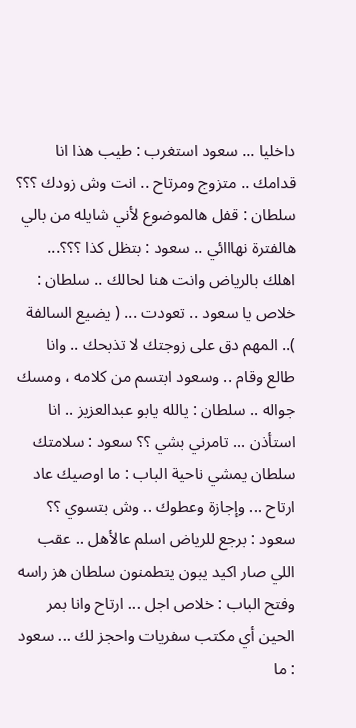داخليا ... سعود استغرب : طيب هذا انا قدامك .. متزوج ومرتاح .. انت وش زودك ؟؟؟ سلطان : قفل هالموضوع لأني شايله من بالي هالفترة نهااائي .. سعود : بتظل كذا ؟؟؟... اهلك بالرياض وانت هنا لحالك .. سلطان : خلاص يا سعود .. تعودت ... ( يضيع السالفة ).. المهم دق على زوجتك لا تذبحك .. وانا طالع وقام .. وسعود ابتسم من كلامه ، ومسك جواله .. سلطان : يالله يابو عبدالعزيز .. انا استأذن ... تامرني بشي ؟؟ سعود : سلامتك سلطان يمشي ناحية الباب : ما اوصيك عاد ارتاح ... وإجازة وعطوك .. وش بتسوي ؟؟ سعود : برجع للرياض اسلم عالأهل .. عقب اللي صار اكيد يبون يتطمنون سلطان هز راسه وفتح الباب : خلاص اجل ... ارتاح وانا بمر الحين أي مكتب سفريات واحجز لك ... سعود : ما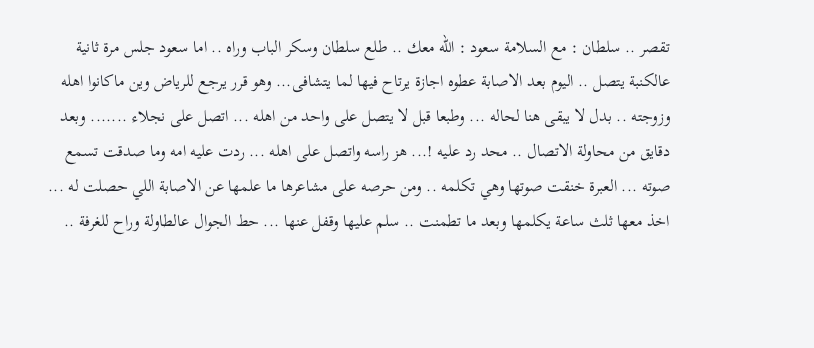تقصر .. سلطان : مع السلامة سعود : الله معك .. طلع سلطان وسكر الباب وراه .. اما سعود جلس مرة ثانية عالكنبة يتصل .. اليوم بعد الاصابة عطوه اجازة يرتاح فيها لما يتشافى... وهو قرر يرجع للرياض وين ماكانوا اهله وزوجته .. بدل لا يبقى هنا لحاله ... وطبعا قبل لا يتصل على واحد من اهله ... اتصل على نجلاء ....... وبعد دقايق من محاولة الاتصال .. محد رد عليه !... هز راسه واتصل على اهله ... ردت عليه امه وما صدقت تسمع صوته ... العبرة خنقت صوتها وهي تكلمه .. ومن حرصه على مشاعرها ما علمها عن الاصابة اللي حصلت له ... اخذ معها ثلث ساعة يكلمها وبعد ما تطمنت .. سلم عليها وقفل عنها ... حط الجوال عالطاولة وراح للغرفة ..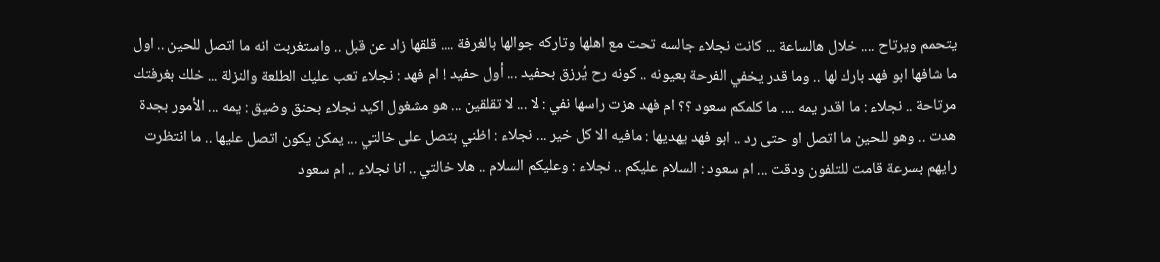يتحمم ويرتاح .... خلال هالساعة ... كانت نجلاء جالسه تحت مع اهلها وتاركه جوالها بالغرفة .... قلقها زاد عن قبل .. واستغربت انه ما اتصل للحين .. اول ما شافها ابو فهد بارك لها .. وما قدر يخفي الفرحة بعيونه .. كونه رح يُرزق بحفيد ... أول حفيد ! ام فهد : نجلاء تعب عليك الطلعة والنزلة ... خلك بغرفتك مرتاحة .. نجلاء : ما اقدر يمه .... ما كلمكم سعود ؟؟ ام فهد هزت راسها نفي : لا ... لا تقلقين ... هو مشغول اكيد نجلاء بحنق وضيق : يمه ... الأمور بجدة هدت .. وهو للحين ما اتصل او حتى رد .. ابو فهد يهديها : مافيه الا كل خير ... نجلاء : اظني بتصل على خالتي ... يمكن يكون اتصل عليها .. ما انتظرت رايهم بسرعة قامت للتلفون ودقت ... ام سعود : السلام عليكم .. نجلاء : وعليكم السلام .. هلا خالتي .. انا نجلاء .. ام سعود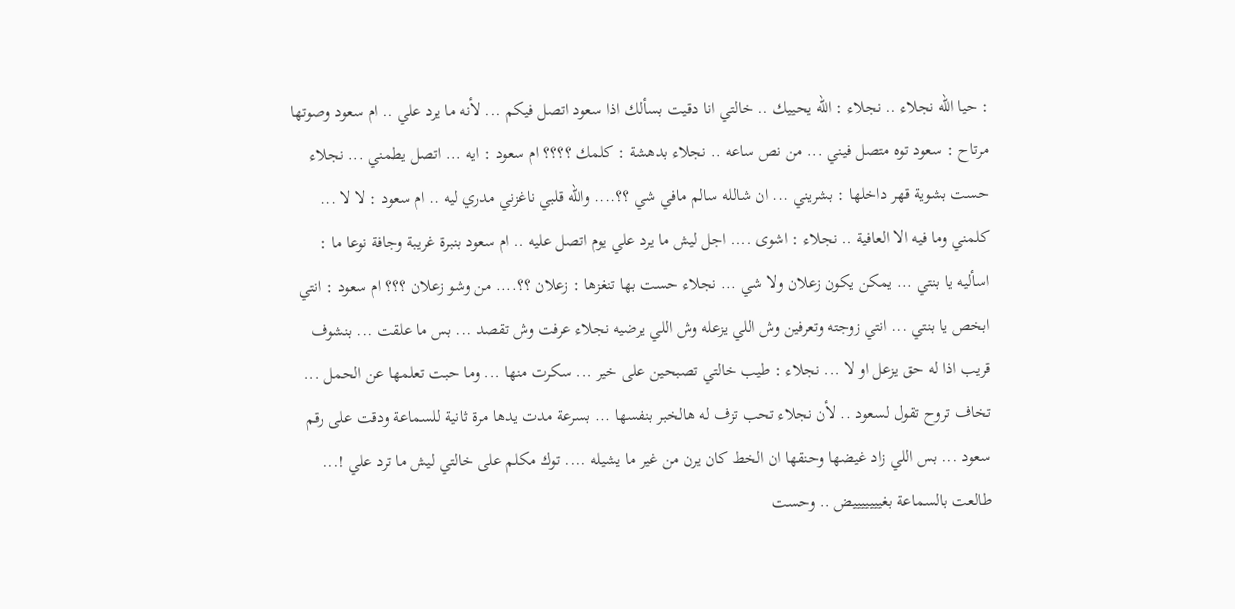: حيا الله نجلاء .. نجلاء : الله يحييك .. خالتي انا دقيت بسألك اذا سعود اتصل فيكم ... لأنه ما يرد علي .. ام سعود وصوتها مرتاح : سعود توه متصل فيني ... من نص ساعه .. نجلاء بدهشة : كلمك ؟؟؟؟ ام سعود : ايه ... اتصل يطمني ... نجلاء حست بشوية قهر داخلها : بشريني ... ان شالله سالم مافي شي ؟؟.... والله قلبي ناغزني مدري ليه .. ام سعود : لا لا ... كلمني وما فيه الا العافية .. نجلاء : اشوى .... اجل ليش ما يرد علي يوم اتصل عليه .. ام سعود بنبرة غريبة وجافة نوعا ما : اسأليه يا بنتي ... يمكن يكون زعلان ولا شي ... نجلاء حست بها تنغزها : زعلان ؟؟.... من وشو زعلان ؟؟؟ ام سعود : انتي ابخص يا بنتي ... انتي زوجته وتعرفين وش اللي يزعله وش اللي يرضيه نجلاء عرفت وش تقصد ... بس ما علقت ... بنشوف قريب اذا له حق يزعل او لا ... نجلاء : طيب خالتي تصبحين على خير ... سكرت منها ... وما حبت تعلمها عن الحمل ... تخاف تروح تقول لسعود .. لأن نجلاء تحب تزف له هالخبر بنفسها ... بسرعة مدت يدها مرة ثانية للسماعة ودقت على رقم سعود ... بس اللي زاد غيضها وحنقها ان الخط كان يرن من غير ما يشيله .... توك مكلم على خالتي ليش ما ترد علي !... طالعت بالسماعة بغيييييييض .. وحست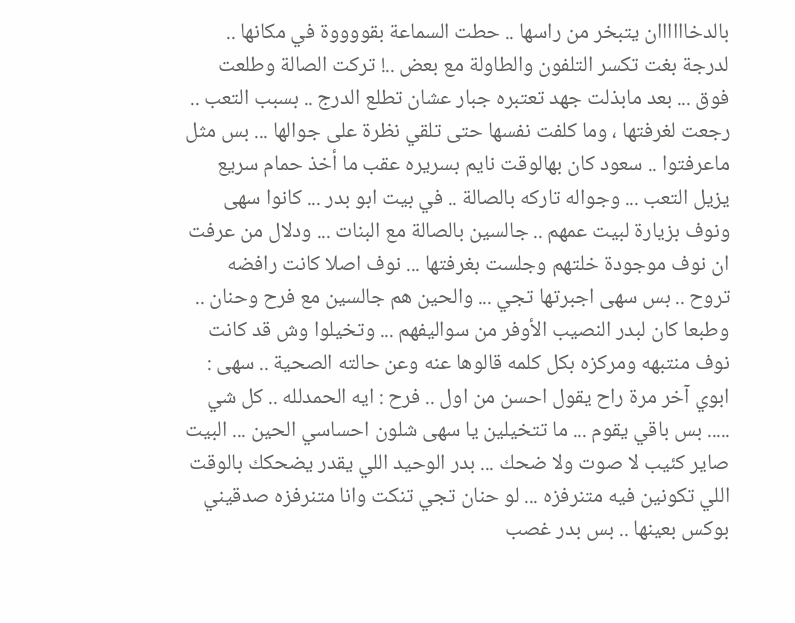بالدخاااااان يتبخر من راسها .. حطت السماعة بقووووة في مكانها .. لدرجة بغت تكسر التلفون والطاولة مع بعض ..! تركت الصالة وطلعت فوق ... بعد مابذلت جهد تعتبره جبار عشان تطلع الدرج .. بسبب التعب .. رجعت لغرفتها ، وما كلفت نفسها حتى تلقي نظرة على جوالها ... بس مثل ماعرفتوا .. سعود كان بهالوقت نايم بسريره عقب ما أخذ حمام سريع يزيل التعب ... وجواله تاركه بالصالة .. في بيت ابو بدر ... كانوا سهى ونوف بزيارة لبيت عمهم .. جالسين بالصالة مع البنات ... ودلال من عرفت ان نوف موجودة خلتهم وجلست بغرفتها ... نوف اصلا كانت رافضه تروح .. بس سهى اجبرتها تجي ... والحين هم جالسين مع فرح وحنان .. وطبعا كان لبدر النصيب الأوفر من سواليفهم ... وتخيلوا وش قد كانت نوف منتبهه ومركزه بكل كلمه قالوها عنه وعن حالته الصحية .. سهى : ابوي آخر مرة راح يقول احسن من اول .. فرح : ايه الحمدلله .. كل شي ..... بس باقي يقوم ... ما تتخيلين يا سهى شلون احساسي الحين ... البيت صاير كئيب لا صوت ولا ضحك ... بدر الوحيد اللي يقدر يضحكك بالوقت اللي تكونين فيه متنرفزه ... لو حنان تجي تنكت وانا متنرفزه صدقيني بوكس بعينها .. بس بدر غصب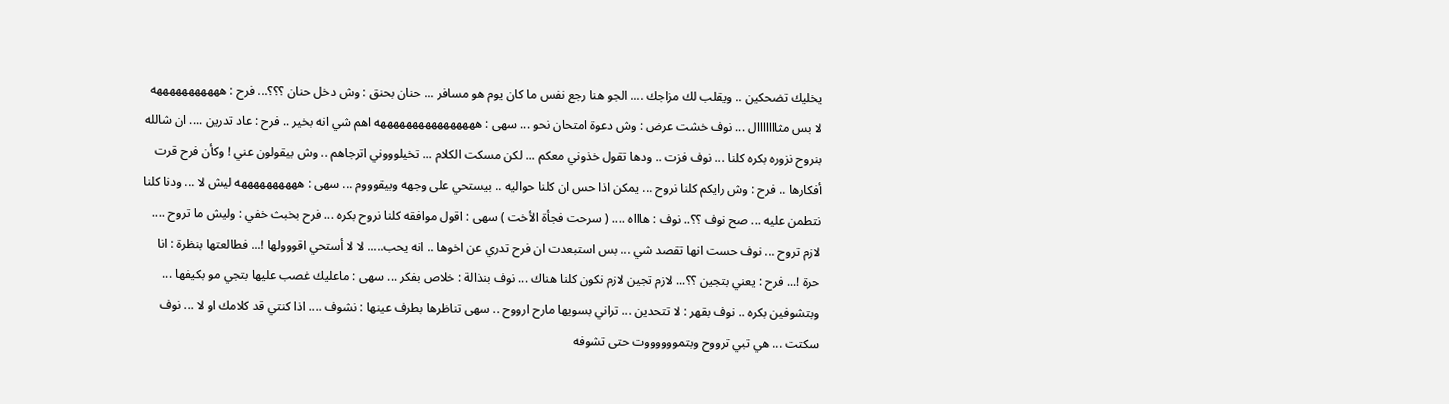يخليك تضحكين .. ويقلب لك مزاجك .... الجو هنا رجع نفس ما كان يوم هو مسافر ... حنان بحنق : وش دخل حنان ؟؟؟... فرح : هههههههههههه لا بس مثااااااال ... نوف خشت عرض : وش دعوة امتحان نحو ... سهى : ههههههههههههههههه اهم شي انه بخير .. فرح : عاد تدرين .... ان شالله بنروح نزوره بكره كلنا ... نوف فزت .. ودها تقول خذوني معكم ... لكن مسكت الكلام ... تخيلوووني اترجاهم .. وش بيقولون عني ! وكأن فرح قرت أفكارها .. فرح : وش رايكم كلنا نروح ... يمكن اذا حس ان كلنا حواليه .. بيستحي على وجهه وبيقوووم ... سهى : ههههههههههه ليش لا ... ودنا كلنا نتطمن عليه ... صح نوف ؟؟.. نوف : هاااه .... ( سرحت فجأة الأخت ) سهى : اقول موافقه كلنا نروح بكره ... فرح بخبث خفي : وليش ما تروح .... لازم تروح ... نوف حست انها تقصد شي ... بس استبعدت ان فرح تدري عن اخوها .. انه يحب..... لا لا أستحي اقووولها !... فطالعتها بنظرة : انا حرة !... فرح : يعني بتجين ؟؟... لازم تجين لازم نكون كلنا هناك ... نوف بنذالة : خلاص بفكر ... سهى : ماعليك غصب عليها بتجي مو بكيفها ... وبتشوفين بكره .. نوف بقهر : لا تتحدين ... تراني بسويها مارح ارووح .. سهى تناظرها بطرف عينها : نشوف .... اذا كنتي قد كلامك او لا ... نوف سكتت ... هي تبي ترووح وبتمووووووت حتى تشوفه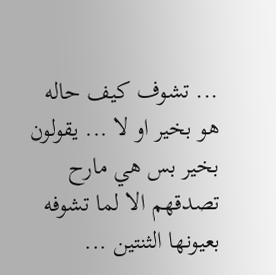... تشوف كيف حاله هو بخير او لا ... يقولون بخير بس هي مارح تصدقهم الا لما تشوفه بعيونها الثنتين ...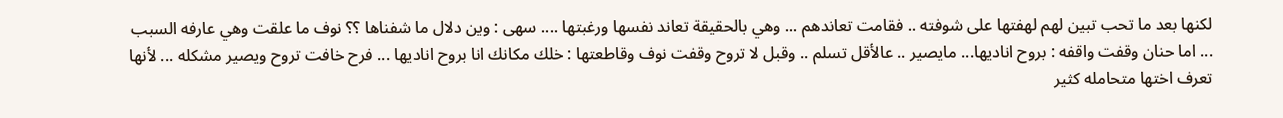لكنها بعد ما تحب تبين لهم لهفتها على شوفته .. فقامت تعاندهم ... وهي بالحقيقة تعاند نفسها ورغبتها .... سهى : وين دلال ما شفناها ؟؟ نوف ما علقت وهي عارفه السبب ... اما حنان وقفت واقفه : بروح اناديها... مايصير .. عالأقل تسلم .. وقبل لا تروح وقفت نوف وقاطعتها : خلك مكانك انا بروح اناديها ... فرح خافت تروح ويصير مشكله ... لأنها تعرف اختها متحامله كثير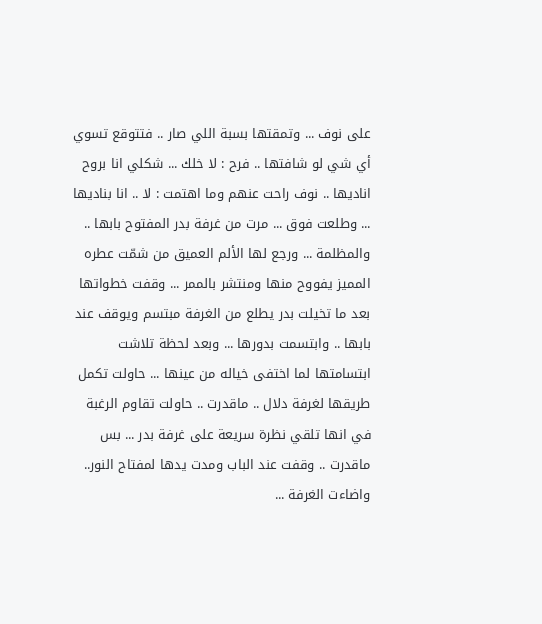على نوف ... وتمقتها بسبة اللي صار .. فتتوقع تسوي أي شي لو شافتها .. فرح : لا خلك ... شكلي انا بروح اناديها .. نوف راحت عنهم وما اهتمت : لا .. انا بناديها ... وطلعت فوق ... مرت من غرفة بدر المفتوح بابها .. والمظلمة ... ورجع لها الألم العميق من شمّت عطره المميز يفووح منها ومنتشر بالممر ... وقفت خطواتها بعد ما تخيلت بدر يطلع من الغرفة مبتسم ويوقف عند بابها .. وابتسمت بدورها ... وبعد لحظة تلاشت ابتسامتها لما اختفى خياله من عينها ... حاولت تكمل طريقها لغرفة دلال .. ماقدرت .. حاولت تقاوم الرغبة في انها تلقي نظرة سريعة على غرفة بدر ... بس ماقدرت .. وقفت عند الباب ومدت يدها لمفتاح النور.. واضاءت الغرفة ...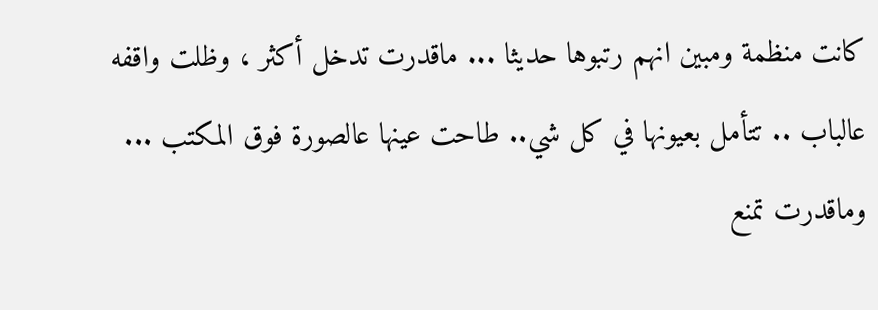كانت منظمة ومبين انهم رتبوها حديثا ... ماقدرت تدخل أكثر ، وظلت واقفه عالباب .. تتأمل بعيونها في كل شي.. طاحت عينها عالصورة فوق المكتب ... وماقدرت تمنع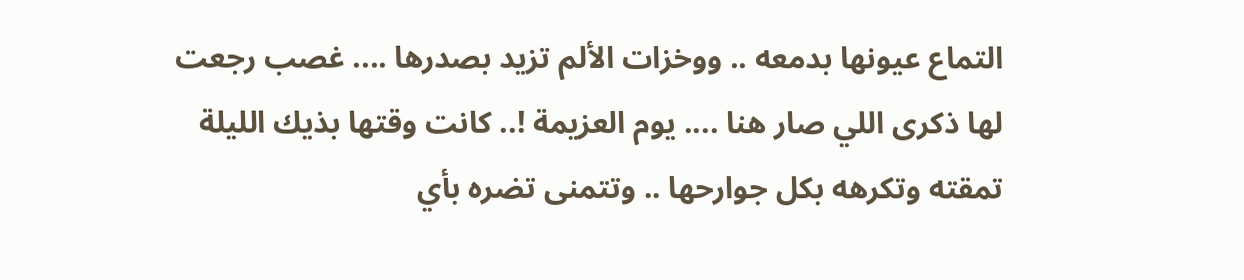التماع عيونها بدمعه .. ووخزات الألم تزيد بصدرها .... غصب رجعت لها ذكرى اللي صار هنا .... يوم العزيمة !.. كانت وقتها بذيك الليلة تمقته وتكرهه بكل جوارحها .. وتتمنى تضره بأي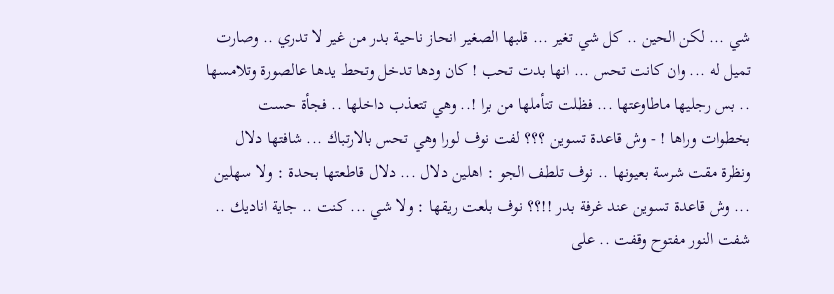شي ... لكن الحين .. كل شي تغير ... قلبها الصغير انحاز ناحية بدر من غير لا تدري .. وصارت تميل له ... وان كانت تحس ... انها بدت تحب ! كان ودها تدخل وتحط يدها عالصورة وتلامسها .. بس رجليها ماطاوعتها ... فظلت تتأملها من برا !.. وهي تتعذب داخلها .. فجأة حست بخطوات وراها ! - وش قاعدة تسوين ؟؟؟ لفت نوف لورا وهي تحس بالارتباك ... شافتها دلال ونظرة مقت شرسة بعيونها .. نوف تلطف الجو : اهلين دلال ... دلال قاطعتها بحدة : ولا سهلين ... وش قاعدة تسوين عند غرفة بدر !!؟؟ نوف بلعت ريقها : ولا شي ... كنت .. جاية اناديك .. شفت النور مفتوح وقفت .. على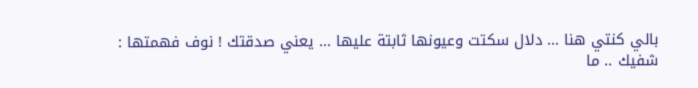بالي كنتي هنا ... دلال سكتت وعيونها ثابتة عليها ... يعني صدقتك ! نوف فهمتها : شفيك .. ما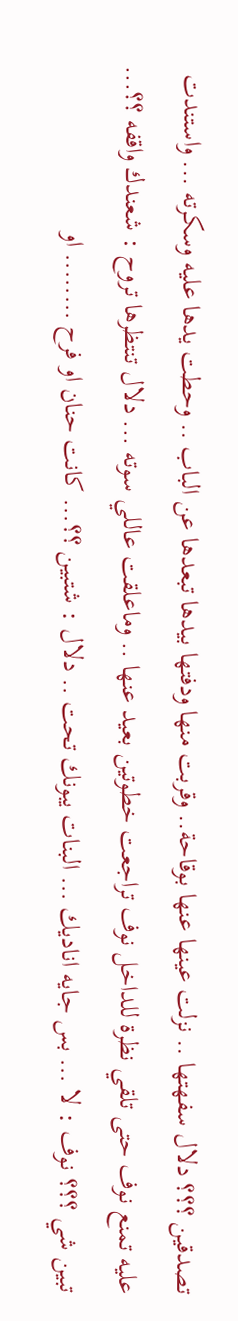تصدقين ؟؟؟ دلال سفهتها .. نزلت عينها عنها بوقاحة.. وقربت منها ودفتها بيدها تبعدها عن الباب .. وحطت يدها عليه وسكرته ... واستندت عليه تمنع نوف حتى تلقي نظرة للداخل نوف تراجعت خطوتين بعيد عنها .. وماعلقت عاللي سوته ... دلال تنتظرها تروح : شعندك واقفه ؟؟... تبين شي ؟؟؟ نوف : لا ... بس جايه اناديك ... البنات يبونك تحت .. دلال : شتبين ؟؟... كانت حنان او فرح ........ او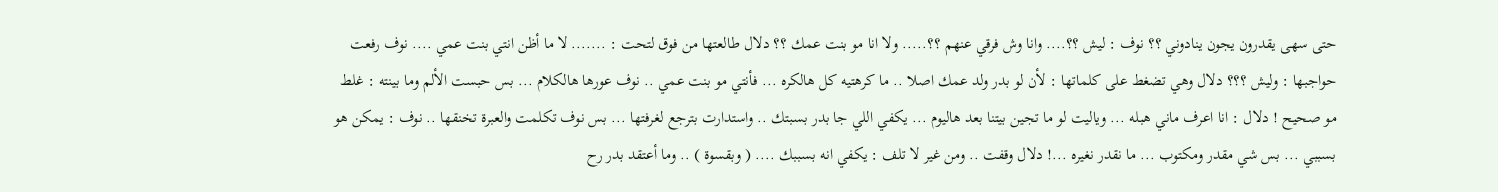حتى سهى يقدرون يجون ينادوني ؟؟ نوف : ليش ؟؟.... وانا وش فرقي عنهم ؟؟..... ولا انا مو بنت عمك ؟؟ دلال طالعتها من فوق لتحت : ....... لا ما أظن انتي بنت عمي .... نوف رفعت حواجبها : وليش ؟؟؟ دلال وهي تضغط على كلماتها : لأن لو بدر ولد عمك اصلا .. ما كرهتيه كل هالكره ... فأنتي مو بنت عمي .. نوف عورها هالكلام ... بس حبست الألم وما بينته : غلط مو صحيح ! دلال : انا اعرف ماني هبله ... وياليت لو ما تجين بيتنا بعد هاليوم ... يكفي اللي جا بدر بسبتك .. واستدارت بترجع لغرفتها ... بس نوف تكلمت والعبرة تخنقها .. نوف : يمكن هو بسببي ... بس شي مقدر ومكتوب ... ما نقدر نغيره ...! دلال وقفت .. ومن غير لا تلف : يكفي انه بسببك .... ( وبقسوة ) .. وما أعتقد بدر رح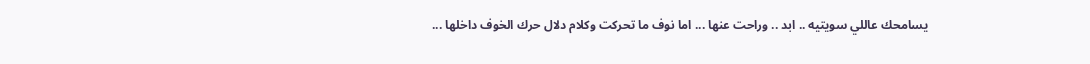يسامحك عاللي سويتيه .. ابد .. وراحت عنها ... اما نوف ما تحركت وكلام دلال حرك الخوف داخلها ...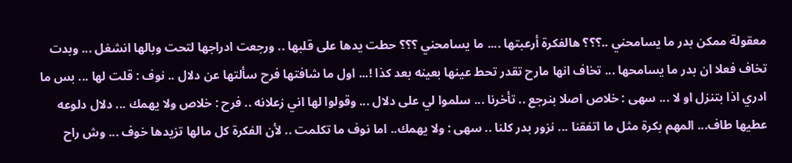معقولة ممكن بدر ما يسامحني ..؟؟؟ هالفكرة أرعبتها .... ما يسامحني ؟؟؟ حطت يدها على قلبها .. ورجعت ادراجها لتحت وبالها انشغل ... وبدت تخاف فعلا ان بدر ما يسامحها ... تخاف انها مارح تقدر تحط عينها بعينه بعد كذا !... اول ما شافتها فرح سألتها عن دلال .. نوف : قلت لها ... بس ما ادري اذا بتنزل او لا ... سهى : خلاص اصلا بنرجع .. تأخرنا ... سلموا لي على دلال ... وقولوا لها اني زعلانه .. فرح : خلاص ولا يهمك ... دلال دلوعه عطيها طاف... المهم بكرة مثل ما اتفقنا ... نزور بدر كلنا .. سهى : ولا يهمك.. اما نوف ما تكلمت .. لأن الفكرة كل مالها تزيدها خوف ... وش راح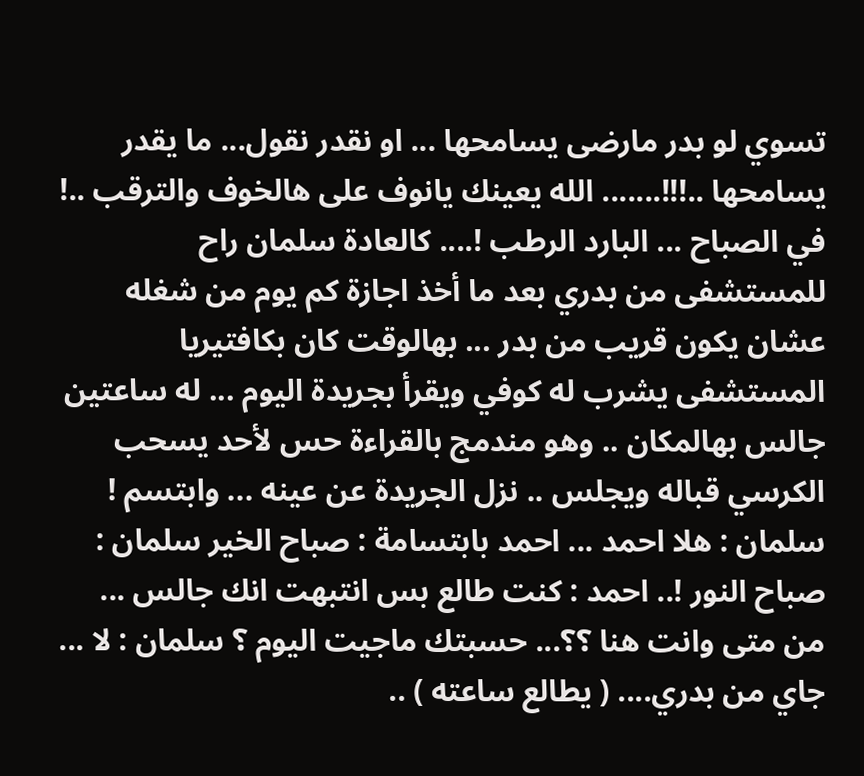تسوي لو بدر مارضى يسامحها ... او نقدر نقول... ما يقدر يسامحها ..!!!....... الله يعينك يانوف على هالخوف والترقب ..! في الصباح ... البارد الرطب !.... كالعادة سلمان راح للمستشفى من بدري بعد ما أخذ اجازة كم يوم من شغله عشان يكون قريب من بدر ... بهالوقت كان بكافتيريا المستشفى يشرب له كوفي ويقرأ بجريدة اليوم ... له ساعتين جالس بهالمكان .. وهو مندمج بالقراءة حس لأحد يسحب الكرسي قباله ويجلس .. نزل الجريدة عن عينه ... وابتسم ! سلمان : هلا احمد ... احمد بابتسامة : صباح الخير سلمان : صباح النور !.. احمد : كنت طالع بس انتبهت انك جالس ... من متى وانت هنا ؟؟... حسبتك ماجيت اليوم ؟ سلمان : لا ... جاي من بدري.... ( يطالع ساعته ) ..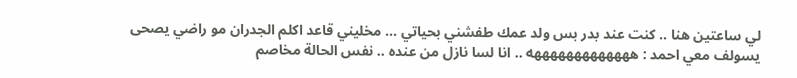لي ساعتين هنا .. كنت عند بدر بس ولد عمك طفشني بحياتي ... مخليني قاعد اكلم الجدران مو راضي يصحى يسولف معي احمد : هههههههههههههه .. انا لسا نازل من عنده .. نفس الحالة مخاصم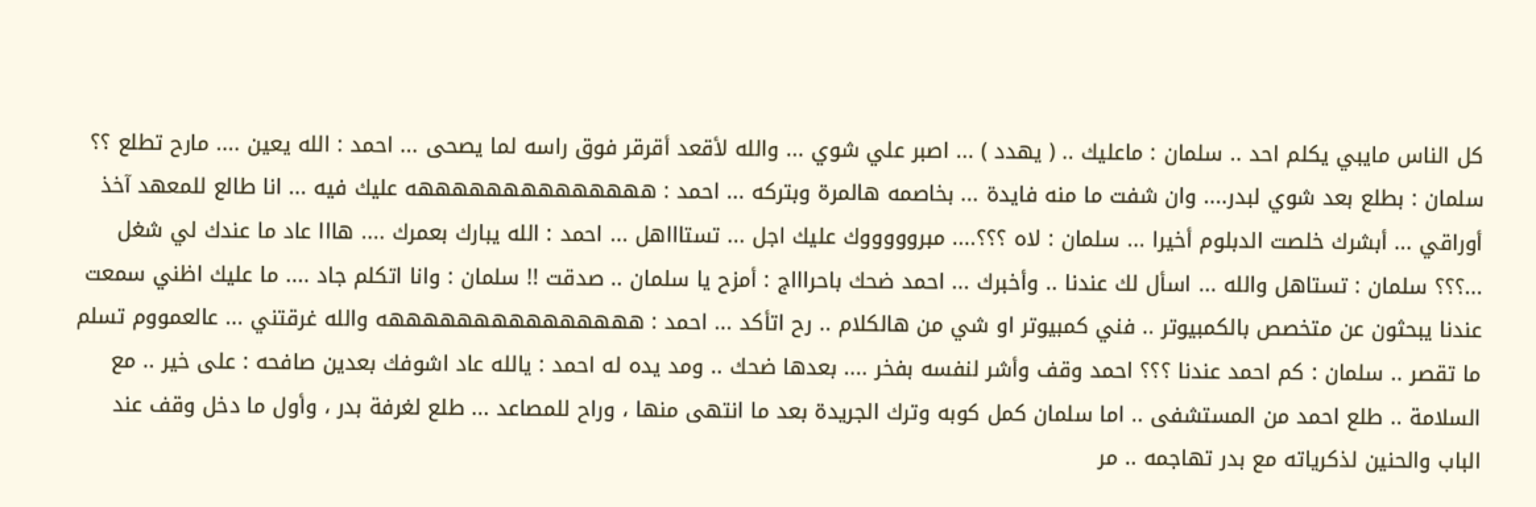كل الناس مايبي يكلم احد .. سلمان : ماعليك .. ( يهدد ) ... اصبر علي شوي ... والله لأقعد أقرقر فوق راسه لما يصحى ... احمد : الله يعين .... مارح تطلع ؟؟ سلمان : بطلع بعد شوي لبدر.... وان شفت ما منه فايدة ... بخاصمه هالمرة وبتركه ... احمد : ههههههههههههههه عليك فيه ... انا طالع للمعهد آخذ أوراقي ... أبشرك خلصت الدبلوم أخيرا ... سلمان : لاه ؟؟؟.... مبروووووك عليك اجل ... تستاااهل ... احمد : الله يبارك بعمرك .... هااا عاد ما عندك لي شغل ...؟؟؟ سلمان : تستاهل والله ... اسأل لك عندنا .. وأخبرك ... احمد ضحك باحراااج : أمزح يا سلمان .. صدقت !! سلمان : وانا اتكلم جاد .... ما عليك اظني سمعت عندنا يبحثون عن متخصص بالكمبيوتر .. فني كمبيوتر او شي من هالكلام .. رح اتأكد ... احمد : هههههههههههههههه والله غرقتني ... عالعمووم تسلم ما تقصر .. سلمان : كم احمد عندنا ؟؟؟ احمد وقف وأشر لنفسه بفخر .... بعدها ضحك .. ومد يده له احمد : يالله عاد اشوفك بعدين صافحه : على خير .. مع السلامة .. طلع احمد من المستشفى .. اما سلمان كمل كوبه وترك الجريدة بعد ما انتهى منها ، وراح للمصاعد ... طلع لغرفة بدر ، وأول ما دخل وقف عند الباب والحنين لذكرياته مع بدر تهاجمه .. مر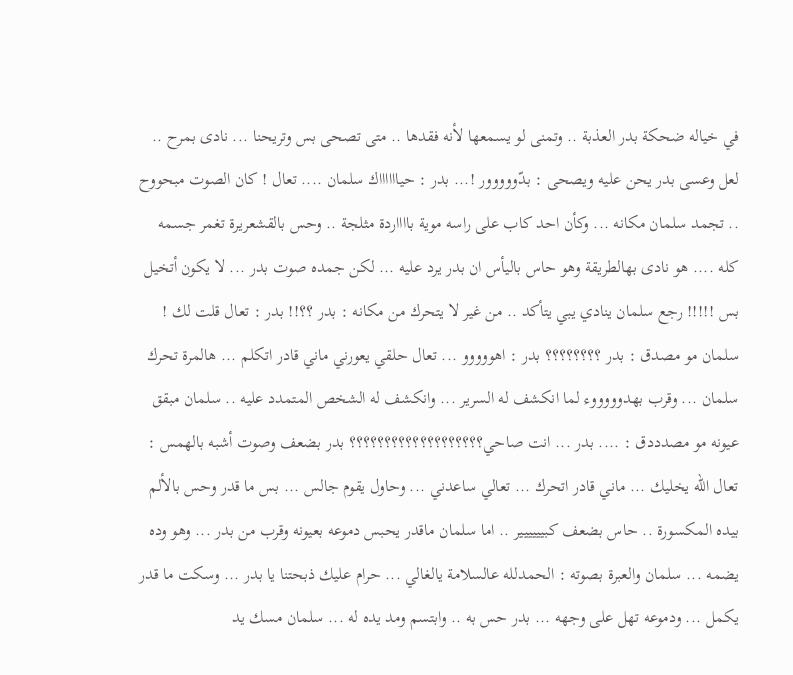في خياله ضحكة بدر العذبة .. وتمنى لو يسمعها لأنه فقدها .. متى تصحى بس وتريحنا ... نادى بمرح .. لعل وعسى بدر يحن عليه ويصحى : بدّووووور !... بدر : حيااااااك سلمان .... تعال ! كان الصوت مبحووح .. تجمد سلمان مكانه ... وكأن احد كاب على راسه موية بااااردة مثلجة .. وحس بالقشعريرة تغمر جسمه كله .... هو نادى بهالطريقة وهو حاس باليأس ان بدر يرد عليه ... لكن جمده صوت بدر ... لا يكون أتخيل بس !!!!! رجع سلمان ينادي يبي يتأكد .. من غير لا يتحرك من مكانه : بدر ؟؟!! بدر : تعال قلت لك ! سلمان مو مصدق : بدر ؟؟؟؟؟؟؟؟ بدر : اهووووو ... تعال حلقي يعورني ماني قادر اتكلم ... هالمرة تحرك سلمان ... وقرب بهدوووووء لما انكشف له السرير ... وانكشف له الشخص المتمدد عليه .. سلمان مبقق عيونه مو مصدددق : .... بدر ... انت صاحي؟؟؟؟؟؟؟؟؟؟؟؟؟؟؟؟؟؟؟ بدر بضعف وصوت أشبه بالهمس : تعال الله يخليك ... ماني قادر اتحرك ... تعالي ساعدني ... وحاول يقوم جالس ... بس ما قدر وحس بالألم بيده المكسورة .. حاس بضعف كبيييييير .. اما سلمان ماقدر يحبس دموعه بعيونه وقرب من بدر ... وهو وده يضمه ... سلمان والعبرة بصوته : الحمدلله عالسلامة يالغالي ... حرام عليك ذبحتنا يا بدر ... وسكت ما قدر يكمل ... ودموعه تهل على وجهه ... بدر حس به .. وابتسم ومد يده له ... سلمان مسك يد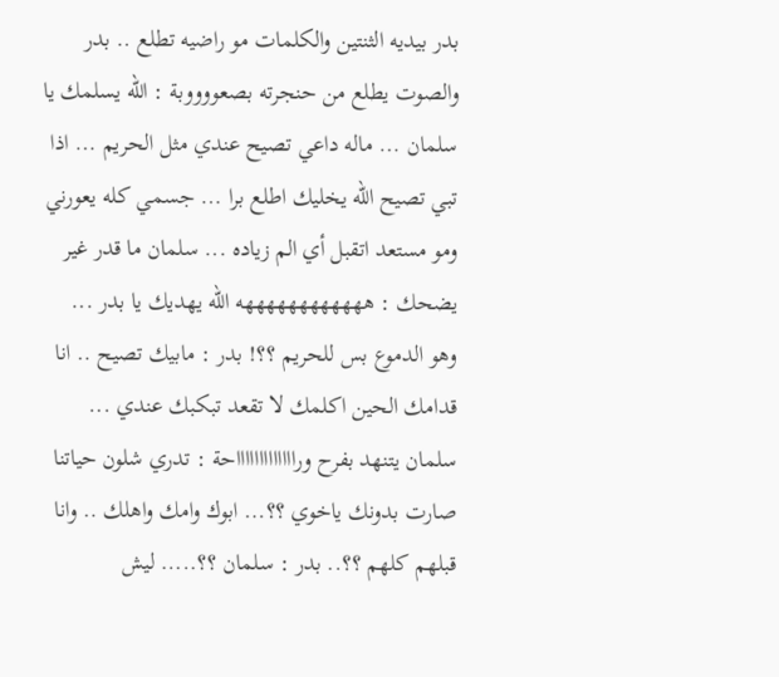بدر بيديه الثنتين والكلمات مو راضيه تطلع .. بدر والصوت يطلع من حنجرته بصعووووبة : الله يسلمك يا سلمان ... ماله داعي تصيح عندي مثل الحريم ... اذا تبي تصيح الله يخليك اطلع برا ... جسمي كله يعورني ومو مستعد اتقبل أي الم زياده ... سلمان ما قدر غير يضحك : ههههههههههههه الله يهديك يا بدر ... وهو الدموع بس للحريم ؟؟! بدر : مابيك تصيح .. انا قدامك الحين اكلمك لا تقعد تبكبك عندي ... سلمان يتنهد بفرح وراااااااااااااحة : تدري شلون حياتنا صارت بدونك ياخوي ؟؟... ابوك وامك واهلك .. وانا قبلهم كلهم ؟؟.. بدر : سلمان ؟؟..... ليش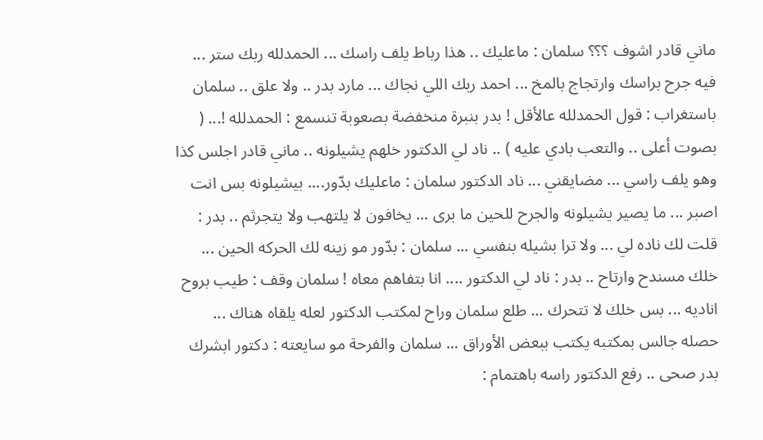ماني قادر اشوف ؟؟؟ سلمان : ماعليك .. هذا رباط يلف راسك ... الحمدلله ربك ستر ... فيه جرح براسك وارتجاج بالمخ ... احمد ربك اللي نجاك ... مارد بدر .. ولا علق .. سلمان باستغراب : قول الحمدلله عالأقل ! بدر بنبرة منخفضة بصعوبة تنسمع : الحمدلله !... ( بصوت أعلى .. والتعب بادي عليه ) .. ناد لي الدكتور خلهم يشيلونه .. ماني قادر اجلس كذا وهو يلف راسي ... مضايقني ... ناد الدكتور سلمان : ماعليك بدّور.... بيشيلونه بس انت اصبر ... ما يصير يشيلونه والجرح للحين ما برى ... يخافون لا يلتهب ولا يتجرثم .. بدر : قلت لك ناده لي ... ولا ترا بشيله بنفسي ... سلمان : بدّور مو زينه لك الحركه الحين ... خلك مسندح وارتاح .. بدر : ناد لي الدكتور .... انا بتفاهم معاه ! سلمان وقف : طيب بروح اناديه ... بس خلك لا تتحرك ... طلع سلمان وراح لمكتب الدكتور لعله يلقاه هناك ... حصله جالس بمكتبه يكتب ببعض الأوراق ... سلمان والفرحة مو سايعته : دكتور ابشرك بدر صحى .. رفع الدكتور راسه باهتمام :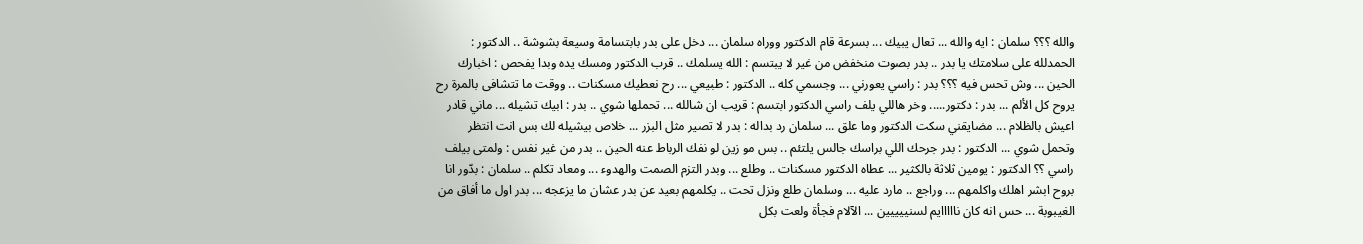والله ؟؟؟ سلمان : ايه والله ... تعال يبيك ... بسرعة قام الدكتور ووراه سلمان ... دخل على بدر بابتسامة وسيعة بشوشة .. الدكتور : الحمدلله على سلامتك يا بدر .. بدر بصوت منخفض من غير لا يبتسم : الله يسلمك .. قرب الدكتور ومسك يده وبدا يفحص : اخبارك الحين ... وش تحس فيه ؟؟؟ بدر : راسي يعورني ... وجسمي كله .. الدكتور : طبيعي ... رح نعطيك مسكنات .. ووقت ما تتشافى بالمرة رح يروح كل الألم ... بدر : دكتور..... وخر هاللي يلف راسي الدكتور ابتسم : قريب ان شالله ... تحملها شوي .. بدر : ابيك تشيله ... ماني قادر اعيش بالظلام ... مضايقني سكت الدكتور وما علق ... سلمان رد بداله : بدر لا تصير مثل البزر ... خلاص بيشيله لك بس انت انتظر وتحمل شوي ... الدكتور : بدر جرحك اللي براسك جالس يلتئم .. بس مو زين لو نفك الرباط عنه الحين .. بدر من غير نفس : ولمتى بيلف راسي ؟؟ الدكتور : يومين ثلاثة بالكثير ... عطاه الدكتور مسكنات .. وطلع ... وبدر التزم الصمت والهدوء ... ومعاد تكلم .. سلمان : بدّور انا بروح ابشر اهلك واكلمهم ... وراجع .. مارد عليه ... وسلمان طلع ونزل تحت .. يكلمهم بعيد عن بدر عشان ما يزعجه ... بدر اول ما أفاق من الغيبوبة ... حس انه كان نااااايم لسنييييين ... الآلام فجأة ولعت بكل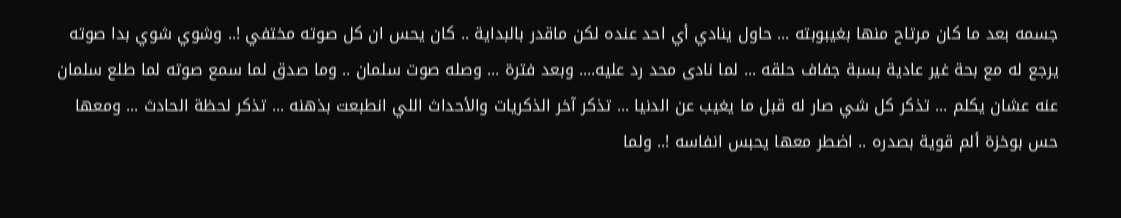جسمه بعد ما كان مرتاح منها بغيبوبته ... حاول ينادي أي احد عنده لكن ماقدر بالبداية .. كان يحس ان كل صوته مختفي !.. وشوي شوي بدا صوته يرجع له مع بحة غير عادية بسبة جفاف حلقه ... لما نادى محد رد عليه.... وبعد فترة ... وصله صوت سلمان .. وما صدق لما سمع صوته لما طلع سلمان عنه عشان يكلم ... تذكر كل شي صار له قبل ما يغيب عن الدنيا ... تذكر آخر الذكريات والأحداث اللي انطبعت بذهنه ... تذكر لحظة الحادث ... ومعها حس بوخزة ألم قوية بصدره .. اضطر معها يحبس انفاسه !.. ولما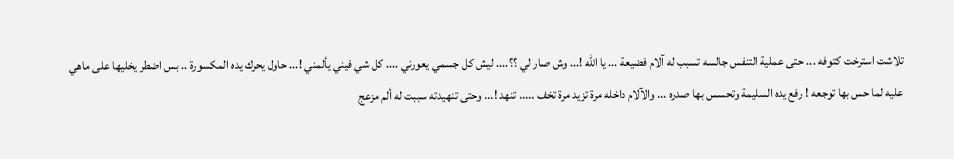تلاشت استرخت كتوفه ... حتى عملية التنفس جالسه تسبب له آلام فضيعة ... يا الله !... وش صار لي ؟؟.... ليش كل جسمي يعورني .... كل شي فيني يألمني !... حاول يحرك يده المكسورة .. بس اضطر يخليها على ماهي عليه لما حس بها توجعه ! رفع يده السليمة وتحسس بها صدره ... والآلام داخله مرة تزيد مرة تخف ..... تنهد !... وحتى تنهيدته سببت له ألم مزعج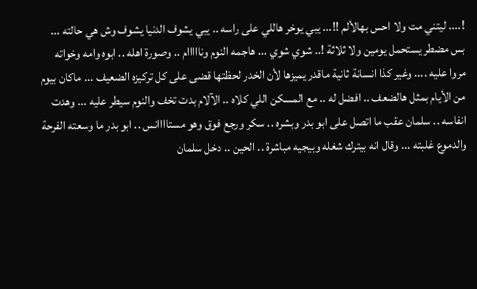!.... ليتني مت ولا احس بهالألم !!... يبي يوخر هاللي على راسه .. يبي يشوف الدنيا يشوف وش هي حالته ... بس مضطر يستحمل يومين ولا ثلاثة !.. شوي شوي ... هاجمه النوم ونااااام .. وصورة اهله .. ابوه وامه وخواته مروا عليه .... وغير كذا انسانة ثانية ماقدر يميزها لأن الخدر لحظتها قضى على كل تركيزه الضعيف ... ماكان بيوم من الأيام بمثل هالضعف .. افضل له .. مع المسكن اللي كلاه .. الآلام بدت تخف والنوم سيطر عليه ... وهدت انفاسه .. سلمان عقب ما اتصل على ابو بدر وبشره .. سكر ورجع فوق وهو مستاااانس .. ابو بدر ما وسعته الفرحة والدموع غلبته ... وقال انه بيترك شغله وبيجيه مباشرة .. الحين .. دخل سلمان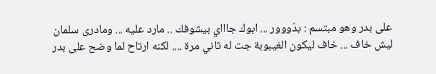على بدر وهو مبتسم : بدّووور ... ابوك جاااي بيشوفك .. مارد عليه ... ومادرى سلمان ليش خاف ... خاف ليكون الغيبوبة جت له ثاني مرة .... لكنه ارتاح لما وضح على بدر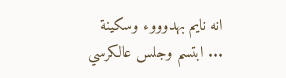انه نايم بهدوووء وسكينة ... ابتسم وجلس عالكرسي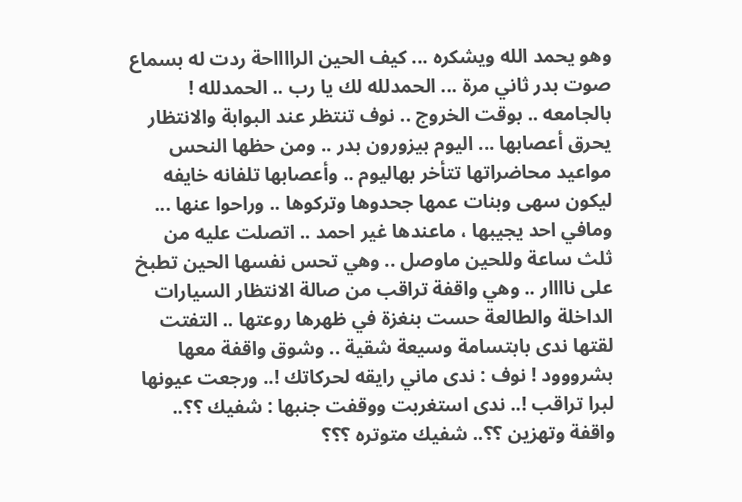وهو يحمد الله ويشكره ... كيف الحين الرااااحة ردت له بسماع صوت بدر ثاني مرة ... الحمدلله لك يا رب .. الحمدلله ! بالجامعه .. بوقت الخروج .. نوف تنتظر عند البوابة والانتظار يحرق أعصابها ... اليوم بيزورون بدر .. ومن حظها النحس مواعيد محاضراتها تتأخر بهاليوم .. وأعصابها تلفانه خايفه ليكون سهى وبنات عمها جحدوها وتركوها .. وراحوا عنها ... ومافي احد يجيبها ، ماعندها غير احمد .. اتصلت عليه من ثلث ساعة وللحين ماوصل .. وهي تحس نفسها الحين تطبخ على ناااار .. وهي واقفة تراقب من صالة الانتظار السيارات الداخلة والطالعة حست بنغزة في ظهرها روعتها .. التفتت لقتها ندى بابتسامة وسيعة شقية .. وشوق واقفة معها بشرووود ! نوف : ندى ماني رايقه لحركاتك !.. ورجعت عيونها لبرا تراقب !.. ندى استغربت ووقفت جنبها : شفيك ؟؟.. واقفة وتهزين ؟؟.. شفيك متوتره ؟؟؟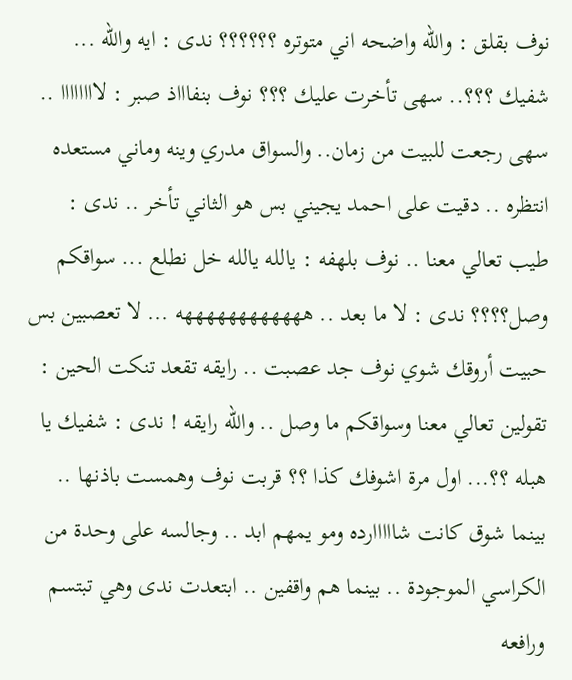نوف بقلق : والله واضحه اني متوتره ؟؟؟؟؟؟ ندى : ايه والله ... شفيك ؟؟؟.. سهى تأخرت عليك ؟؟؟ نوف بنفاااذ صبر : لاااااااا .. سهى رجعت للبيت من زمان.. والسواق مدري وينه وماني مستعده انتظره .. دقيت على احمد يجيني بس هو الثاني تأخر .. ندى : طيب تعالي معنا .. نوف بلهفه : يالله يالله خل نطلع ... سواقكم وصل؟؟؟؟ ندى : لا ما بعد .. ههههههههههههه ... لا تعصبين بس حبيت أروقك شوي نوف جد عصبت .. رايقه تقعد تنكت الحين : تقولين تعالي معنا وسواقكم ما وصل .. والله رايقه ! ندى : شفيك يا هبله ؟؟... اول مرة اشوفك كذا ؟؟ قربت نوف وهمست باذنها .. بينما شوق كانت شااااارده ومو يمهم ابد .. وجالسه على وحدة من الكراسي الموجودة .. بينما هم واقفين .. ابتعدت ندى وهي تبتسم ورافعه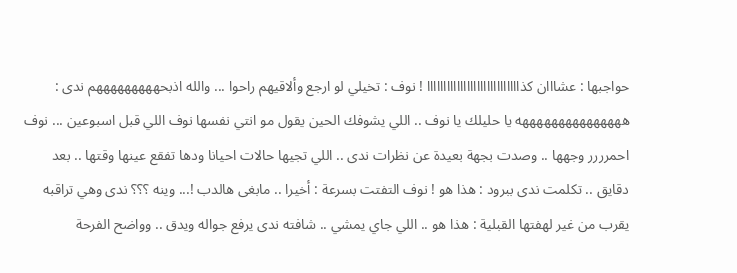حواجبها : عشااان كذاااااااااااااااااااااااااااا ! نوف : تخيلي لو ارجع وألاقيهم راحوا ... والله اذبحهههههههههم ندى : هههههههههههههههه يا حليلك يا نوف .. اللي يشوفك الحين يقول مو انتي نفسها نوف اللي قبل اسبوعين ... نوف احمرررر وجهها .. وصدت بجهة بعيدة عن نظرات ندى .. اللي تجيها حالات احيانا ودها تفقع عينها وقتها .. بعد دقايق .. تكلمت ندى ببرود : هذا هو ! نوف التفتت بسرعة : أخيرا .. مابغى هالدب !... وينه ؟؟؟ ندى وهي تراقبه يقرب من غير لهفتها القبلية : هذا هو .. اللي جاي يمشي .. شافته ندى يرفع جواله ويدق .. وواضح الفرحة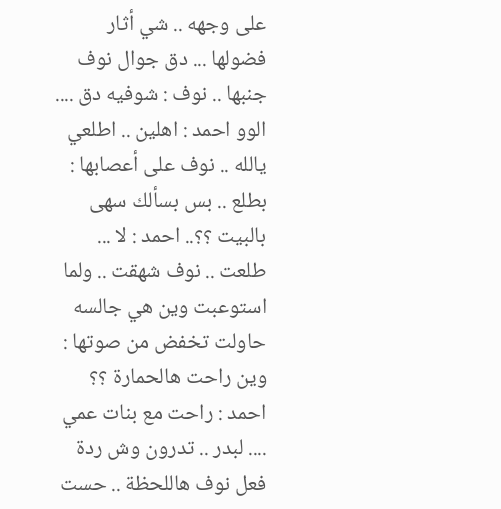على وجهه .. شي أثار فضولها ... دق جوال نوف جنبها .. نوف : شوفيه دق .... الوو احمد : اهلين .. اطلعي يالله .. نوف على أعصابها : بطلع .. بس بسألك سهى بالبيت ؟؟.. احمد : لا ... طلعت .. نوف شهقت .. ولما استوعبت وين هي جالسه حاولت تخفض من صوتها : وين راحت هالحمارة ؟؟ احمد : راحت مع بنات عمي .... لبدر .. تدرون وش ردة فعل نوف هاللحظة .. حست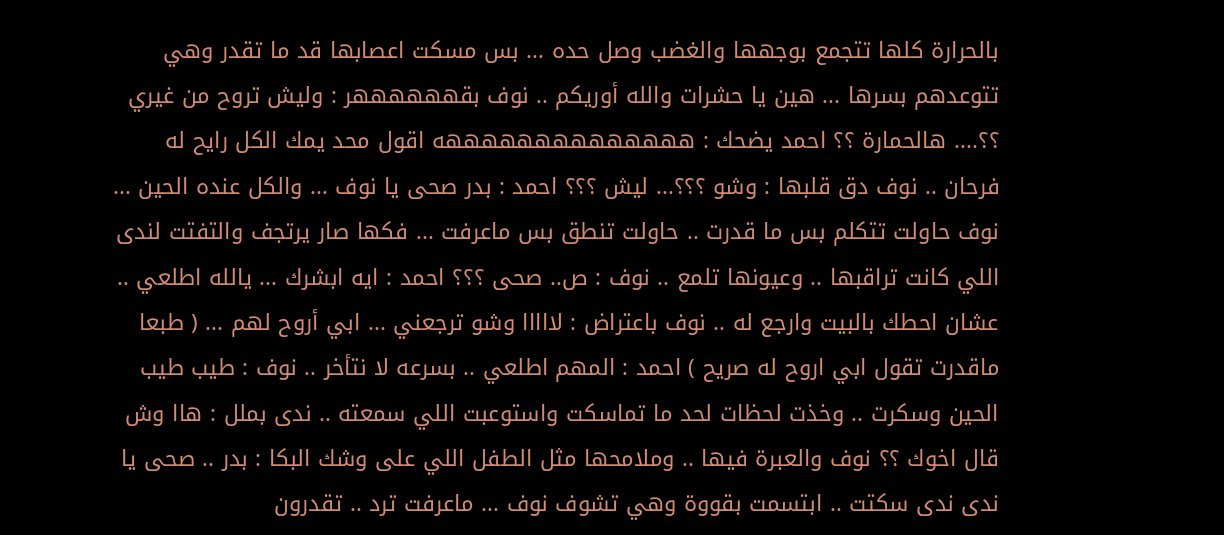بالحرارة كلها تتجمع بوجهها والغضب وصل حده ... بس مسكت اعصابها قد ما تقدر وهي تتوعدهم بسرها ... هين يا حشرات والله أوريكم .. نوف بقههههههر : وليش تروح من غيري ؟؟.... هالحمارة ؟؟ احمد يضحك : ههههههههههههههه اقول محد يمك الكل رايح له فرحان .. نوف دق قلبها : وشو ؟؟؟... ليش ؟؟؟ احمد : بدر صحى يا نوف ... والكل عنده الحين ... نوف حاولت تتكلم بس ما قدرت .. حاولت تنطق بس ماعرفت ... فكها صار يرتجف والتفتت لندى اللي كانت تراقبها .. وعيونها تلمع .. نوف : ص.. صحى ؟؟؟ احمد : ايه ابشرك ... يالله اطلعي .. عشان احطك بالبيت وارجع له .. نوف باعتراض : لااااا وشو ترجعني ... ابي أروح لهم ... ( طبعا ماقدرت تقول ابي اروح له صريح ) احمد : المهم اطلعي .. بسرعه لا نتأخر .. نوف : طيب طيب الحين وسكرت .. وخذت لحظات لحد ما تماسكت واستوعبت اللي سمعته .. ندى بملل : هاا وش قال اخوك ؟؟ نوف والعبرة فيها .. وملامحها مثل الطفل اللي على وشك البكا : بدر .. صحى يا ندى ندى سكتت .. ابتسمت بقووة وهي تشوف نوف ... ماعرفت ترد .. تقدرون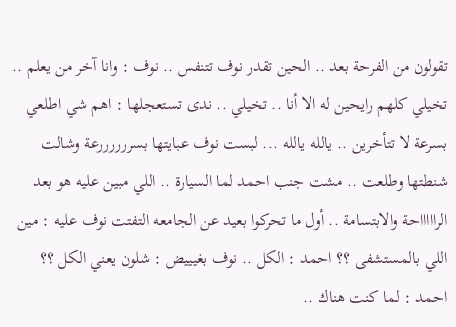تقولون من الفرحة بعد .. الحين تقدر نوف تتنفس .. نوف : وانا آخر من يعلم .. تخيلي كلهم رايحين له الا أنا .. تخيلي .. ندى تستعجلها : اهم شي اطلعي بسرعة لا تتأخرين .. يالله يالله ... لبست نوف عبايتها بسررررررعة وشالت شنطتها وطلعت .. مشت جنب احمد لما السيارة .. اللي مبين عليه هو بعد الراااااحة والابتسامة .. أول ما تحركوا بعيد عن الجامعه التفتت نوف عليه : مين اللي بالمستشفى ؟؟ احمد : الكل .. نوف بغيييض : شلون يعني الكل ؟؟ احمد : لما كنت هناك ..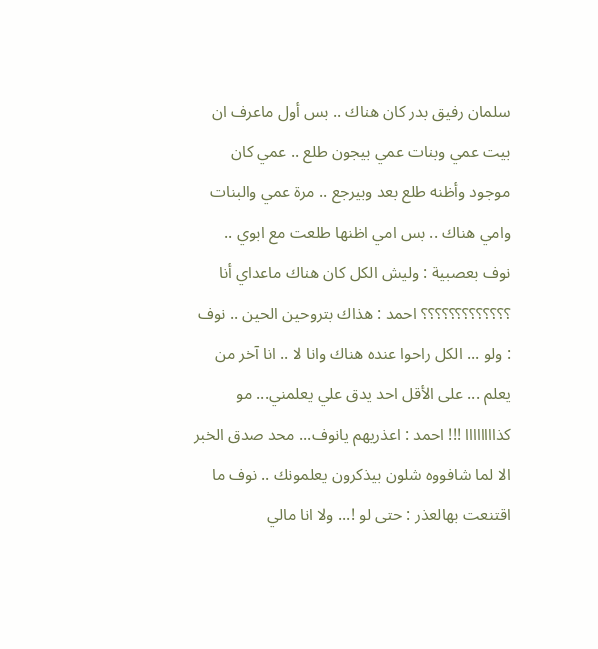سلمان رفيق بدر كان هناك .. بس أول ماعرف ان بيت عمي وبنات عمي بيجون طلع .. عمي كان موجود وأظنه طلع بعد وبيرجع .. مرة عمي والبنات وامي هناك .. بس امي اظنها طلعت مع ابوي .. نوف بعصبية : وليش الكل كان هناك ماعداي أنا ؟؟؟؟؟؟؟؟؟؟؟؟؟ احمد : هذاك بتروحين الحين .. نوف : ولو ... الكل راحوا عنده هناك وانا لا .. انا آخر من يعلم ... على الأقل احد يدق علي يعلمني... مو كذاااااااا !!! احمد : اعذريهم يانوف... محد صدق الخبر الا لما شافووه شلون بيذكرون يعلمونك .. نوف ما اقتنعت بهالعذر : حتى لو !... ولا انا مالي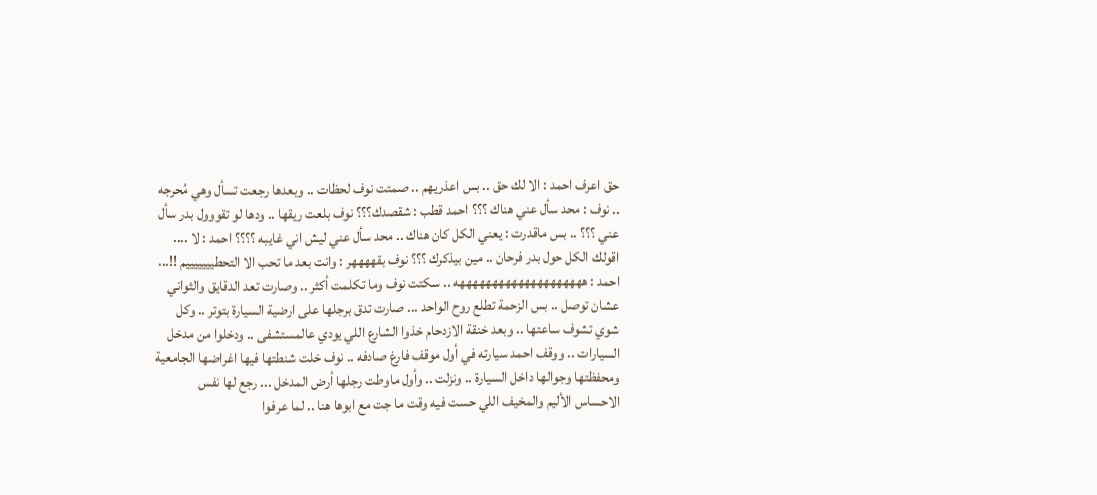حق اعرف احمد : الا لك حق .. بس اعذريهم .. صمتت نوف لحظات .. وبعدها رجعت تسأل وهي مُحرجه .. نوف : محد سأل عني هناك ؟؟؟ احمد قطب : شقصدك؟؟؟ نوف بلعت ريقها .. ودها لو تقووول بدر سأل عني ؟؟؟ .. بس ماقدرت : يعني الكل كان هناك .. محد سأل عني ليش اني غايبه ؟؟؟؟ احمد : لا .... اقولك الكل حول بدر فرحان .. مين بيذكرك ؟؟؟ نوف بقههههر : وانت بعد ما تحب الا التحطيييييييم !!... احمد : ههههههههههههههههههههه .. سكتت نوف وما تكلمت أكثر .. وصارت تعد الدقايق والثواني عشان توصل .. بس الزحمة تطلع روح الواحد ... صارت تدق برجلها على ارضية السيارة بتوتر .. وكل شوي تشوف ساعتها .. وبعد خنقة الازدحام خذوا الشارع اللي يودي عالمستشفى .. ودخلوا من مدخل السيارات .. ووقف احمد سيارته في أول موقف فارغ صادفه .. نوف خلت شنطتها فيها اغراضها الجامعية ومحفظتها وجوالها داخل السيارة .. ونزلت .. وأول ماوطت رجلها أرض المدخل ... رجع لها نفس الاحساس الأليم والمخيف اللي حست فيه وقت ما جت مع ابوها هنا .. لما عرفوا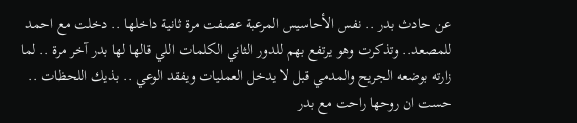عن حادث بدر .. نفس الأحاسيس المرعبة عصفت مرة ثانية داخلها .. دخلت مع احمد للمصعد.. وتذكرت وهو يرتفع بهم للدور الثاني الكلمات اللي قالها لها بدر آخر مرة .. لما زارته بوضعه الجريح والمدمي قبل لا يدخل العمليات ويفقد الوعي .. بذيك اللحظات .. حست ان روحها راحت مع بدر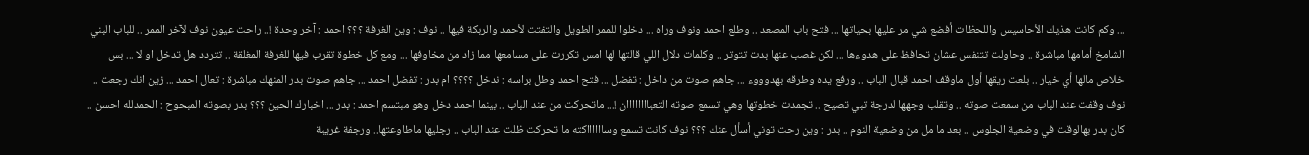... وكم كانت هذيك الأحاسيس واللحظات أفضع شي مر عليها بحياتها ... فتح باب المصعد .. وطلع احمد ونوف وراه ... دخلوا للممر الطويل والتفتت لأحمد والربكة فيها .. نوف : وين الغرفة ؟؟؟ احمد : آخر وحدة !.. راحت عيون نوف لآخر الممر .. للباب البني الشامخ أمامها مباشرة .. وحاولت تتنفس عشان تحافظ على هدوءها ... لكن غصب عنها بدت تتوتر .. وكلمات دلال اللي قالتها لها امس تكررت على مسامعها مما زاد من مخاوفها ... ومع كل خطوة تقرب فيها للغرفة المغلقة .. تتردد هل تدخل او لا ... بس خلاص مالها أي خيار .. بلعت ريقها أول ماوقف احمد قبال الباب .. ورفع يده وطرقه بهدوووء ... جاهم صوت من داخل : تفضل ... فتح احمد وطل براسه : ندخل ؟؟؟؟ ام بدر : تفضل احمد ... جاهم صوت بدر المنهك مباشرة : تعال احمد ... زين انك رجعت .. نوف وقفت عند الباب من سمعت صوته .. وتقلب وجهها لدرجة تبي تصيح .. تجمدت خطوتها وهي تسمع صوته التعباااااااان !... ماتحركت من عند الباب .. بينما احمد دخل وهو مبتسم احمد : بدر ... اخبارك الحين ؟؟؟ بدر بصوته المبحوح : الحمدلله احسن .. كان بدر بهالوقت في وضعية الجلوس .. بعد ما مل من وضعية النوم .. بدر : وين رحت توني أسأل عنك ؟؟؟ نوف كانت تسمع وسااااااكته ما تحركت ظلت عند الباب .. رجليها ماطاوعتها.. ورجفة غريبة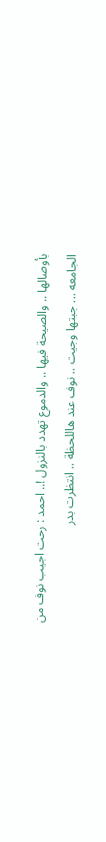بأوصالها .. والصيحة فيها .. والدموع تهدد بالنزول !.. احمد : رحت اجيب نوف من الجامعه ... جبتها وجيت .. نوف عند هاللحظة .. انتظرت بدر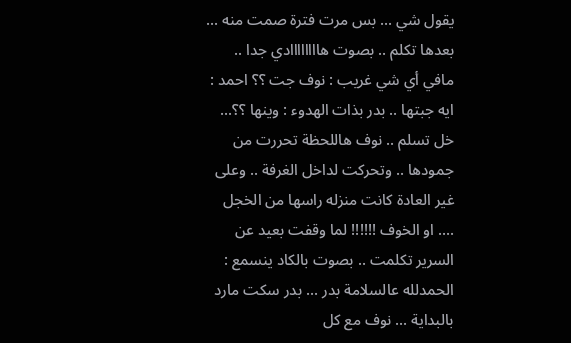يقول شي ... بس مرت فترة صمت منه ... بعدها تكلم .. بصوت هاااااااادي جدا .. مافي أي شي غريب : نوف جت ؟؟ احمد : ايه جبتها .. بدر بذات الهدوء : وينها ؟؟... خل تسلم .. نوف هاللحظة تحررت من جمودها .. وتحركت لداخل الغرفة .. وعلى غير العادة كانت منزله راسها من الخجل .... او الخوف !!!!!! لما وقفت بعيد عن السرير تكلمت .. بصوت بالكاد ينسمع : الحمدلله عالسلامة بدر ... بدر سكت مارد بالبداية ... نوف مع كل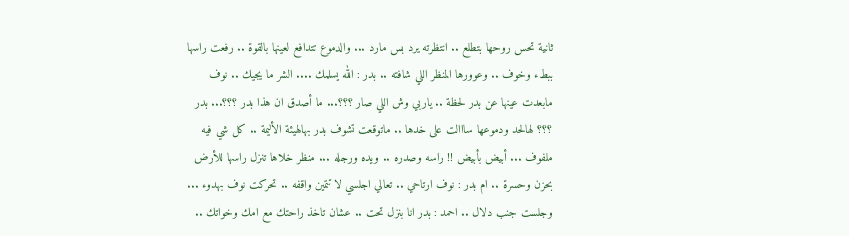ثانية تحس روحها بتطلع .. انتظرته يرد بس مارد ... والدموع تتدافع لعينها بالقوة .. رفعت راسها ببطء وخوف .. وعوورها المنظر اللي شافته .. بدر : الله يسلمك .... الشر ما يجيك .. نوف مابعدت عينها عن بدر لحظة .. ياربي وش اللي صار ؟؟؟... ما أصدق ان هذا بدر ؟؟؟... بدر ؟؟؟ لهالحد ودموعها سااالت على خدها .. ماتوقعت تشوف بدر بهالهيئة الأليمة .. كل شي فيه ملفوف ... أبيض بأبيض !! راسه وصدره .. ويده ورجله ... منظر خلاها تنزل راسها للأرض بحزن وحسرة .. ام بدر : نوف ارتاحي .. تعالي اجلسي لا تتمين واقفه .. تحركت نوف بهدوء ... وجلست جنب دلال .. احمد : بدر انا بنزل تحت .. عشان تاخذ راحتك مع امك وخواتك ..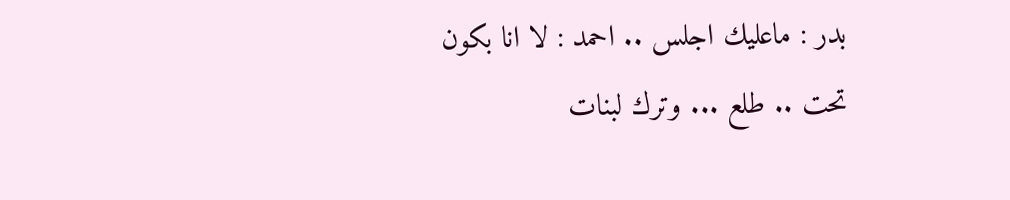بدر : ماعليك اجلس .. احمد : لا انا بكون تحت .. طلع ... وترك لبنات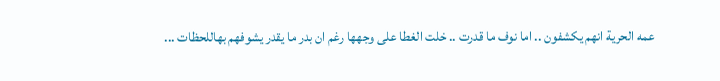عمه الحرية انهم يكشفون .. اما نوف ما قدرت .. خلت الغطا على وجهها رغم ان بدر ما يقدر يشوفهم بهاللحظات ...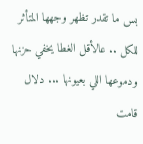بس ما تقدر تظهر وجهها المتأثر للكل .. عالأقل الغطا يخفي حزنها ودموعها اللي بعيونها ... دلال قامت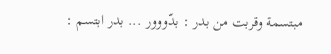مبتسمة وقربت من بدر : بدّووور ... بدر ابتسم :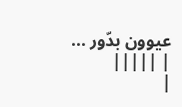عيوون بدّور ...
| |||||
|